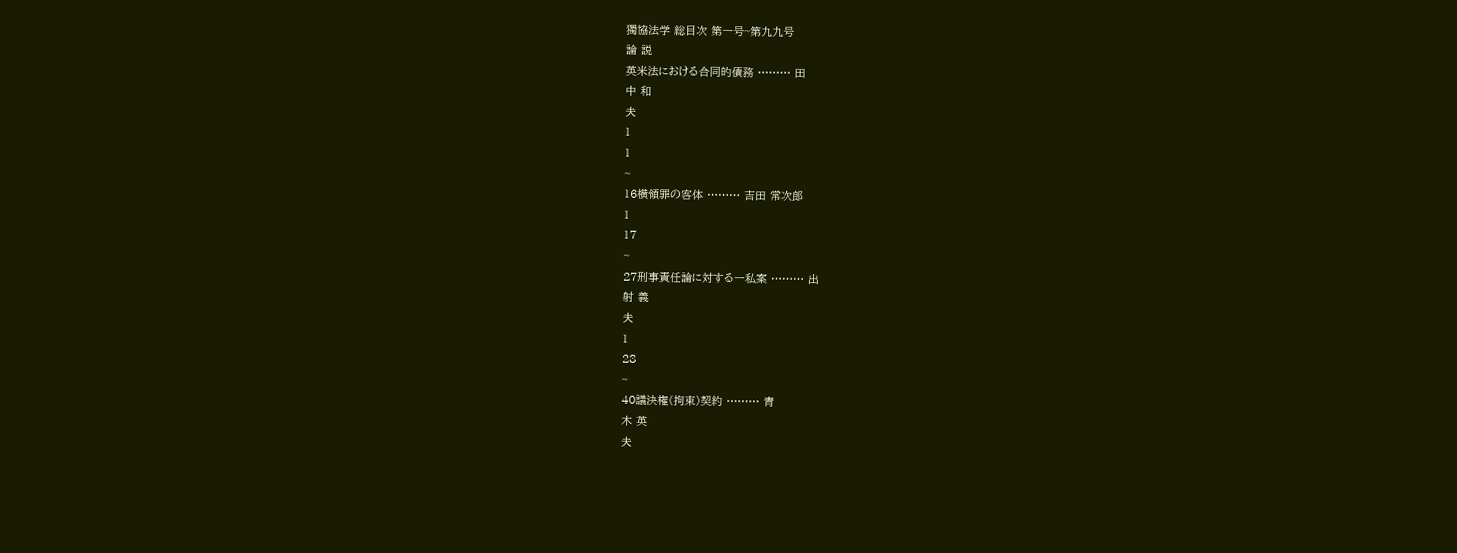獨協法学 総目次 第一号~第九九号
論 説
英米法における合同的債務 ……… 田
中 和
夫
1
1
~
16横領罪の客体 ……… 吉田 常次郎
1
17
~
27刑事責任論に対する一私案 ……… 出
射 義
夫
1
28
~
40議決権(拘束)契約 ……… 青
木 英
夫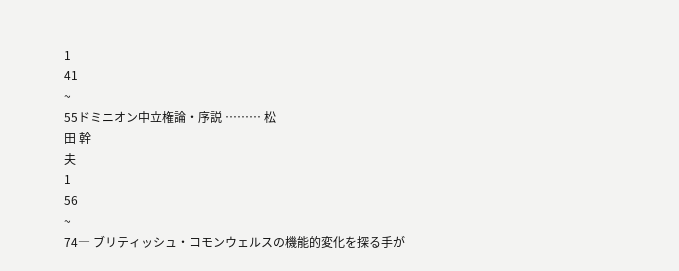1
41
~
55ドミニオン中立権論・序説 ……… 松
田 幹
夫
1
56
~
74― ブリティッシュ・コモンウェルスの機能的変化を探る手が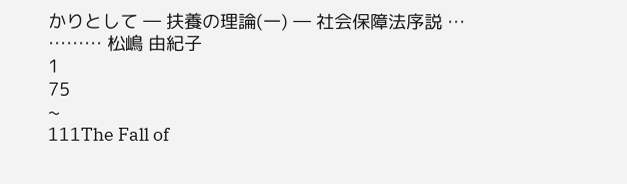かりとして ― 扶養の理論(一) ― 社会保障法序説 … ……… 松嶋 由紀子
1
75
~
111The Fall of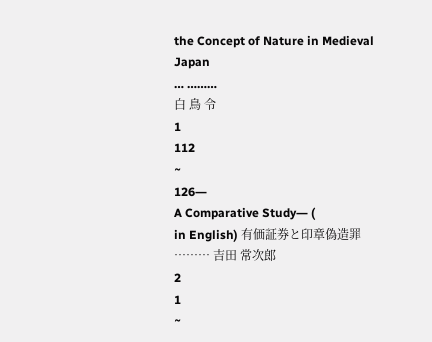the Concept of Nature in Medieval Japan
… ………
白 鳥 令
1
112
~
126―
A Comparative Study― (
in English) 有価証券と印章偽造罪 ……… 吉田 常次郎
2
1
~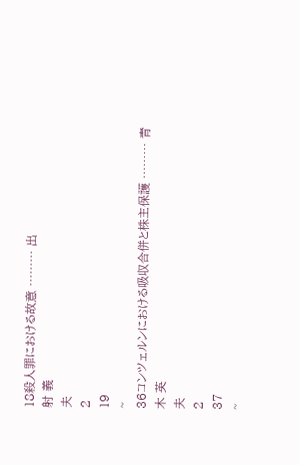18殺人罪における故意 ……… 出
射 義
夫
2
19
~
36コンツェルンにおける吸収合併と株主保護 ……… 青
木 英
夫
2
37
~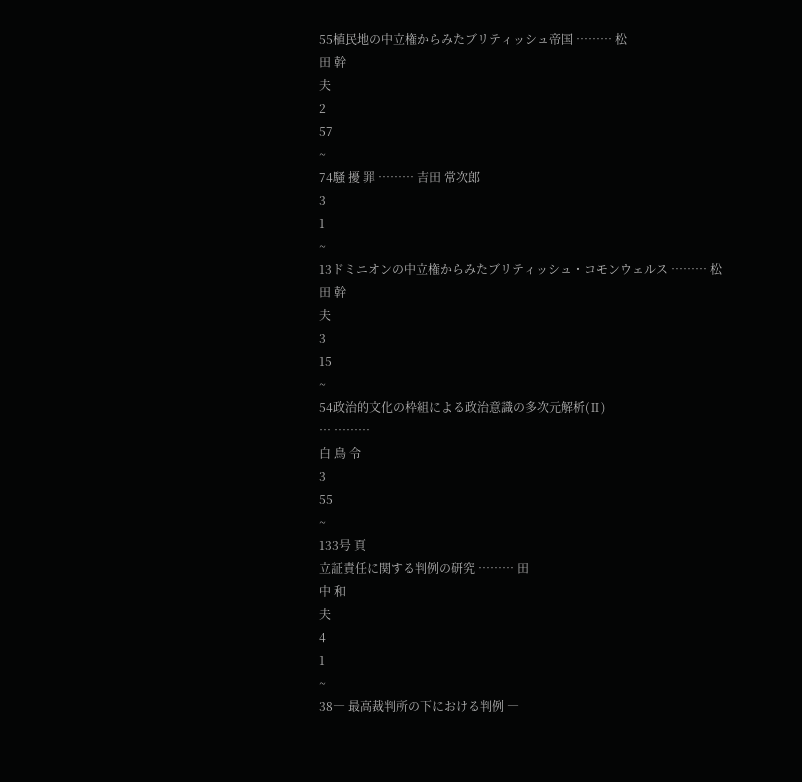55植民地の中立権からみたブリティッシュ帝国 ……… 松
田 幹
夫
2
57
~
74騒 擾 罪 ……… 吉田 常次郎
3
1
~
13ドミニオンの中立権からみたブリティッシュ・コモンウェルス ……… 松
田 幹
夫
3
15
~
54政治的文化の枠組による政治意識の多次元解析(Ⅱ)
… ………
白 鳥 令
3
55
~
133号 頁
立証責任に関する判例の研究 ……… 田
中 和
夫
4
1
~
38― 最高裁判所の下における判例 ―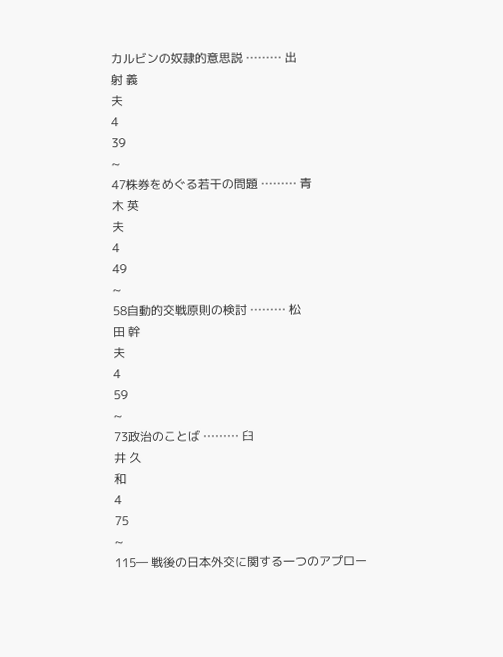カルビンの奴隷的意思説 ……… 出
射 義
夫
4
39
~
47株券をめぐる若干の問題 ……… 青
木 英
夫
4
49
~
58自動的交戦原則の検討 ……… 松
田 幹
夫
4
59
~
73政治のことば ……… 臼
井 久
和
4
75
~
115― 戦後の日本外交に関する一つのアプロー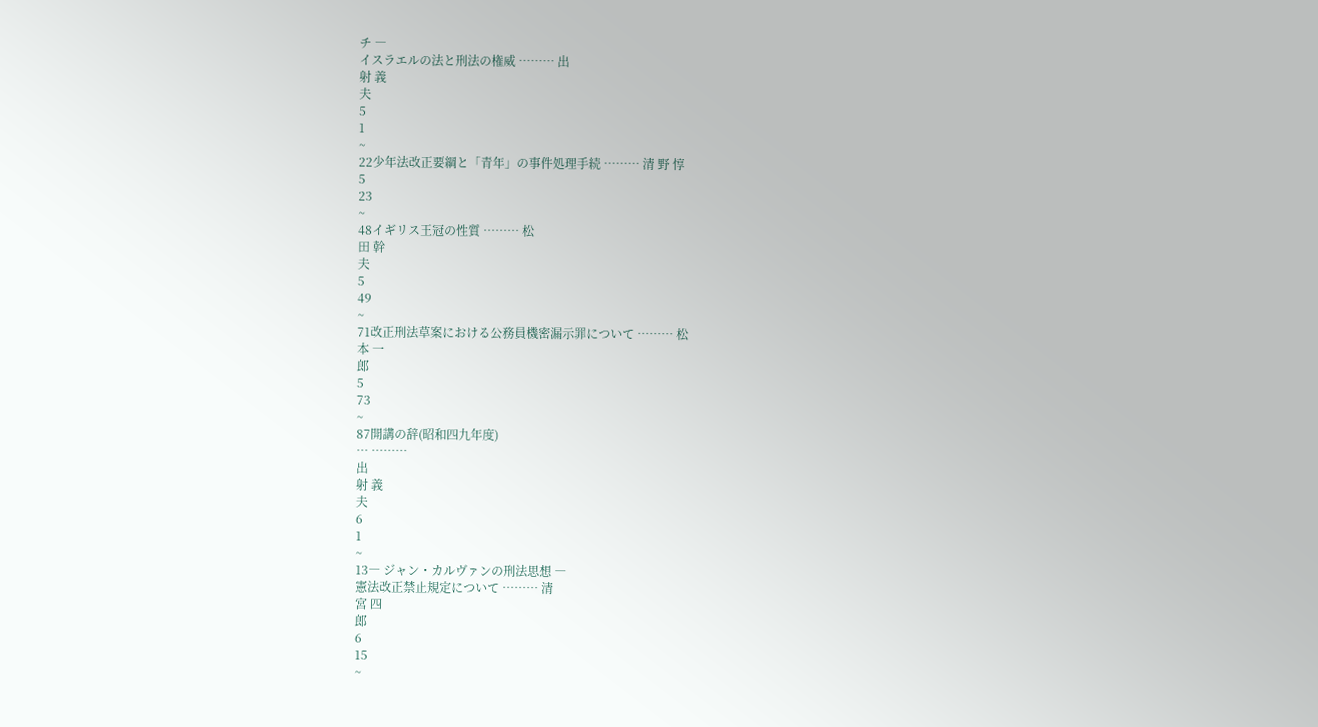チ ―
イスラエルの法と刑法の権威 ……… 出
射 義
夫
5
1
~
22少年法改正要綱と「青年」の事件処理手続 ……… 清 野 惇
5
23
~
48イギリス王冠の性質 ……… 松
田 幹
夫
5
49
~
71改正刑法草案における公務員機密漏示罪について ……… 松
本 一
郎
5
73
~
87開講の辞(昭和四九年度)
… ………
出
射 義
夫
6
1
~
13― ジャン・カルヴァンの刑法思想 ―
憲法改正禁止規定について ……… 清
宮 四
郎
6
15
~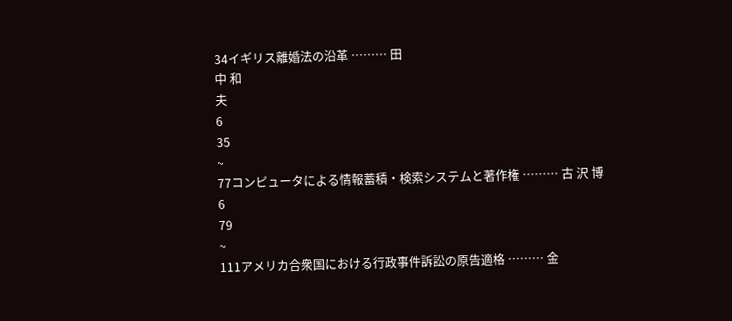34イギリス離婚法の沿革 ……… 田
中 和
夫
6
35
~
77コンピュータによる情報蓄積・検索システムと著作権 ……… 古 沢 博
6
79
~
111アメリカ合衆国における行政事件訴訟の原告適格 ……… 金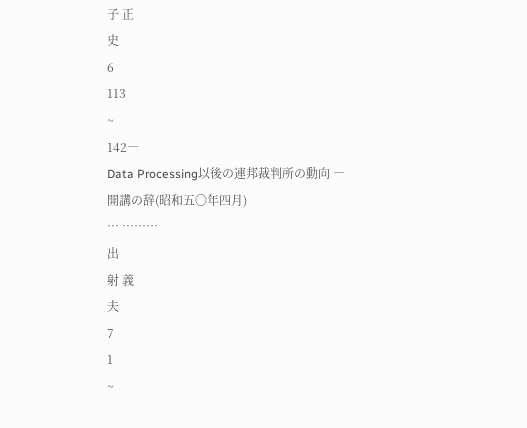子 正
史
6
113
~
142―
Data Processing以後の連邦裁判所の動向 ―
開講の辞(昭和五〇年四月)
… ………
出
射 義
夫
7
1
~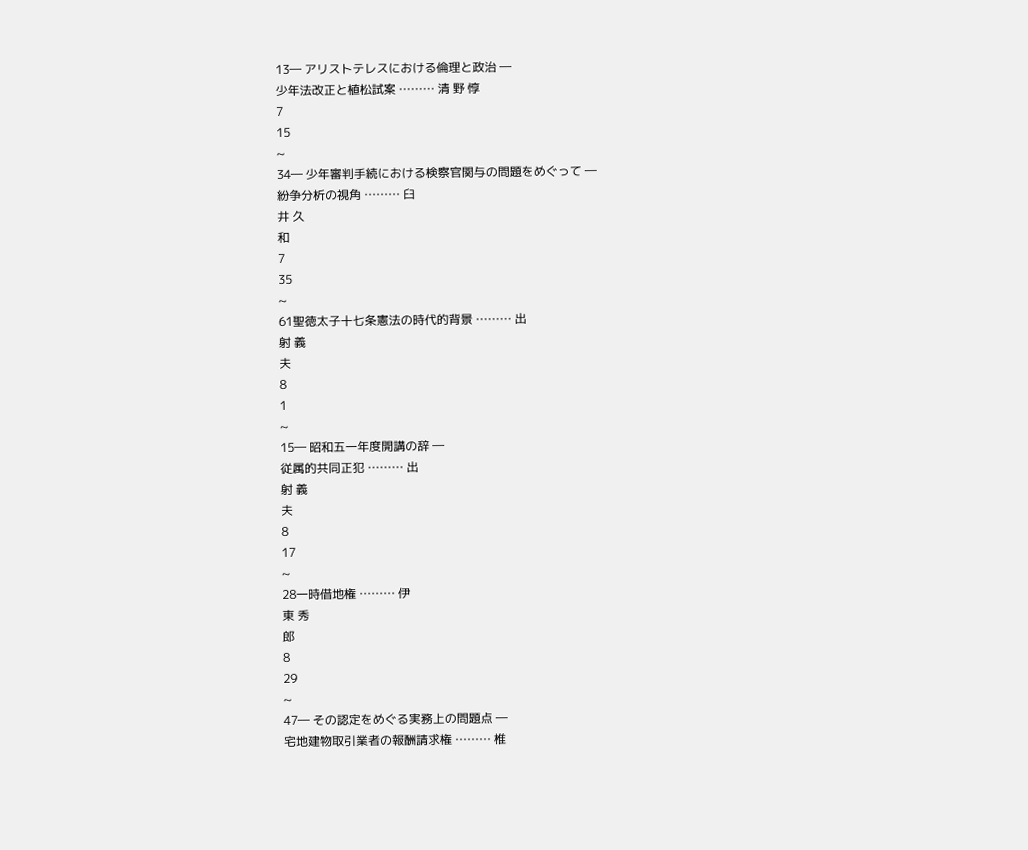13― アリストテレスにおける倫理と政治 ―
少年法改正と植松試案 ……… 清 野 惇
7
15
~
34― 少年審判手続における検察官関与の問題をめぐって ―
紛争分析の視角 ……… 臼
井 久
和
7
35
~
61聖徳太子十七条憲法の時代的背景 ……… 出
射 義
夫
8
1
~
15― 昭和五一年度開講の辞 ―
従属的共同正犯 ……… 出
射 義
夫
8
17
~
28一時借地権 ……… 伊
東 秀
郎
8
29
~
47― その認定をめぐる実務上の問題点 ―
宅地建物取引業者の報酬請求権 ……… 椎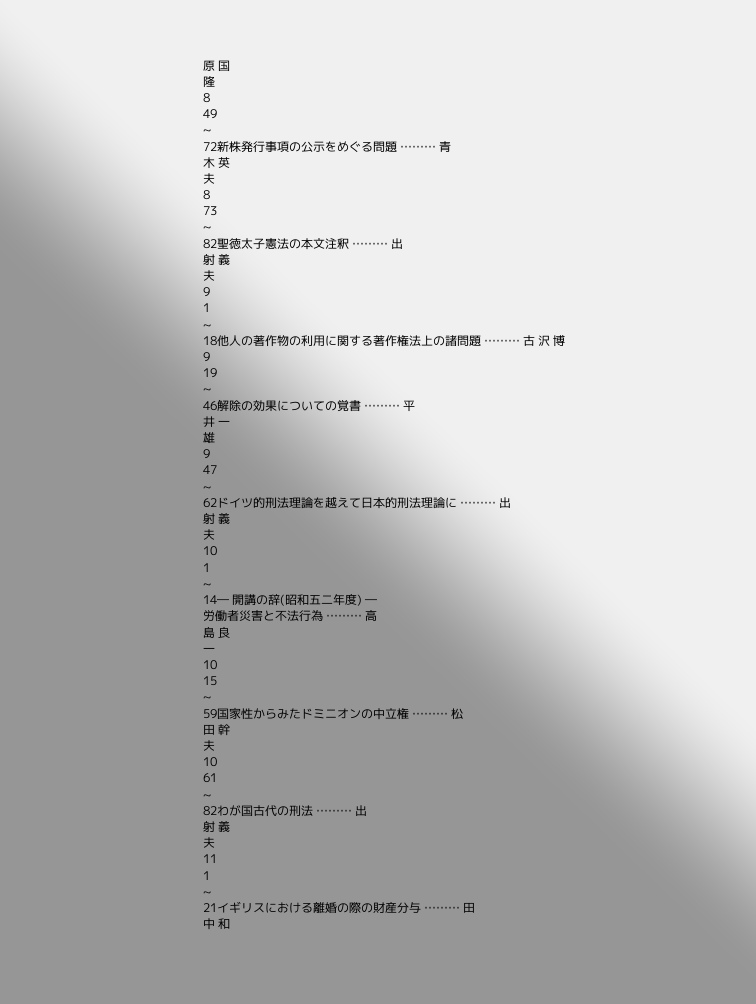原 国
隆
8
49
~
72新株発行事項の公示をめぐる問題 ……… 青
木 英
夫
8
73
~
82聖徳太子憲法の本文注釈 ……… 出
射 義
夫
9
1
~
18他人の著作物の利用に関する著作権法上の諸問題 ……… 古 沢 博
9
19
~
46解除の効果についての覚書 ……… 平
井 一
雄
9
47
~
62ドイツ的刑法理論を越えて日本的刑法理論に ……… 出
射 義
夫
10
1
~
14― 開講の辞(昭和五二年度) ―
労働者災害と不法行為 ……… 高
島 良
一
10
15
~
59国家性からみたドミニオンの中立権 ……… 松
田 幹
夫
10
61
~
82わが国古代の刑法 ……… 出
射 義
夫
11
1
~
21イギリスにおける離婚の際の財産分与 ……… 田
中 和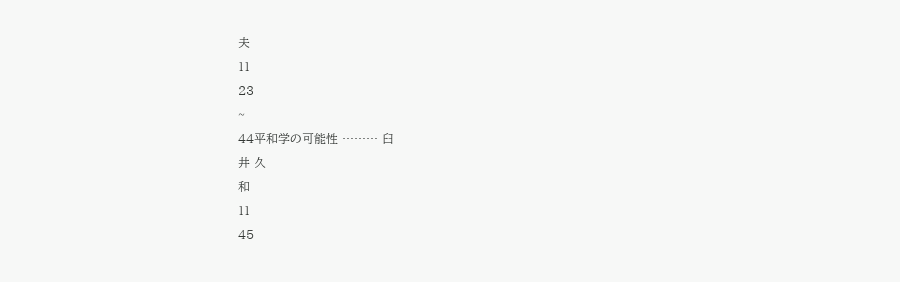夫
11
23
~
44平和学の可能性 ……… 臼
井 久
和
11
45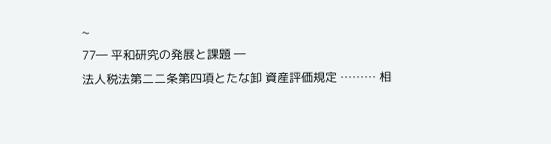~
77― 平和研究の発展と課題 ―
法人税法第二二条第四項とたな卸 資産評価規定 ……… 相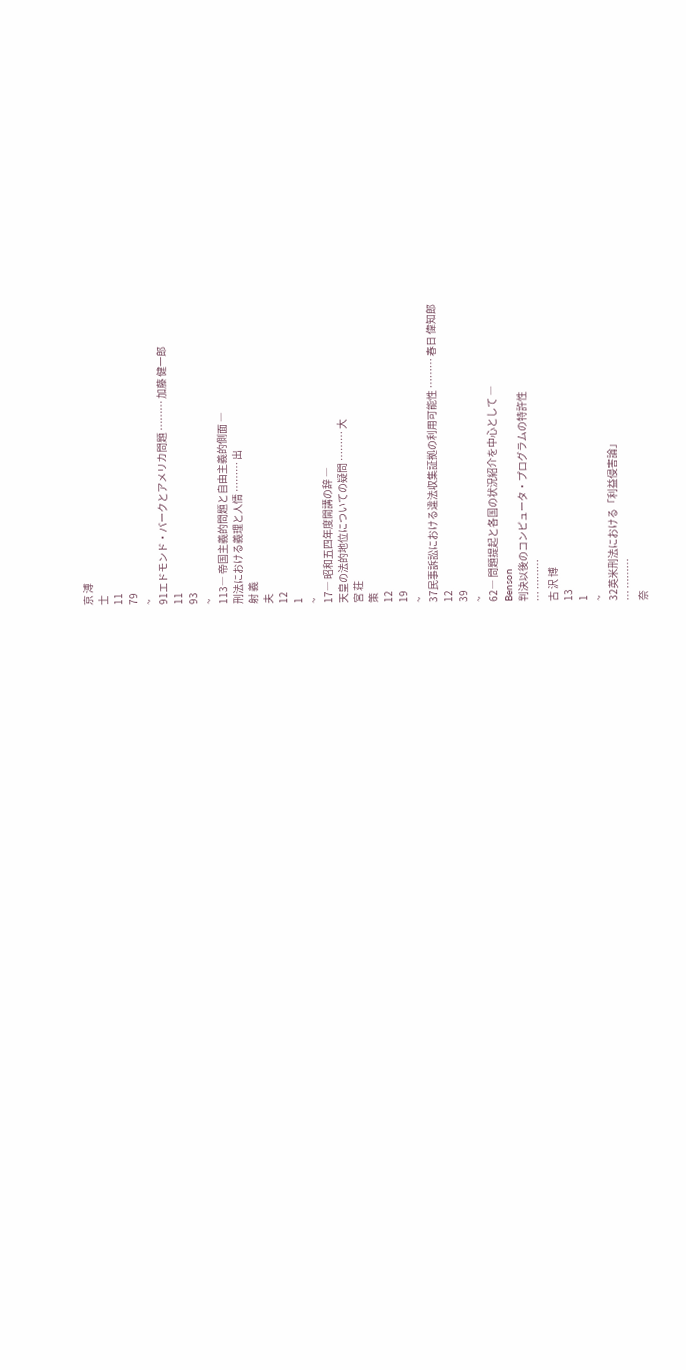京 溥
士
11
79
~
91エドモンド・バークとアメリカ問題 ……… 加藤 健一郎
11
93
~
113― 帝国主義的問題と自由主義的側面 ―
刑法における義理と人情 ……… 出
射 義
夫
12
1
~
17― 昭和五四年度開講の辞 ―
天皇の法的地位についての疑問 ……… 大
宮 荘
策
12
19
~
37民事訴訟における違法収集証拠の利用可能性 ……… 春日 偉知郎
12
39
~
62― 問題提起と各国の状況紹介を中心として ―
Benson
判決以後のコンピュータ・プログラムの特許性
… ………
古 沢 博
13
1
~
32英米刑法における「利益侵害論」
… ………
奈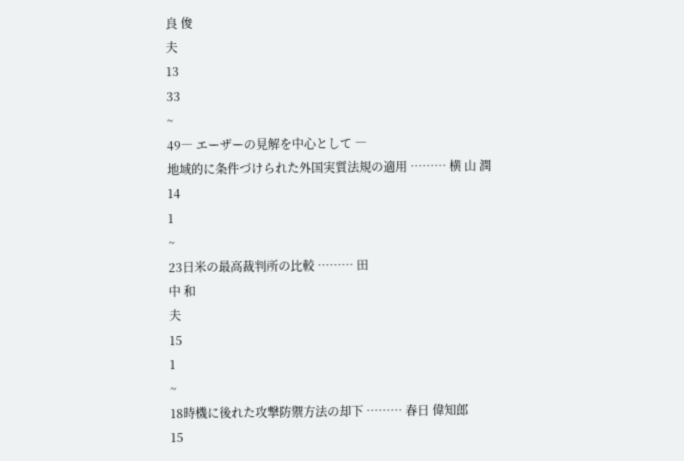良 俊
夫
13
33
~
49― エーザーの見解を中心として ―
地域的に条件づけられた外国実質法規の適用 ……… 横 山 潤
14
1
~
23日米の最高裁判所の比較 ……… 田
中 和
夫
15
1
~
18時機に後れた攻撃防禦方法の却下 ……… 春日 偉知郎
15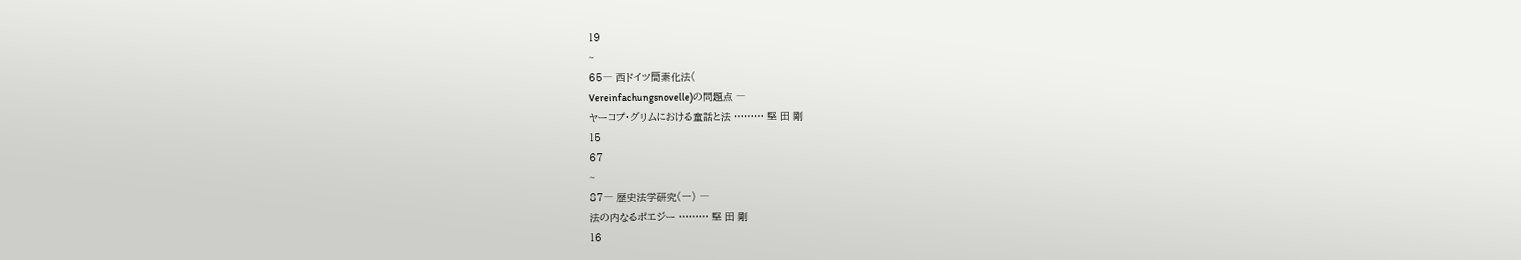19
~
65― 西ドイツ簡素化法(
Vereinfachungsnovelle)の問題点 ―
ヤーコプ・グリムにおける童話と法 ……… 堅 田 剛
15
67
~
87― 歴史法学研究(一) ―
法の内なるポエジー ……… 堅 田 剛
16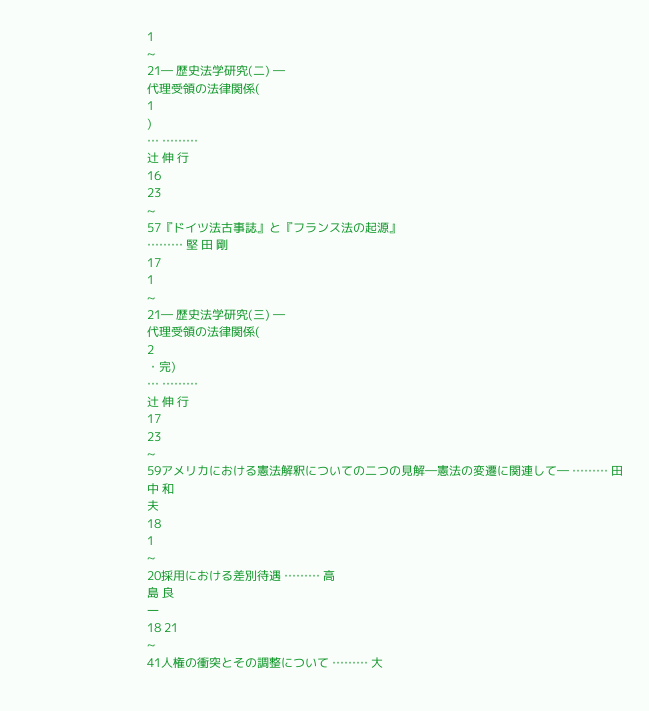1
~
21― 歴史法学研究(二) ―
代理受領の法律関係(
1
)
… ………
辻 伸 行
16
23
~
57『ドイツ法古事誌』と『フランス法の起源』
……… 堅 田 剛
17
1
~
21― 歴史法学研究(三) ―
代理受領の法律関係(
2
・完)
… ………
辻 伸 行
17
23
~
59アメリカにおける憲法解釈についての二つの見解―憲法の変遷に関連して― ……… 田
中 和
夫
18
1
~
20採用における差別待遇 ……… 高
島 良
一
18 21
~
41人権の衝突とその調整について ……… 大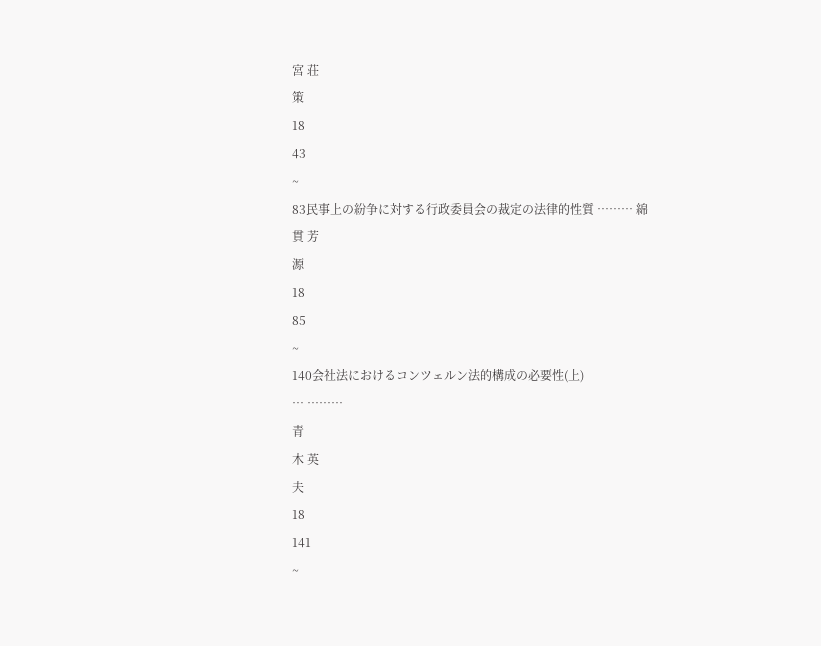宮 荘
策
18
43
~
83民事上の紛争に対する行政委員会の裁定の法律的性質 ……… 綿
貫 芳
源
18
85
~
140会社法におけるコンツェルン法的構成の必要性(上)
… ………
青
木 英
夫
18
141
~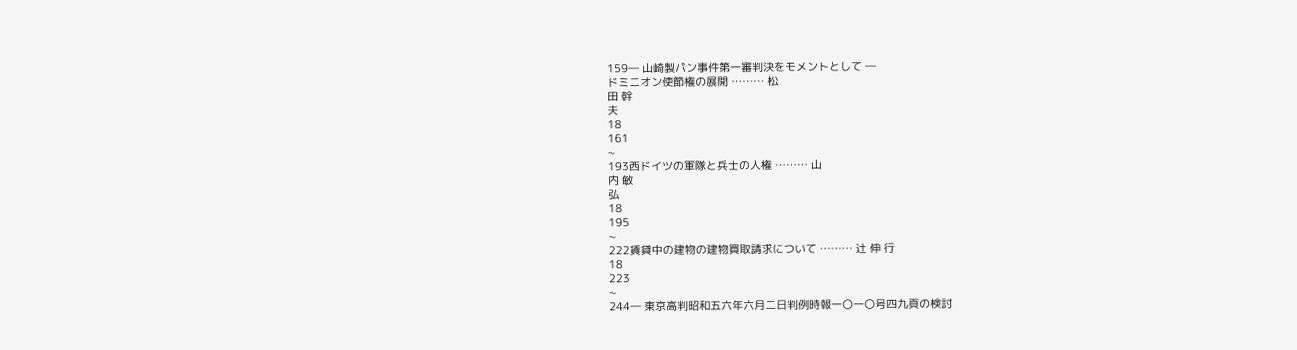159― 山崎製パン事件第一審判決をモメントとして ―
ドミニオン使節権の展開 ……… 松
田 幹
夫
18
161
~
193西ドイツの軍隊と兵士の人権 ……… 山
内 敏
弘
18
195
~
222賃貸中の建物の建物買取請求について ……… 辻 伸 行
18
223
~
244― 東京高判昭和五六年六月二日判例時報一〇一〇号四九頁の検討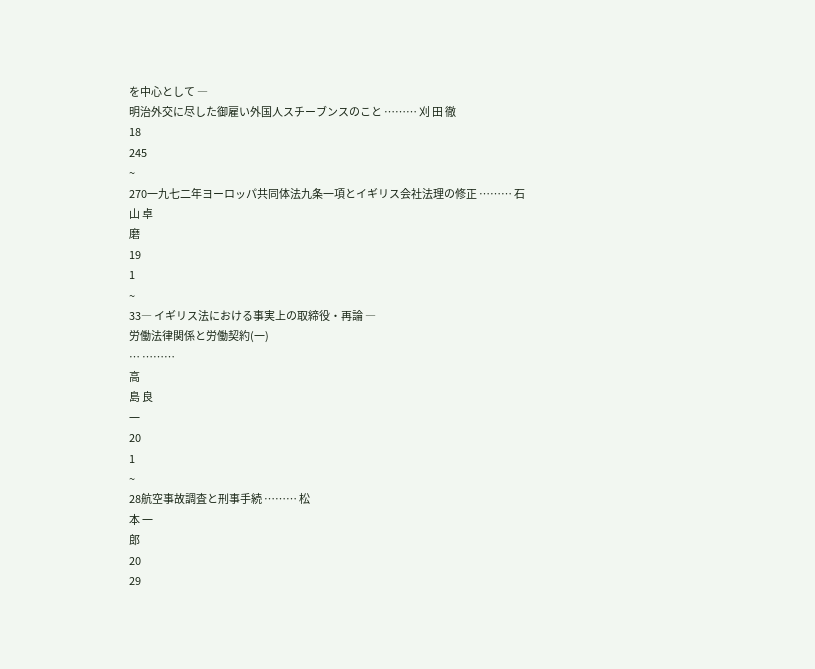を中心として ―
明治外交に尽した御雇い外国人スチーブンスのこと ……… 刈 田 徹
18
245
~
270一九七二年ヨーロッパ共同体法九条一項とイギリス会社法理の修正 ……… 石
山 卓
磨
19
1
~
33― イギリス法における事実上の取締役・再論 ―
労働法律関係と労働契約(一)
… ………
高
島 良
一
20
1
~
28航空事故調査と刑事手続 ……… 松
本 一
郎
20
29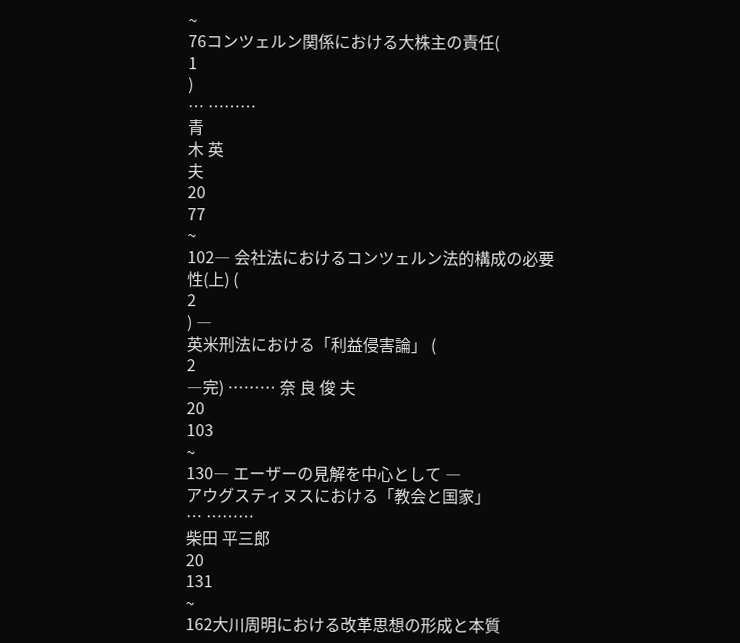~
76コンツェルン関係における大株主の責任(
1
)
… ………
青
木 英
夫
20
77
~
102― 会社法におけるコンツェルン法的構成の必要性(上) (
2
) ―
英米刑法における「利益侵害論」 (
2
―完) ……… 奈 良 俊 夫
20
103
~
130― エーザーの見解を中心として ―
アウグスティヌスにおける「教会と国家」
… ………
柴田 平三郎
20
131
~
162大川周明における改革思想の形成と本質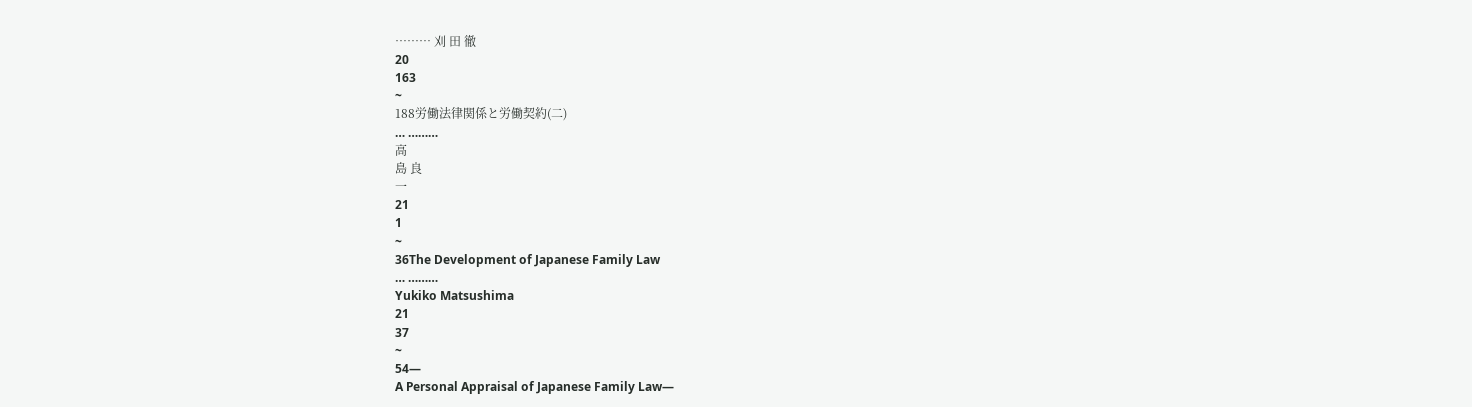……… 刈 田 徹
20
163
~
188労働法律関係と労働契約(二)
… ………
高
島 良
一
21
1
~
36The Development of Japanese Family Law
… ………
Yukiko Matsushima
21
37
~
54―
A Personal Appraisal of Japanese Family Law―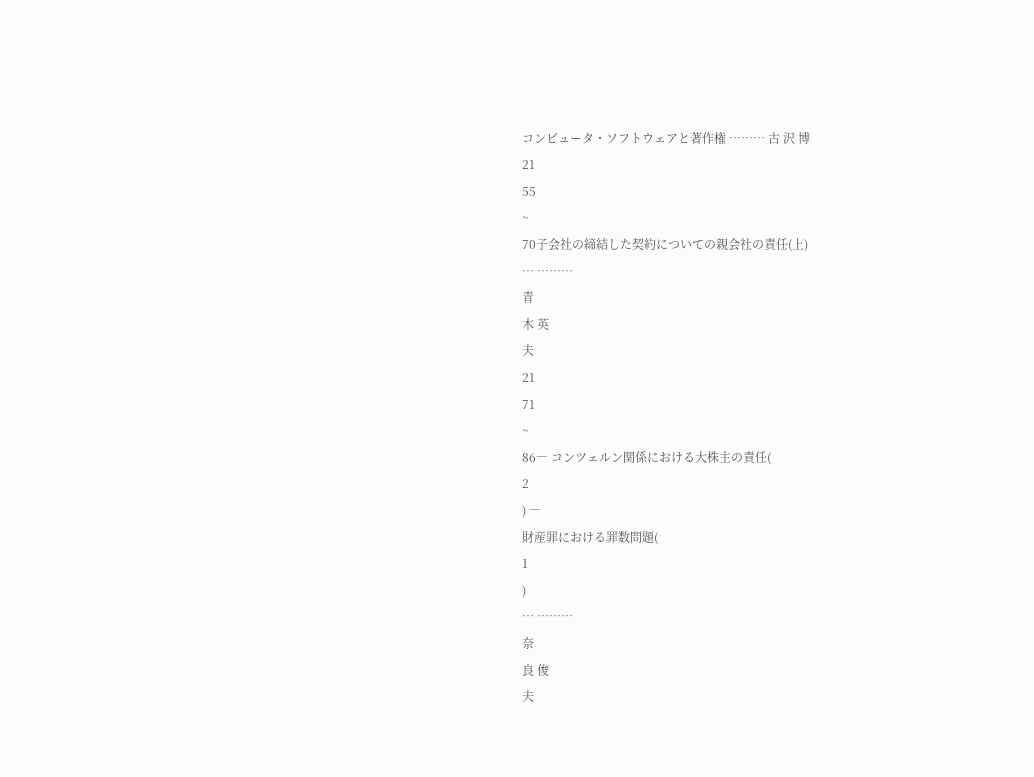コンピュータ・ソフトウェアと著作権 ……… 古 沢 博
21
55
~
70子会社の締結した契約についての親会社の責任(上)
… ………
青
木 英
夫
21
71
~
86― コンツェルン関係における大株主の責任(
2
) ―
財産罪における罪数問題(
1
)
… ………
奈
良 俊
夫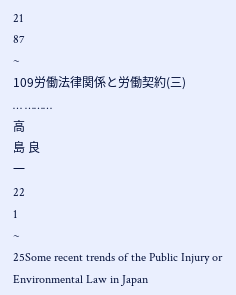21
87
~
109労働法律関係と労働契約(三)
… ………
高
島 良
一
22
1
~
25Some recent trends of the Public Injury or Environmental Law in Japan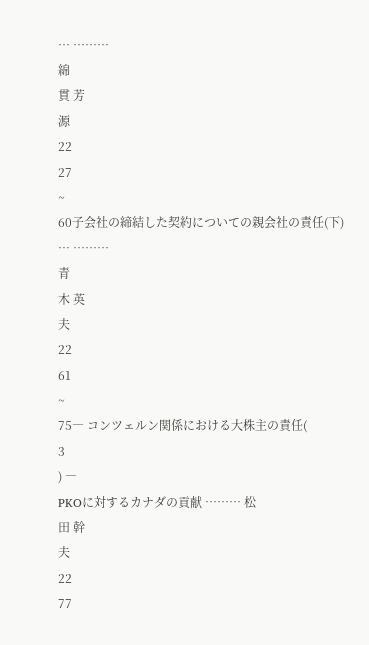… ………
綿
貫 芳
源
22
27
~
60子会社の締結した契約についての親会社の責任(下)
… ………
青
木 英
夫
22
61
~
75― コンツェルン関係における大株主の責任(
3
) ―
PKOに対するカナダの貢献 ……… 松
田 幹
夫
22
77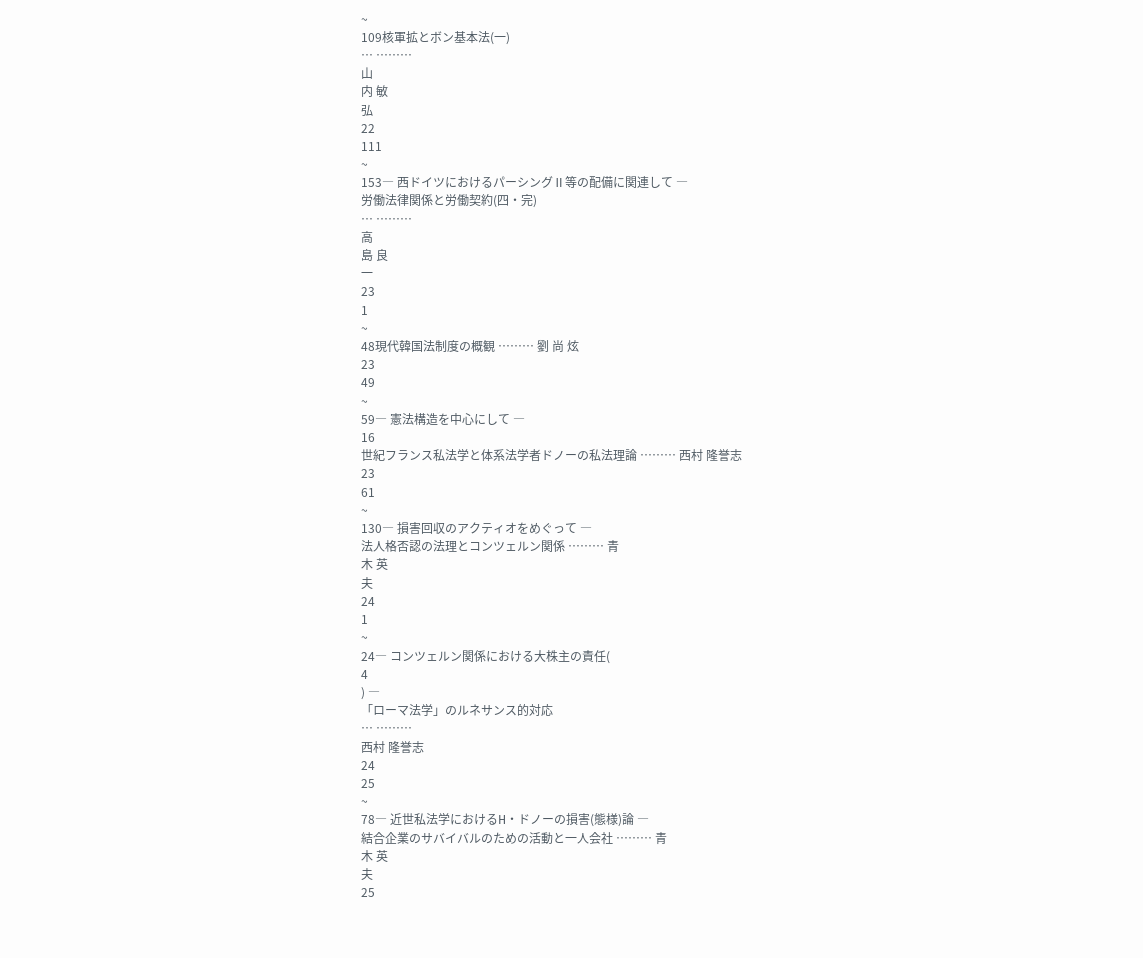~
109核軍拡とボン基本法(一)
… ………
山
内 敏
弘
22
111
~
153― 西ドイツにおけるパーシングⅡ等の配備に関連して ―
労働法律関係と労働契約(四・完)
… ………
高
島 良
一
23
1
~
48現代韓国法制度の概観 ……… 劉 尚 炫
23
49
~
59― 憲法構造を中心にして ―
16
世紀フランス私法学と体系法学者ドノーの私法理論 ……… 西村 隆誉志
23
61
~
130― 損害回収のアクティオをめぐって ―
法人格否認の法理とコンツェルン関係 ……… 青
木 英
夫
24
1
~
24― コンツェルン関係における大株主の責任(
4
) ―
「ローマ法学」のルネサンス的対応
… ………
西村 隆誉志
24
25
~
78― 近世私法学におけるH・ドノーの損害(態様)論 ―
結合企業のサバイバルのための活動と一人会社 ……… 青
木 英
夫
25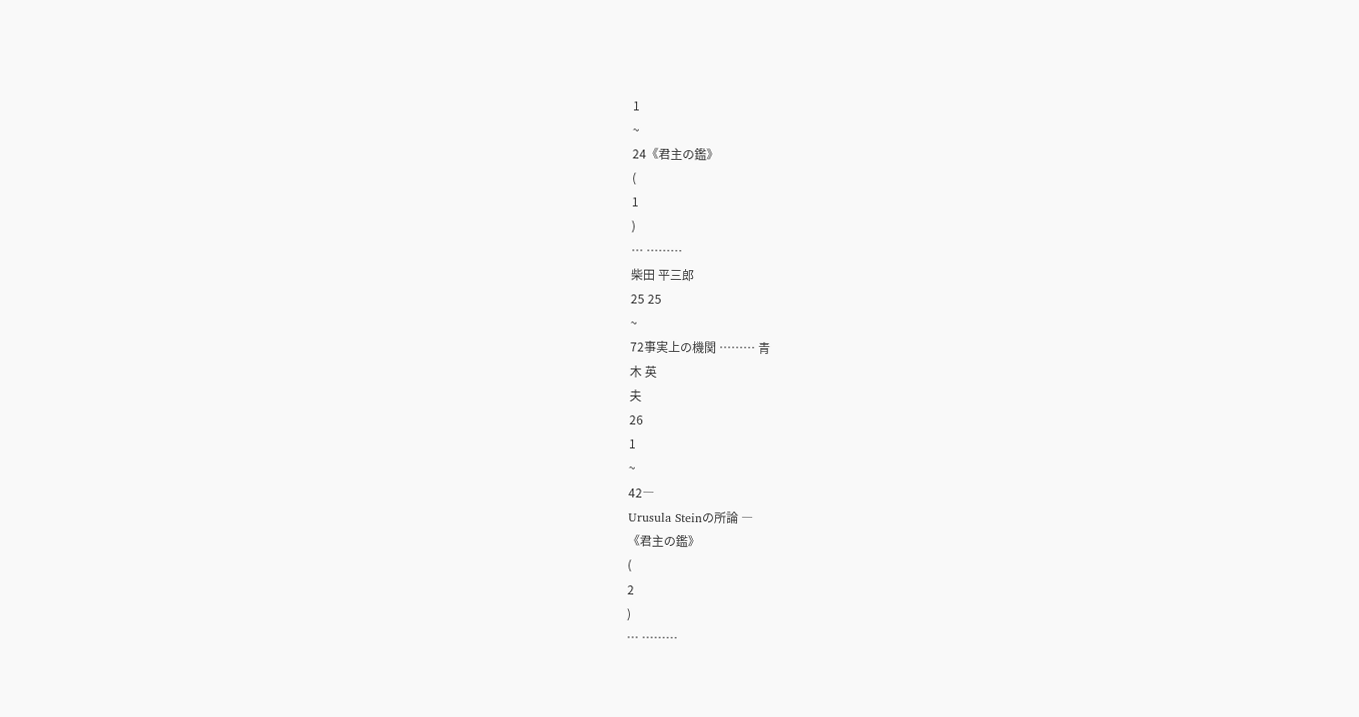1
~
24《君主の鑑》
(
1
)
… ………
柴田 平三郎
25 25
~
72事実上の機関 ……… 青
木 英
夫
26
1
~
42―
Urusula Steinの所論 ―
《君主の鑑》
(
2
)
… ………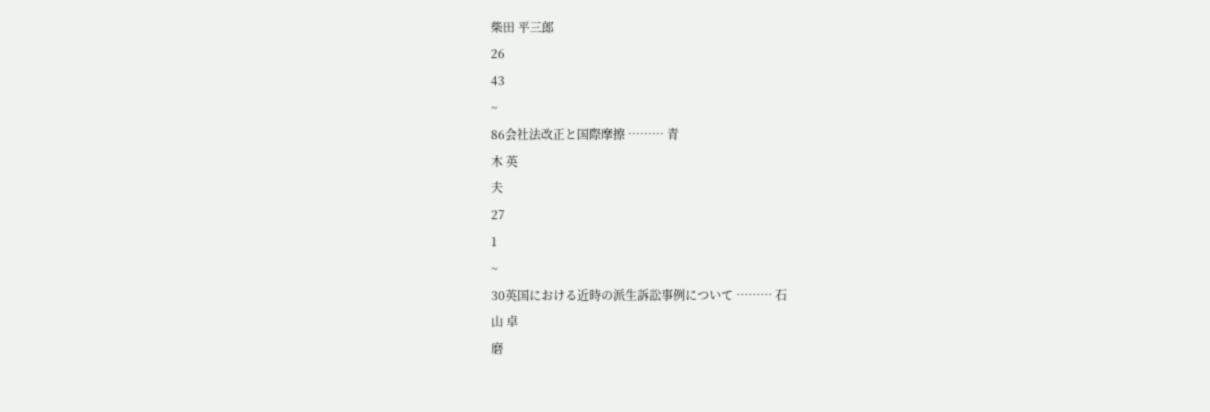柴田 平三郎
26
43
~
86会社法改正と国際摩擦 ……… 青
木 英
夫
27
1
~
30英国における近時の派生訴訟事例について ……… 石
山 卓
磨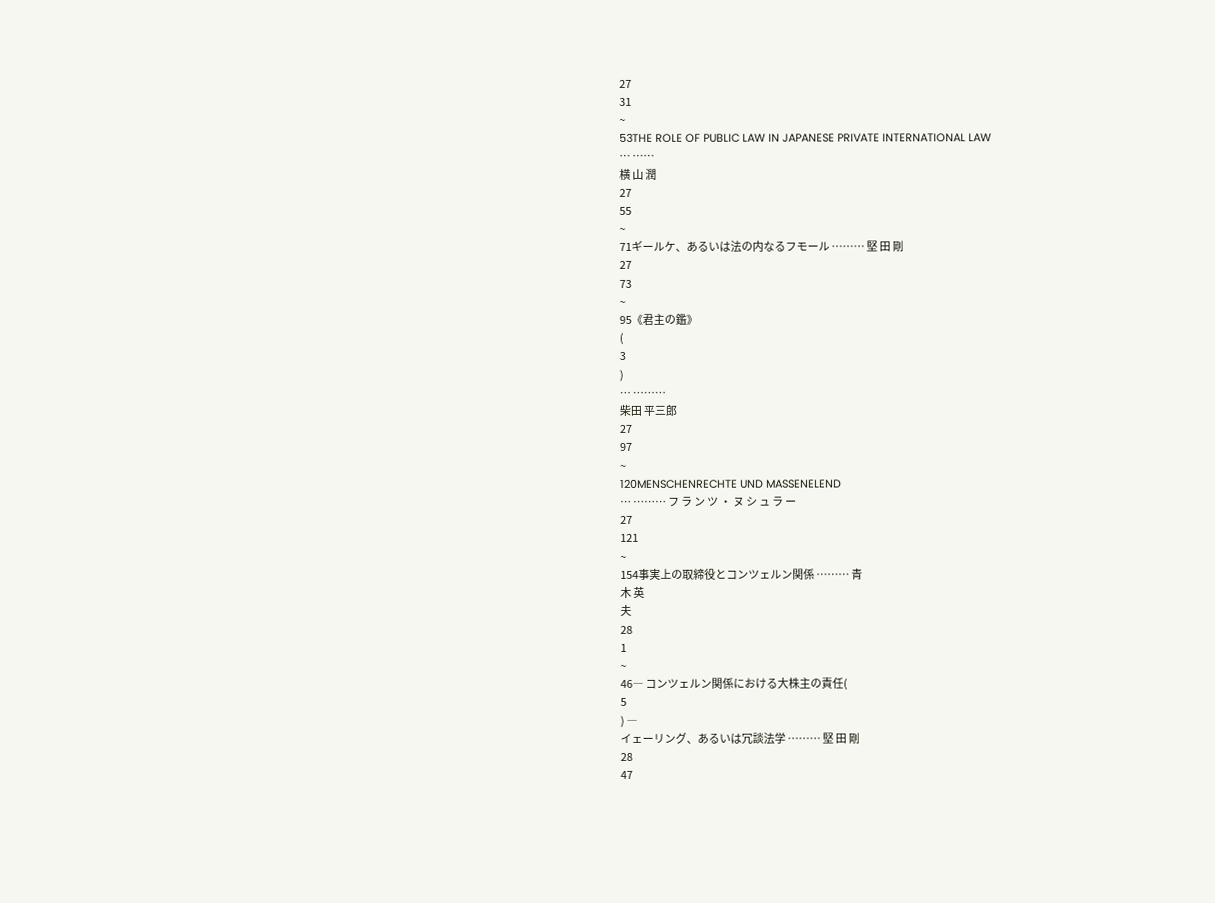27
31
~
53THE ROLE OF PUBLIC LAW IN JAPANESE PRIVATE INTERNATIONAL LAW
… ……
横 山 潤
27
55
~
71ギールケ、あるいは法の内なるフモール ……… 堅 田 剛
27
73
~
95《君主の鑑》
(
3
)
… ………
柴田 平三郎
27
97
~
120MENSCHENRECHTE UND MASSENELEND
… ……… フ ラ ン ツ ・ ヌ シ ュ ラ ー
27
121
~
154事実上の取締役とコンツェルン関係 ……… 青
木 英
夫
28
1
~
46― コンツェルン関係における大株主の責任(
5
) ―
イェーリング、あるいは冗談法学 ……… 堅 田 剛
28
47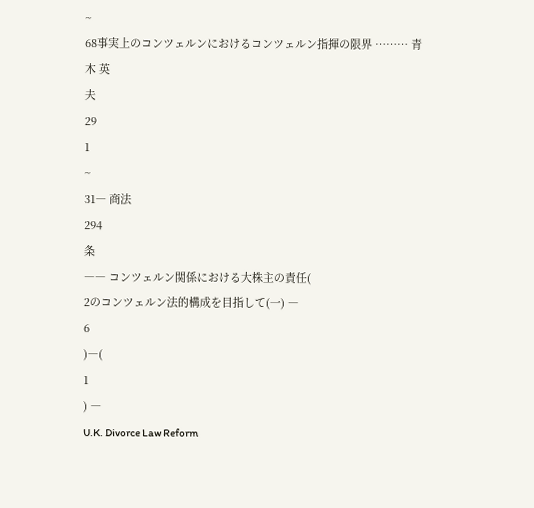~
68事実上のコンツェルンにおけるコンツェルン指揮の限界 ……… 青
木 英
夫
29
1
~
31― 商法
294
条
―― コンツェルン関係における大株主の責任(
2のコンツェルン法的構成を目指して(一) ―
6
)―(
1
) ―
U.K. Divorce Law Reform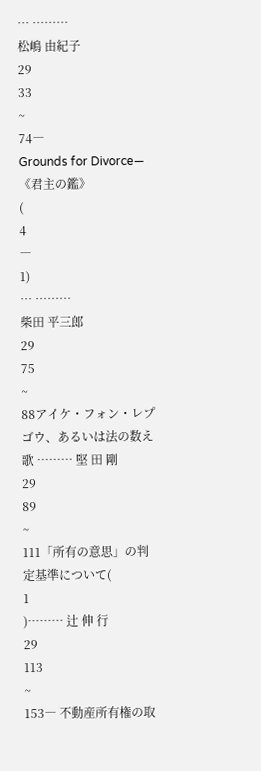… ………
松嶋 由紀子
29
33
~
74―
Grounds for Divorce―
《君主の鑑》
(
4
―
1)
… ………
柴田 平三郎
29
75
~
88アイケ・フォン・レプゴウ、あるいは法の数え歌 ……… 堅 田 剛
29
89
~
111「所有の意思」の判定基準について(
1
)……… 辻 伸 行
29
113
~
153― 不動産所有権の取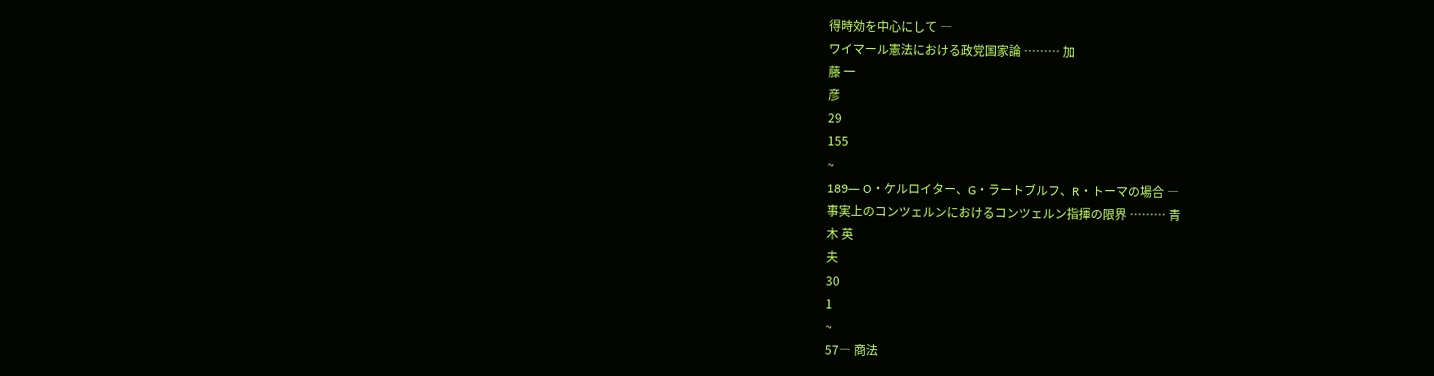得時効を中心にして ―
ワイマール憲法における政党国家論 ……… 加
藤 一
彦
29
155
~
189― O・ケルロイター、G・ラートブルフ、R・トーマの場合 ―
事実上のコンツェルンにおけるコンツェルン指揮の限界 ……… 青
木 英
夫
30
1
~
57― 商法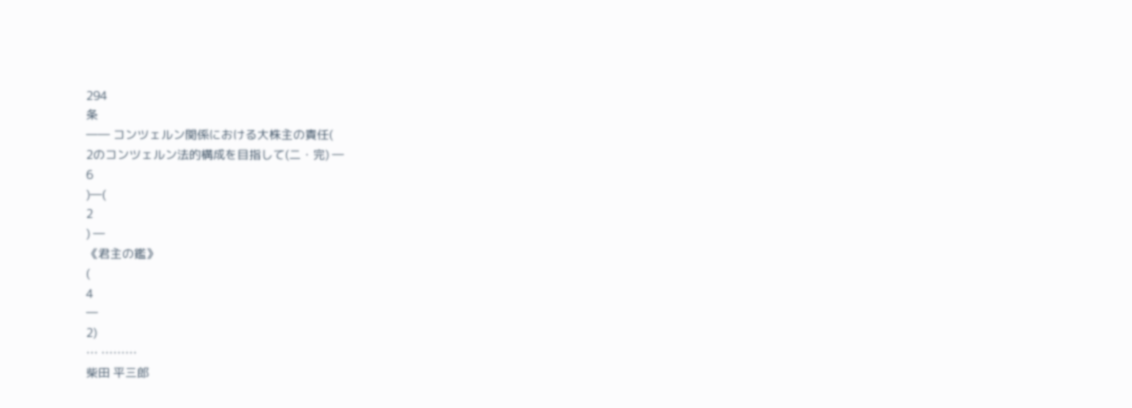294
条
―― コンツェルン関係における大株主の責任(
2のコンツェルン法的構成を目指して(二・完) ―
6
)―(
2
) ―
《君主の鑑》
(
4
―
2)
… ………
柴田 平三郎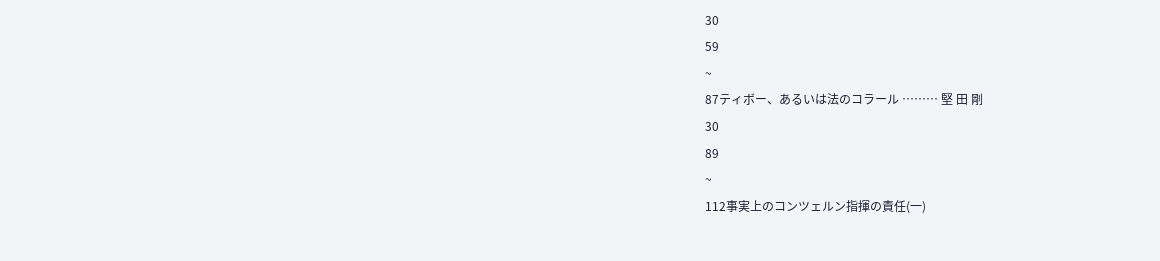30
59
~
87ティボー、あるいは法のコラール ……… 堅 田 剛
30
89
~
112事実上のコンツェルン指揮の責任(一)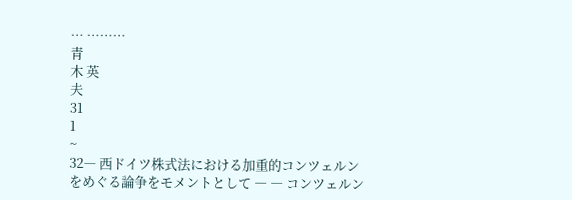… ………
青
木 英
夫
31
1
~
32― 西ドイツ株式法における加重的コンツェルンをめぐる論争をモメントとして ― ― コンツェルン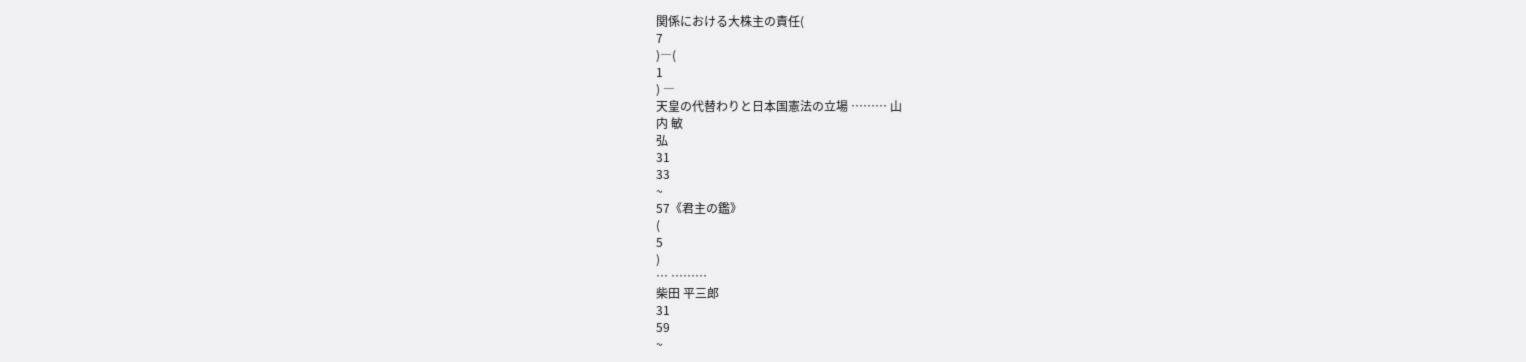関係における大株主の責任(
7
)―(
1
) ―
天皇の代替わりと日本国憲法の立場 ……… 山
内 敏
弘
31
33
~
57《君主の鑑》
(
5
)
… ………
柴田 平三郎
31
59
~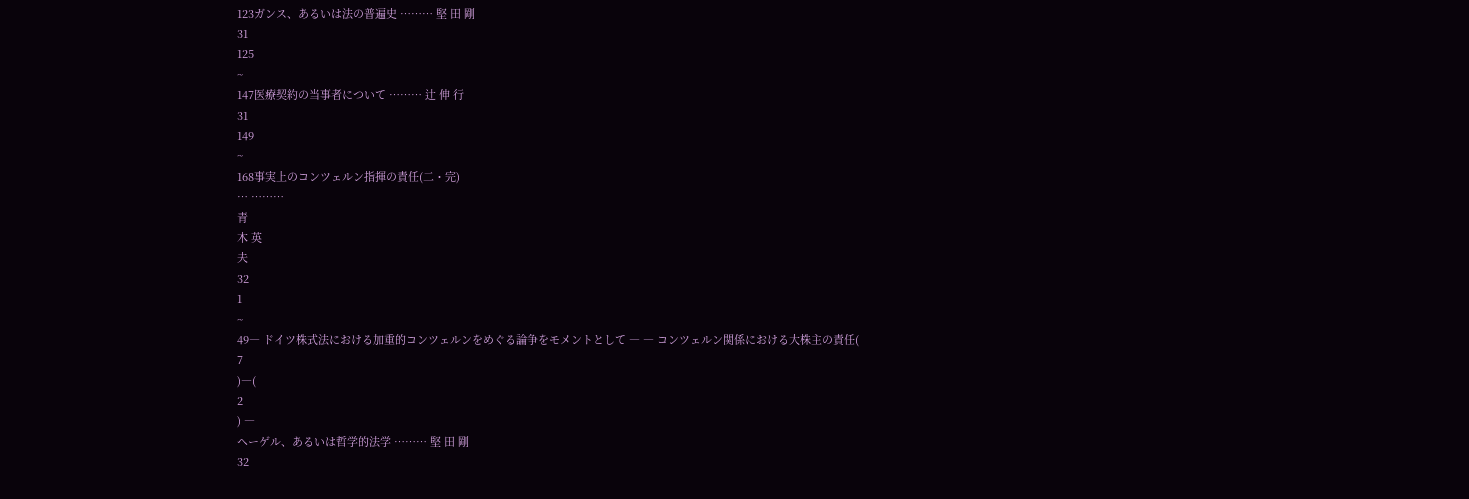123ガンス、あるいは法の普遍史 ……… 堅 田 剛
31
125
~
147医療契約の当事者について ……… 辻 伸 行
31
149
~
168事実上のコンツェルン指揮の責任(二・完)
… ………
青
木 英
夫
32
1
~
49― ドイツ株式法における加重的コンツェルンをめぐる論争をモメントとして ― ― コンツェルン関係における大株主の責任(
7
)―(
2
) ―
ヘーゲル、あるいは哲学的法学 ……… 堅 田 剛
32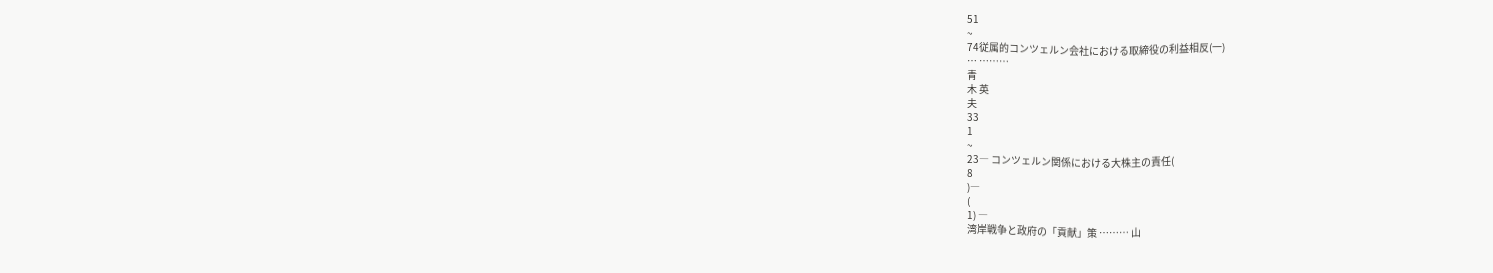51
~
74従属的コンツェルン会社における取締役の利益相反(一)
… ………
青
木 英
夫
33
1
~
23― コンツェルン関係における大株主の責任(
8
)―
(
1) ―
湾岸戦争と政府の「貢献」策 ……… 山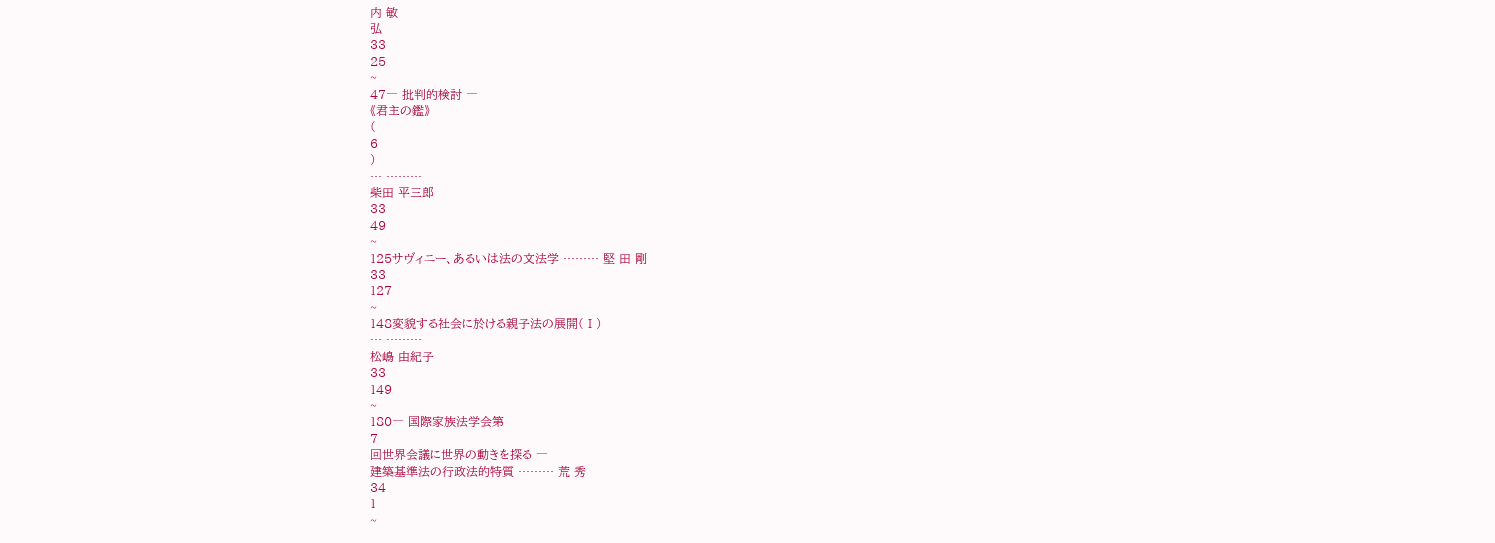内 敏
弘
33
25
~
47― 批判的検討 ―
《君主の鑑》
(
6
)
… ………
柴田 平三郎
33
49
~
125サヴィニー、あるいは法の文法学 ……… 堅 田 剛
33
127
~
148変貌する社会に於ける親子法の展開(Ⅰ)
… ………
松嶋 由紀子
33
149
~
180― 国際家族法学会第
7
回世界会議に世界の動きを探る ―
建築基準法の行政法的特質 ……… 荒 秀
34
1
~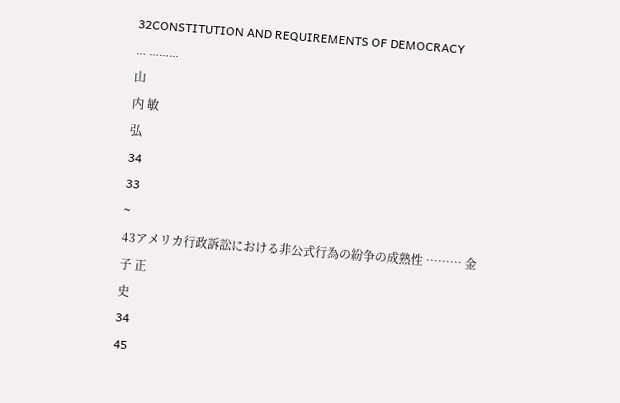32CONSTITUTION AND REQUIREMENTS OF DEMOCRACY
… ………
山
内 敏
弘
34
33
~
43アメリカ行政訴訟における非公式行為の紛争の成熟性 ……… 金
子 正
史
34
45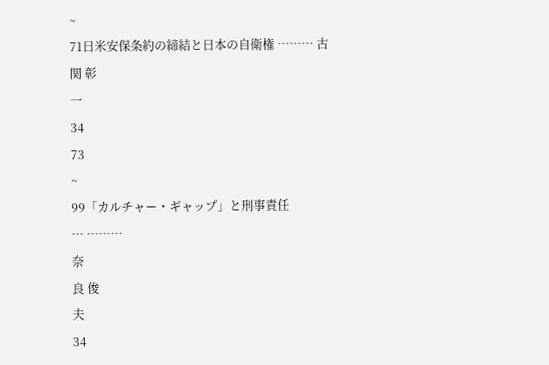~
71日米安保条約の締結と日本の自衛権 ……… 古
関 彰
一
34
73
~
99「カルチャー・ギャップ」と刑事責任
… ………
奈
良 俊
夫
34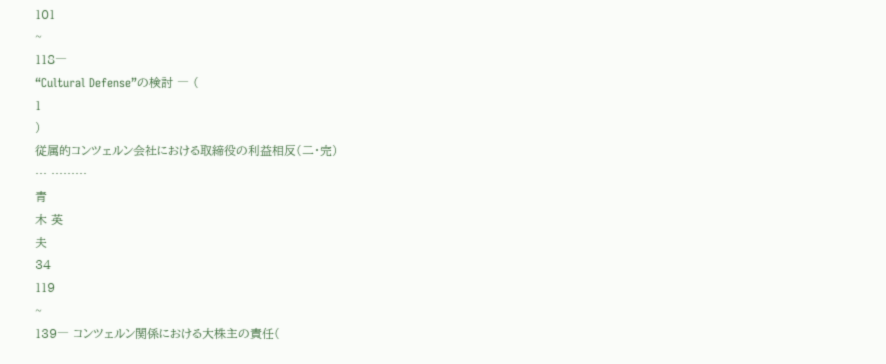101
~
118―
“Cultural Defense”の検討 ― (
1
)
従属的コンツェルン会社における取締役の利益相反(二・完)
… ………
青
木 英
夫
34
119
~
139― コンツェルン関係における大株主の責任(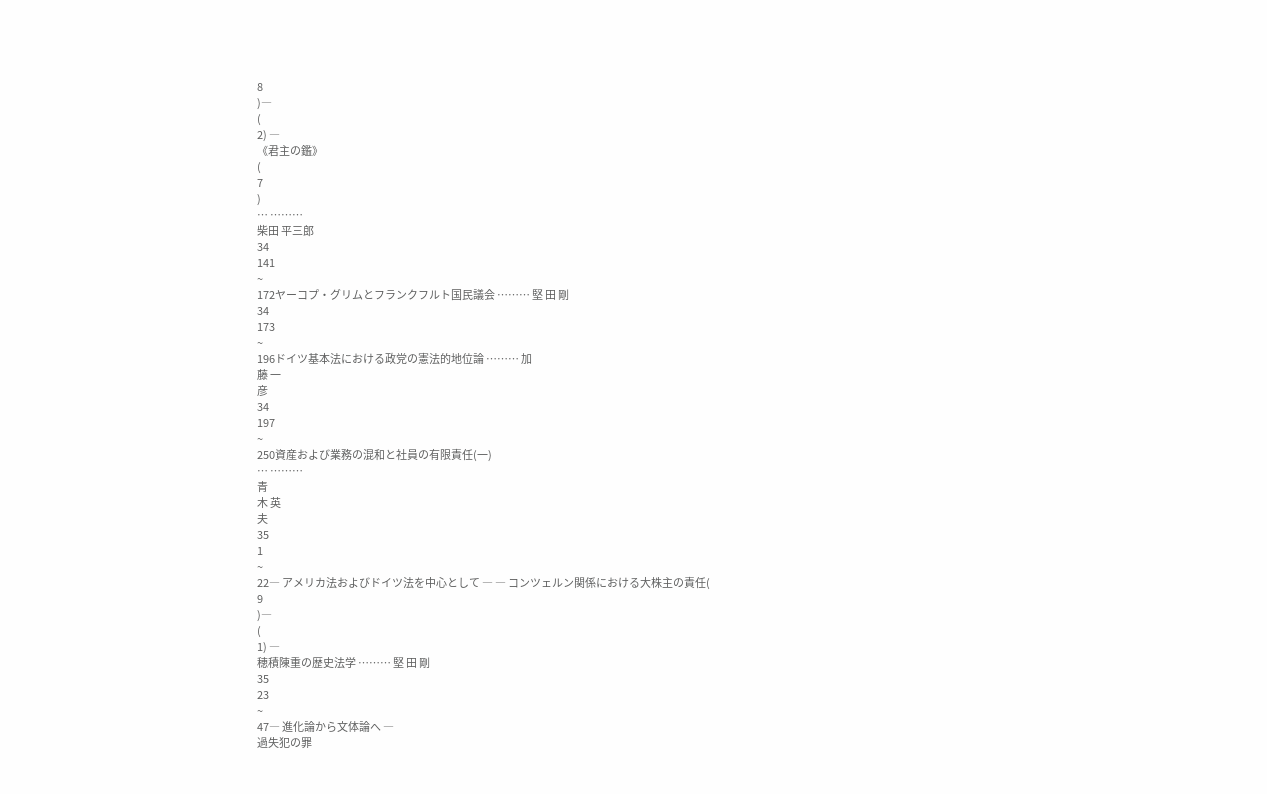8
)―
(
2) ―
《君主の鑑》
(
7
)
… ………
柴田 平三郎
34
141
~
172ヤーコプ・グリムとフランクフルト国民議会 ……… 堅 田 剛
34
173
~
196ドイツ基本法における政党の憲法的地位論 ……… 加
藤 一
彦
34
197
~
250資産および業務の混和と社員の有限責任(一)
… ………
青
木 英
夫
35
1
~
22― アメリカ法およびドイツ法を中心として ― ― コンツェルン関係における大株主の責任(
9
)―
(
1) ―
穂積陳重の歴史法学 ……… 堅 田 剛
35
23
~
47― 進化論から文体論へ ―
過失犯の罪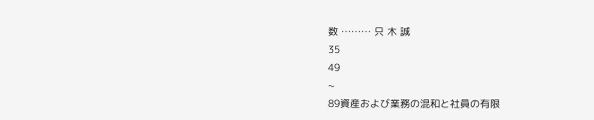数 ……… 只 木 誠
35
49
~
89資産および業務の混和と社員の有限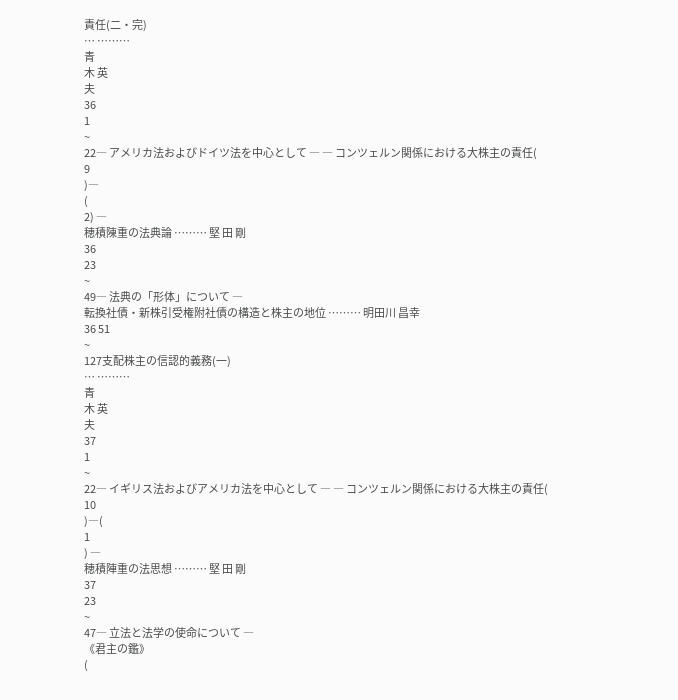責任(二・完)
… ………
青
木 英
夫
36
1
~
22― アメリカ法およびドイツ法を中心として ― ― コンツェルン関係における大株主の責任(
9
)―
(
2) ―
穂積陳重の法典論 ……… 堅 田 剛
36
23
~
49― 法典の「形体」について ―
転換社債・新株引受権附社債の構造と株主の地位 ……… 明田川 昌幸
36 51
~
127支配株主の信認的義務(一)
… ………
青
木 英
夫
37
1
~
22― イギリス法およびアメリカ法を中心として ― ― コンツェルン関係における大株主の責任(
10
)―(
1
) ―
穂積陣重の法思想 ……… 堅 田 剛
37
23
~
47― 立法と法学の使命について ―
《君主の鑑》
(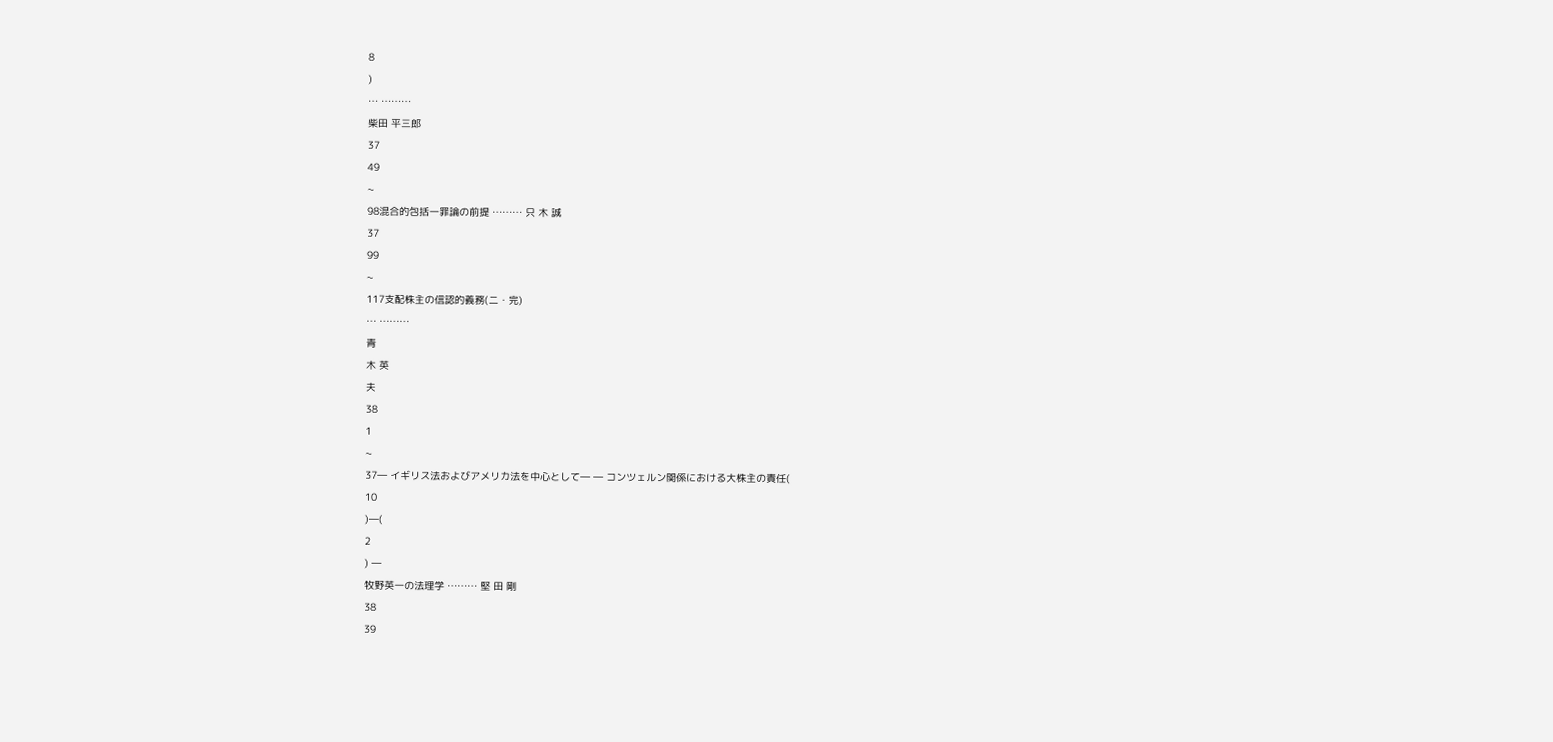8
)
… ………
柴田 平三郎
37
49
~
98混合的包括一罪論の前提 ……… 只 木 誠
37
99
~
117支配株主の信認的義務(二・完)
… ………
青
木 英
夫
38
1
~
37― イギリス法およびアメリカ法を中心として― ― コンツェルン関係における大株主の責任(
10
)―(
2
) ―
牧野英一の法理学 ……… 堅 田 剛
38
39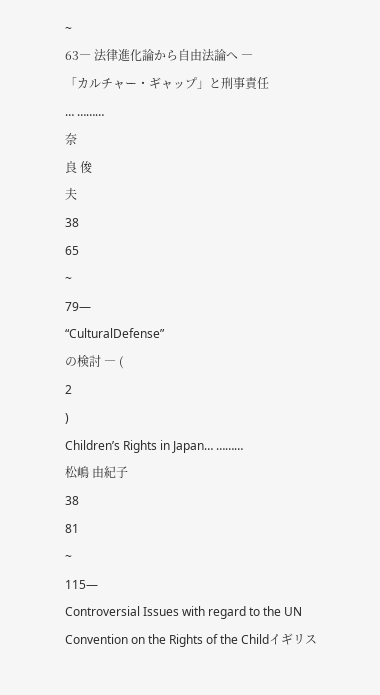~
63― 法律進化論から自由法論へ ―
「カルチャー・ギャップ」と刑事責任
… ………
奈
良 俊
夫
38
65
~
79―
“CulturalDefense”
の検討 ― (
2
)
Children’s Rights in Japan… ………
松嶋 由紀子
38
81
~
115―
Controversial Issues with regard to the UN Convention on the Rights of the Childイギリス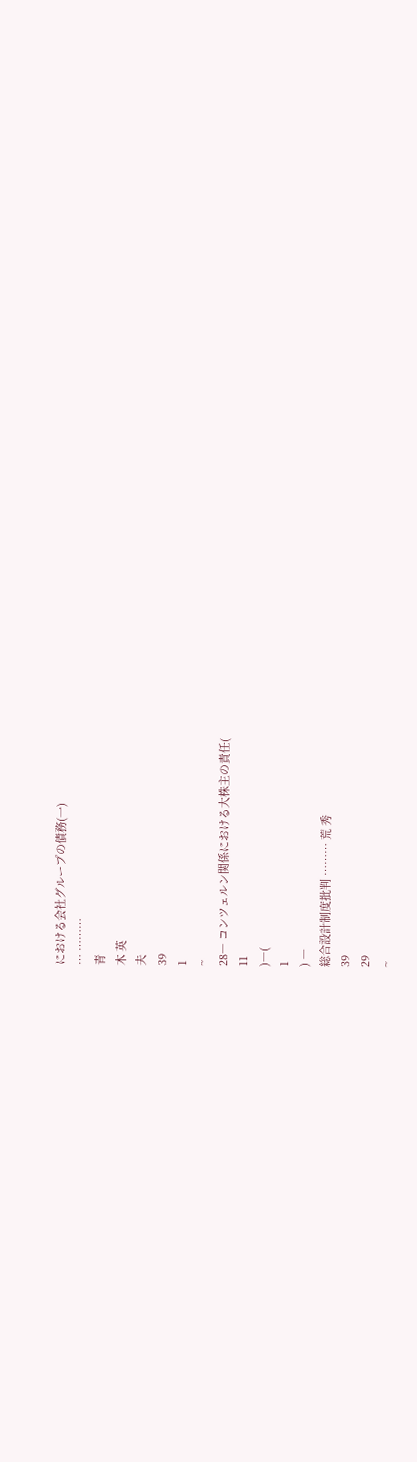における会社グループの債務(一)
… ………
青
木 英
夫
39
1
~
28― コンツェルン関係における大株主の責任(
11
)―(
1
) ―
総合設計制度批判 ……… 荒 秀
39
29
~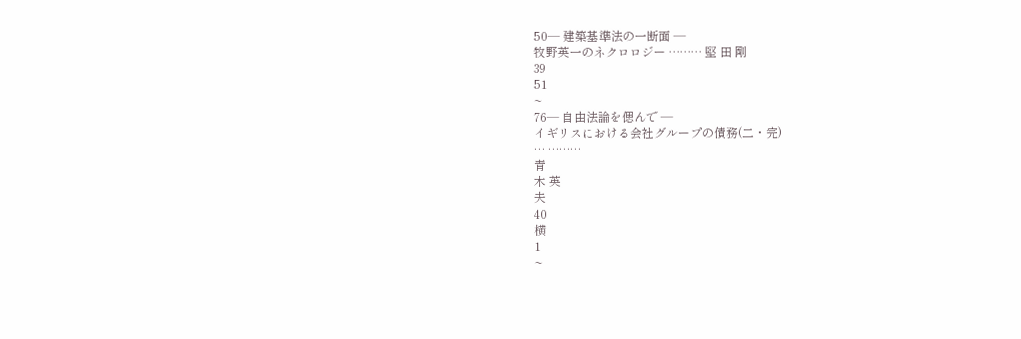50― 建築基準法の一断面 ―
牧野英一のネクロロジー ……… 堅 田 剛
39
51
~
76― 自由法論を偲んで ―
イギリスにおける会社グループの債務(二・完)
… ………
青
木 英
夫
40
横
1
~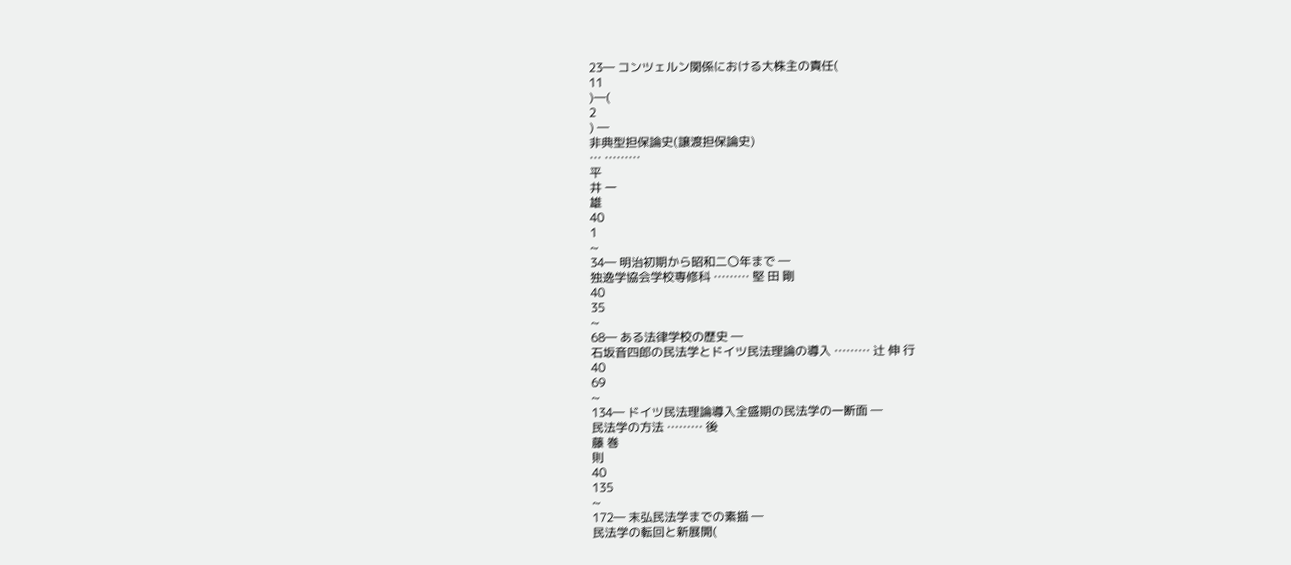23― コンツェルン関係における大株主の責任(
11
)―(
2
) ―
非典型担保論史(譲渡担保論史)
… ………
平
井 一
雄
40
1
~
34― 明治初期から昭和二〇年まで ―
独逸学協会学校専修科 ……… 堅 田 剛
40
35
~
68― ある法律学校の歴史 ―
石坂音四郎の民法学とドイツ民法理論の導入 ……… 辻 伸 行
40
69
~
134― ドイツ民法理論導入全盛期の民法学の一断面 ―
民法学の方法 ……… 後
藤 巻
則
40
135
~
172― 末弘民法学までの素描 ―
民法学の転回と新展開(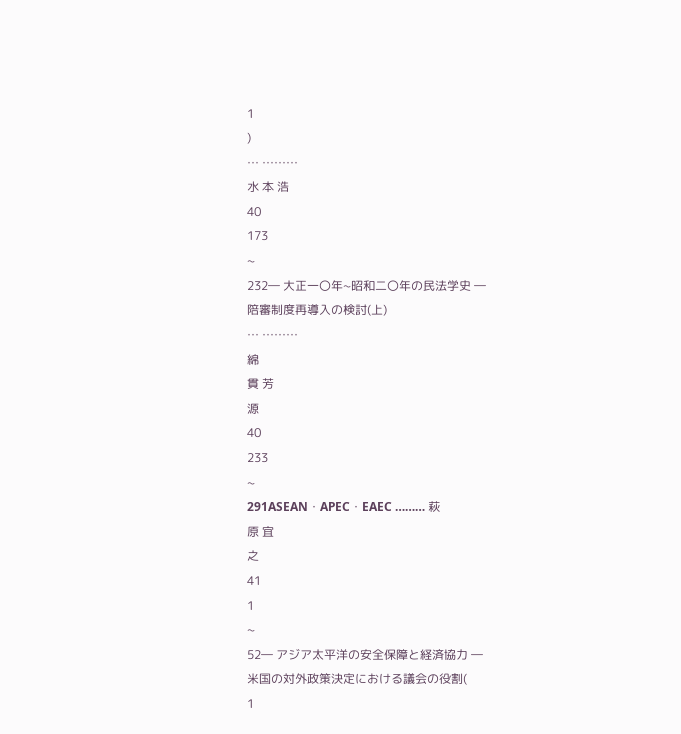1
)
… ………
水 本 浩
40
173
~
232― 大正一〇年~昭和二〇年の民法学史 ―
陪審制度再導入の検討(上)
… ………
綿
貫 芳
源
40
233
~
291ASEAN・APEC・EAEC ……… 萩
原 宜
之
41
1
~
52― アジア太平洋の安全保障と経済協力 ―
米国の対外政策決定における議会の役割(
1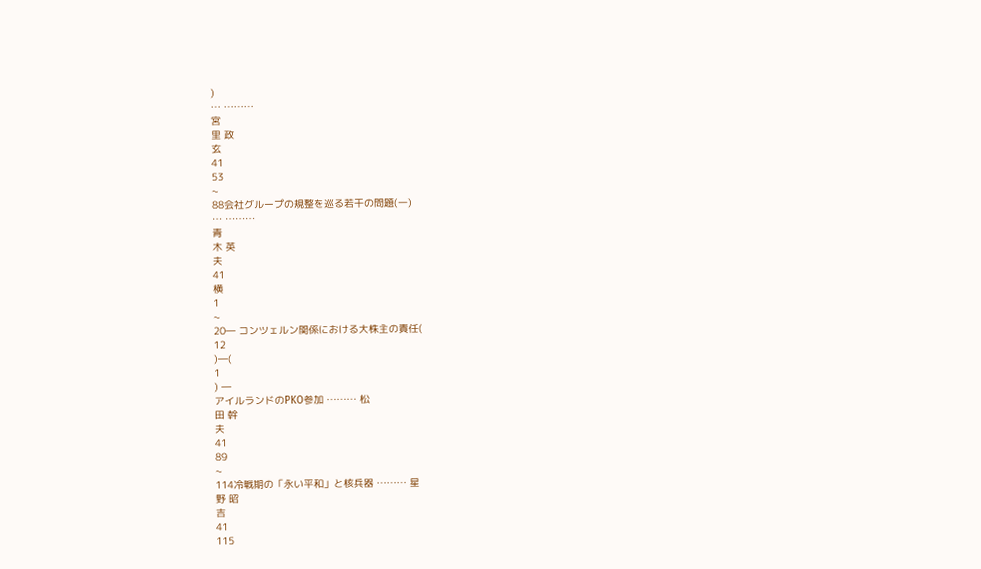)
… ………
宮
里 政
玄
41
53
~
88会社グループの規整を巡る若干の問題(一)
… ………
青
木 英
夫
41
横
1
~
20― コンツェルン関係における大株主の責任(
12
)―(
1
) ―
アイルランドのPKO参加 ……… 松
田 幹
夫
41
89
~
114冷戦期の「永い平和」と核兵器 ……… 星
野 昭
吉
41
115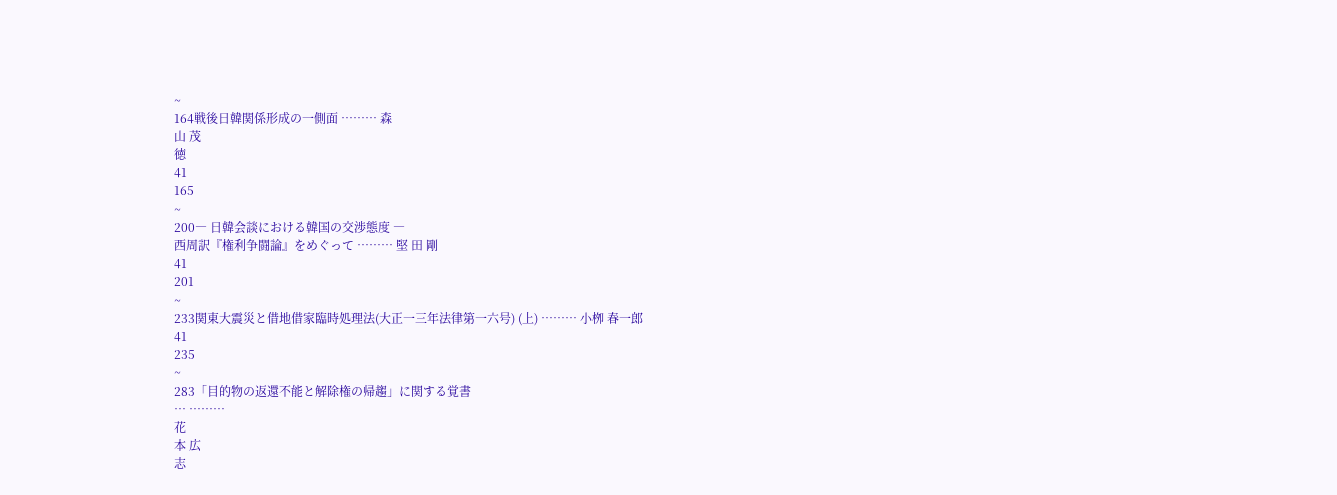~
164戦後日韓関係形成の一側面 ……… 森
山 茂
徳
41
165
~
200― 日韓会談における韓国の交渉態度 ―
西周訳『権利争闘論』をめぐって ……… 堅 田 剛
41
201
~
233関東大震災と借地借家臨時処理法(大正一三年法律第一六号) (上) ……… 小栁 春一郎
41
235
~
283「目的物の返還不能と解除権の帰趨」に関する覚書
… ………
花
本 広
志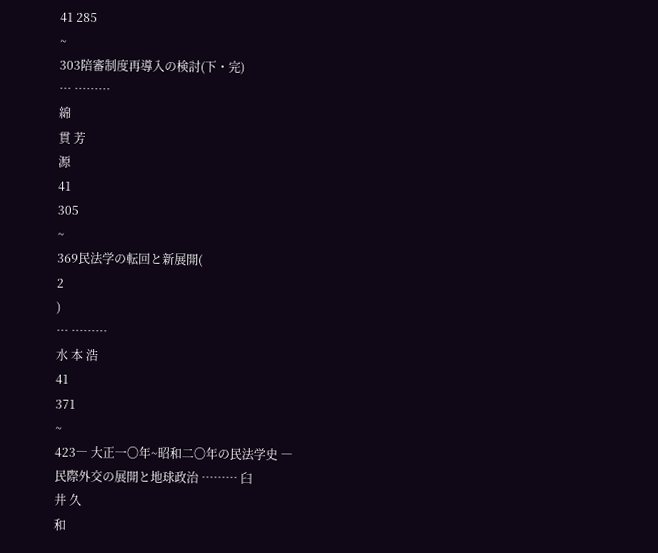41 285
~
303陪審制度再導入の検討(下・完)
… ………
綿
貫 芳
源
41
305
~
369民法学の転回と新展開(
2
)
… ………
水 本 浩
41
371
~
423― 大正一〇年~昭和二〇年の民法学史 ―
民際外交の展開と地球政治 ……… 臼
井 久
和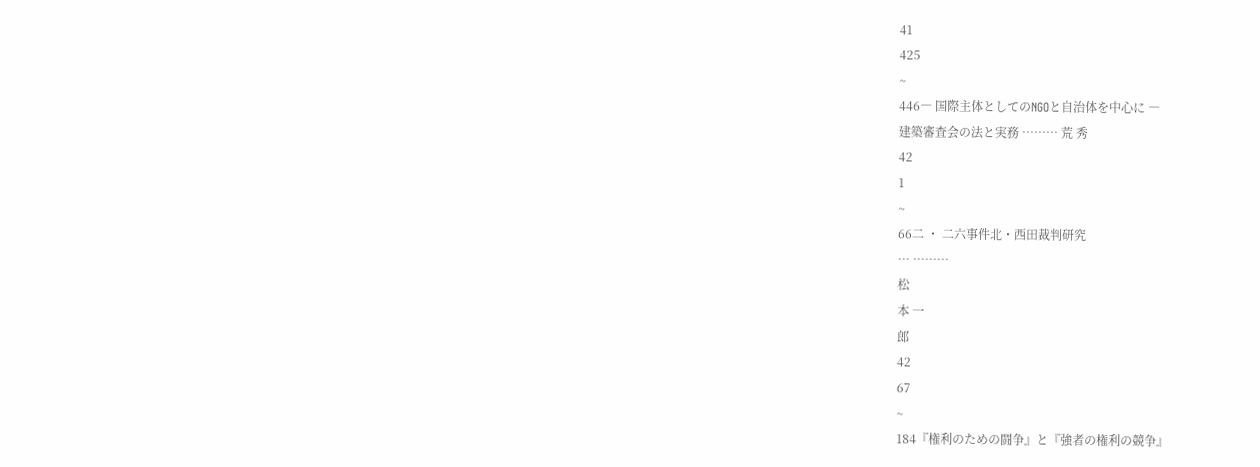41
425
~
446― 国際主体としてのNGOと自治体を中心に ―
建築審査会の法と実務 ……… 荒 秀
42
1
~
66二 ・ 二六事件北・西田裁判研究
… ………
松
本 一
郎
42
67
~
184『権利のための闘争』と『強者の権利の競争』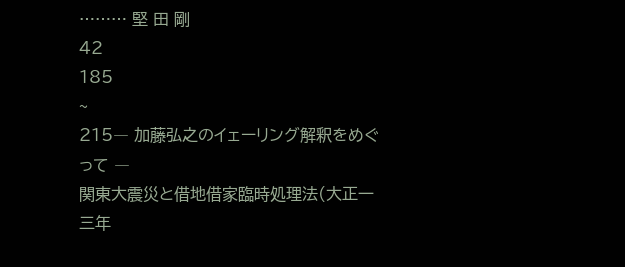……… 堅 田 剛
42
185
~
215― 加藤弘之のイェーリング解釈をめぐって ―
関東大震災と借地借家臨時処理法(大正一三年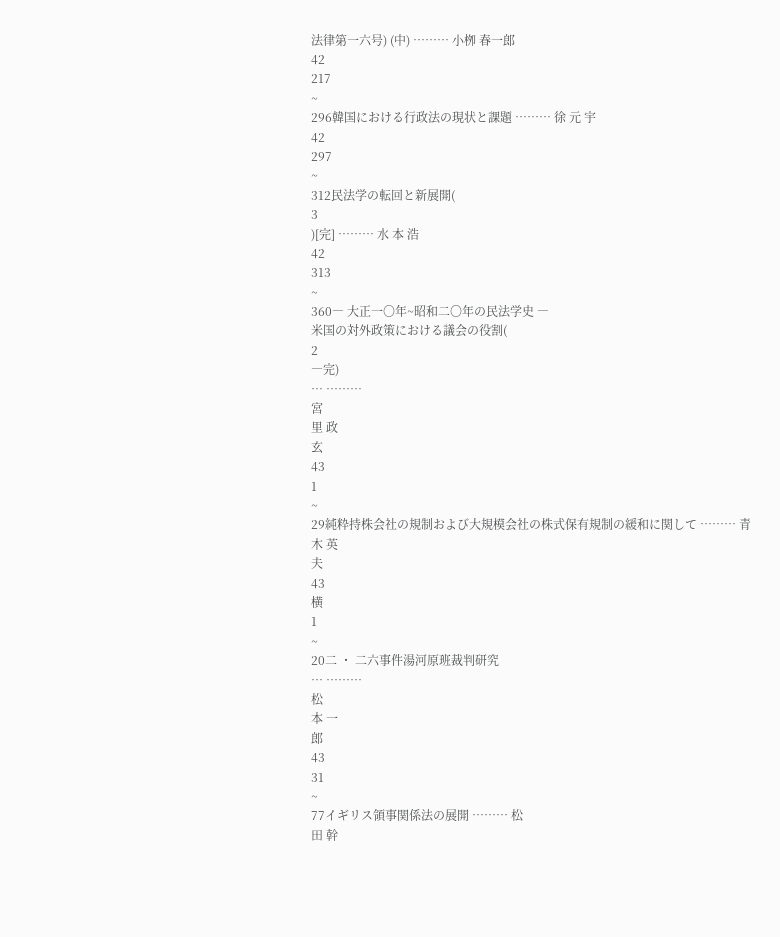法律第一六号) (中) ……… 小栁 春一郎
42
217
~
296韓国における行政法の現状と課題 ……… 徐 元 宇
42
297
~
312民法学の転回と新展開(
3
)[完] ……… 水 本 浩
42
313
~
360― 大正一〇年~昭和二〇年の民法学史 ―
米国の対外政策における議会の役割(
2
―完)
… ………
宮
里 政
玄
43
1
~
29純粋持株会社の規制および大規模会社の株式保有規制の緩和に関して ……… 青
木 英
夫
43
横
1
~
20二 ・ 二六事件湯河原班裁判研究
… ………
松
本 一
郎
43
31
~
77イギリス領事関係法の展開 ……… 松
田 幹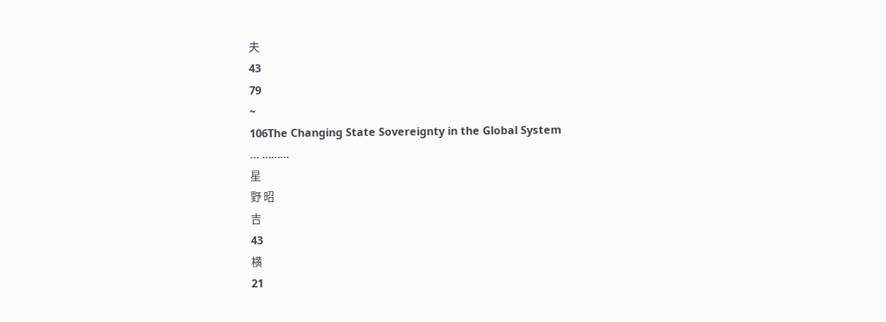夫
43
79
~
106The Changing State Sovereignty in the Global System
… ………
星
野 昭
吉
43
横
21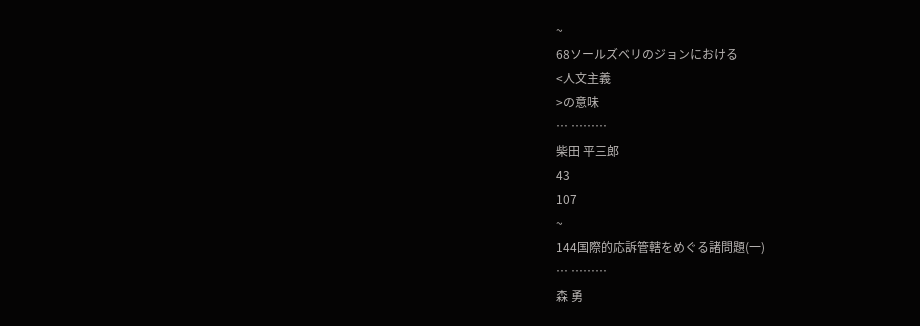~
68ソールズベリのジョンにおける
<人文主義
>の意味
… ………
柴田 平三郎
43
107
~
144国際的応訴管轄をめぐる諸問題(一)
… ………
森 勇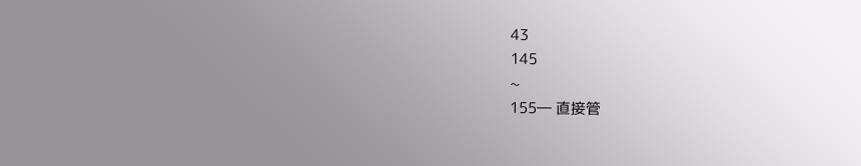43
145
~
155― 直接管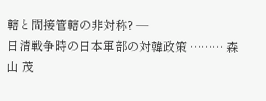轄と間接管轄の非対称? ―
日清戦争時の日本軍部の対韓政策 ……… 森
山 茂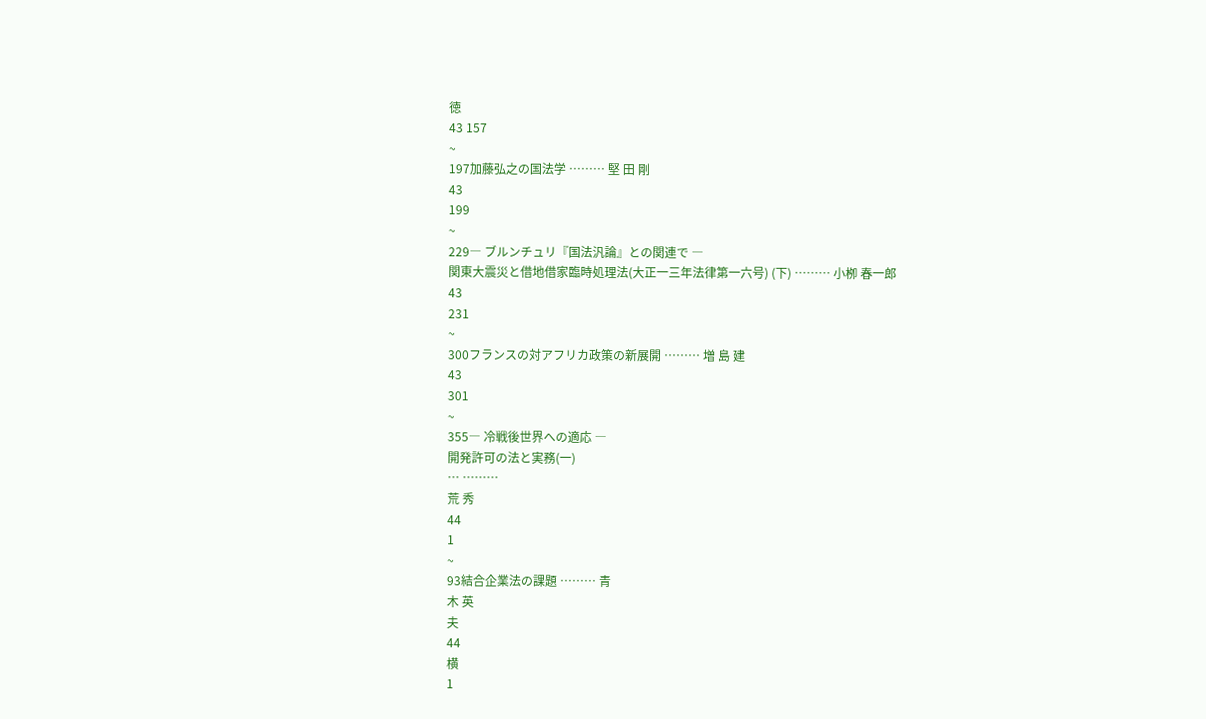徳
43 157
~
197加藤弘之の国法学 ……… 堅 田 剛
43
199
~
229― ブルンチュリ『国法汎論』との関連で ―
関東大震災と借地借家臨時処理法(大正一三年法律第一六号) (下) ……… 小栁 春一郎
43
231
~
300フランスの対アフリカ政策の新展開 ……… 増 島 建
43
301
~
355― 冷戦後世界への適応 ―
開発許可の法と実務(一)
… ………
荒 秀
44
1
~
93結合企業法の課題 ……… 青
木 英
夫
44
横
1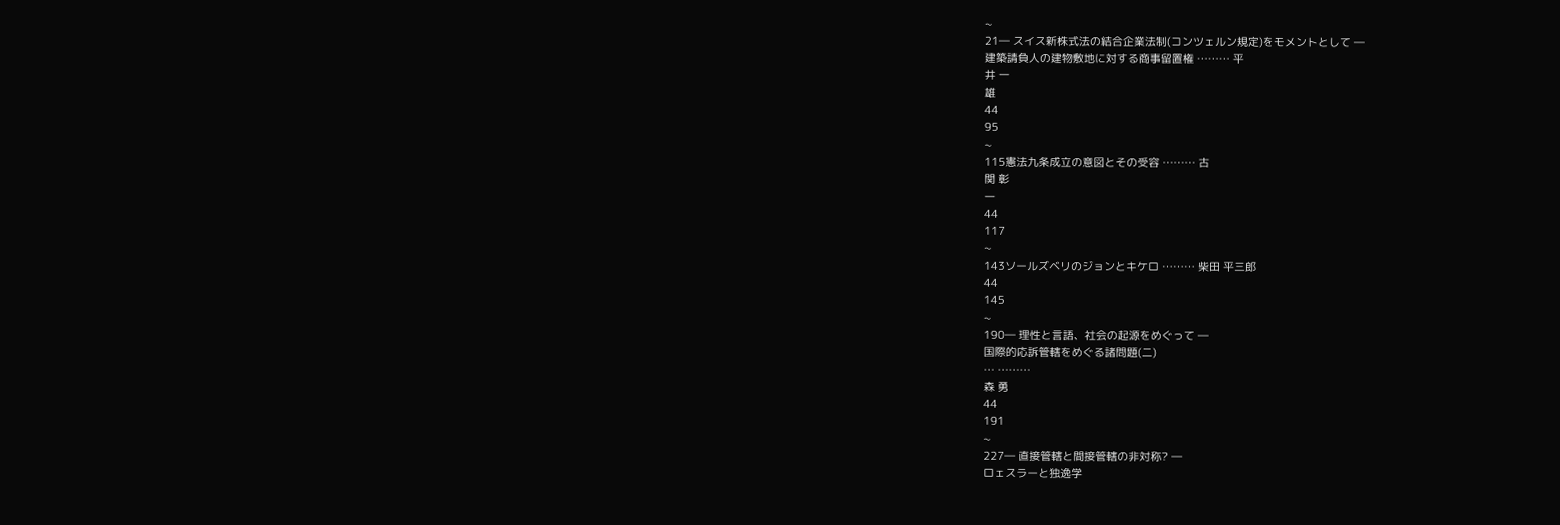~
21― スイス新株式法の結合企業法制(コンツェルン規定)をモメントとして ―
建築請負人の建物敷地に対する商事留置権 ……… 平
井 一
雄
44
95
~
115憲法九条成立の意図とその受容 ……… 古
関 彰
一
44
117
~
143ソールズベリのジョンとキケロ ……… 柴田 平三郎
44
145
~
190― 理性と言語、社会の起源をめぐって ―
国際的応訴管轄をめぐる諸問題(二)
… ………
森 勇
44
191
~
227― 直接管轄と間接管轄の非対称? ―
ロェスラーと独逸学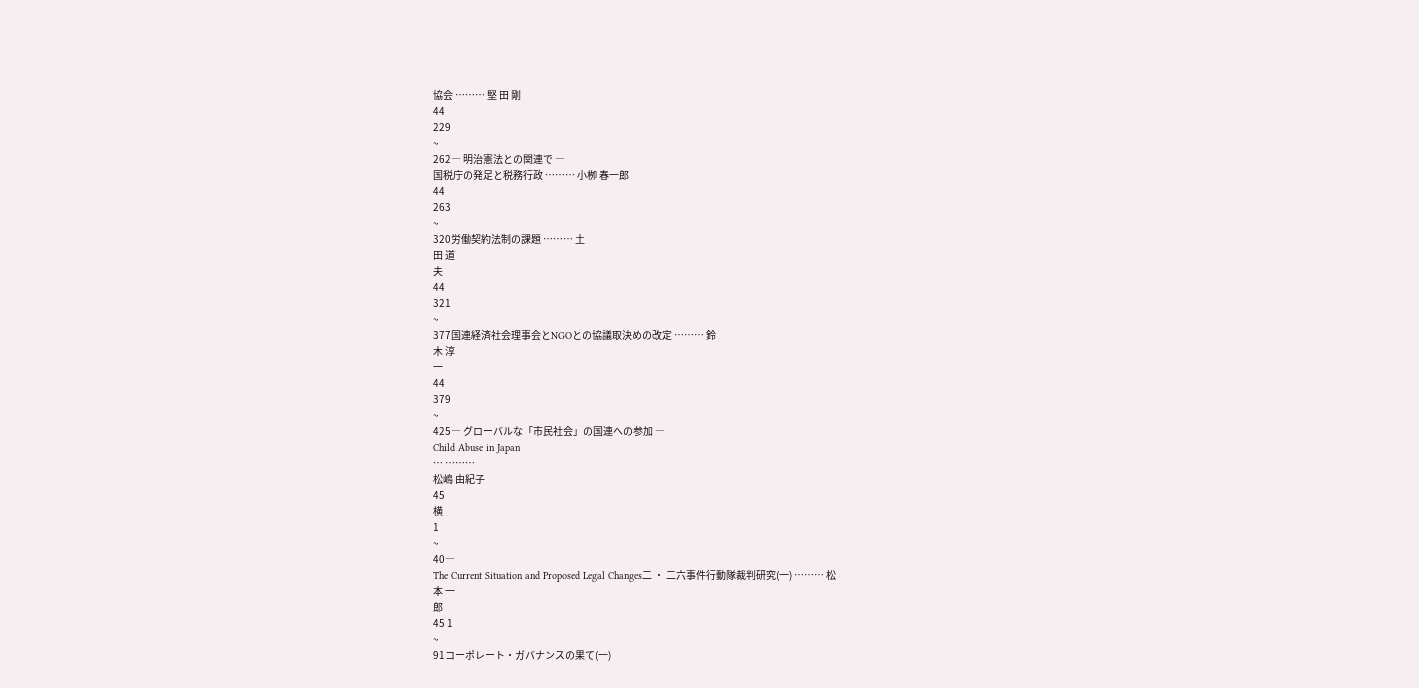協会 ……… 堅 田 剛
44
229
~
262― 明治憲法との関連で ―
国税庁の発足と税務行政 ……… 小栁 春一郎
44
263
~
320労働契約法制の課題 ……… 土
田 道
夫
44
321
~
377国連経済社会理事会とNGOとの協議取決めの改定 ……… 鈴
木 淳
一
44
379
~
425― グローバルな「市民社会」の国連への参加 ―
Child Abuse in Japan
… ………
松嶋 由紀子
45
横
1
~
40―
The Current Situation and Proposed Legal Changes二 ・ 二六事件行動隊裁判研究(一) ……… 松
本 一
郎
45 1
~
91コーポレート・ガバナンスの果て(一)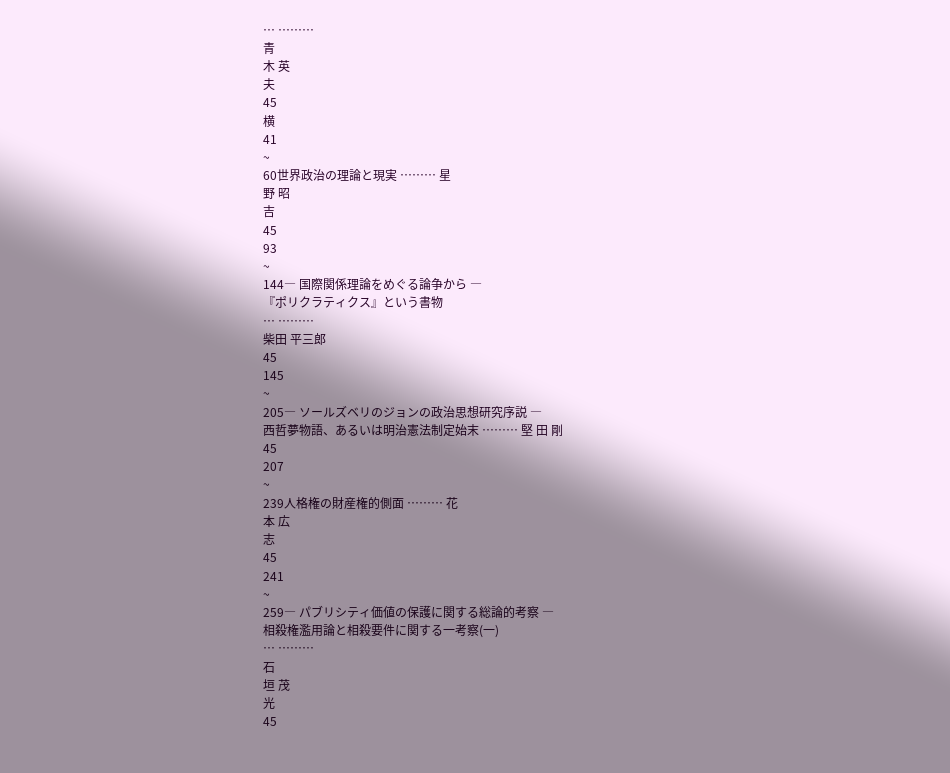… ………
青
木 英
夫
45
横
41
~
60世界政治の理論と現実 ……… 星
野 昭
吉
45
93
~
144― 国際関係理論をめぐる論争から ―
『ポリクラティクス』という書物
… ………
柴田 平三郎
45
145
~
205― ソールズベリのジョンの政治思想研究序説 ―
西哲夢物語、あるいは明治憲法制定始末 ……… 堅 田 剛
45
207
~
239人格権の財産権的側面 ……… 花
本 広
志
45
241
~
259― パブリシティ価値の保護に関する総論的考察 ―
相殺権濫用論と相殺要件に関する一考察(一)
… ………
石
垣 茂
光
45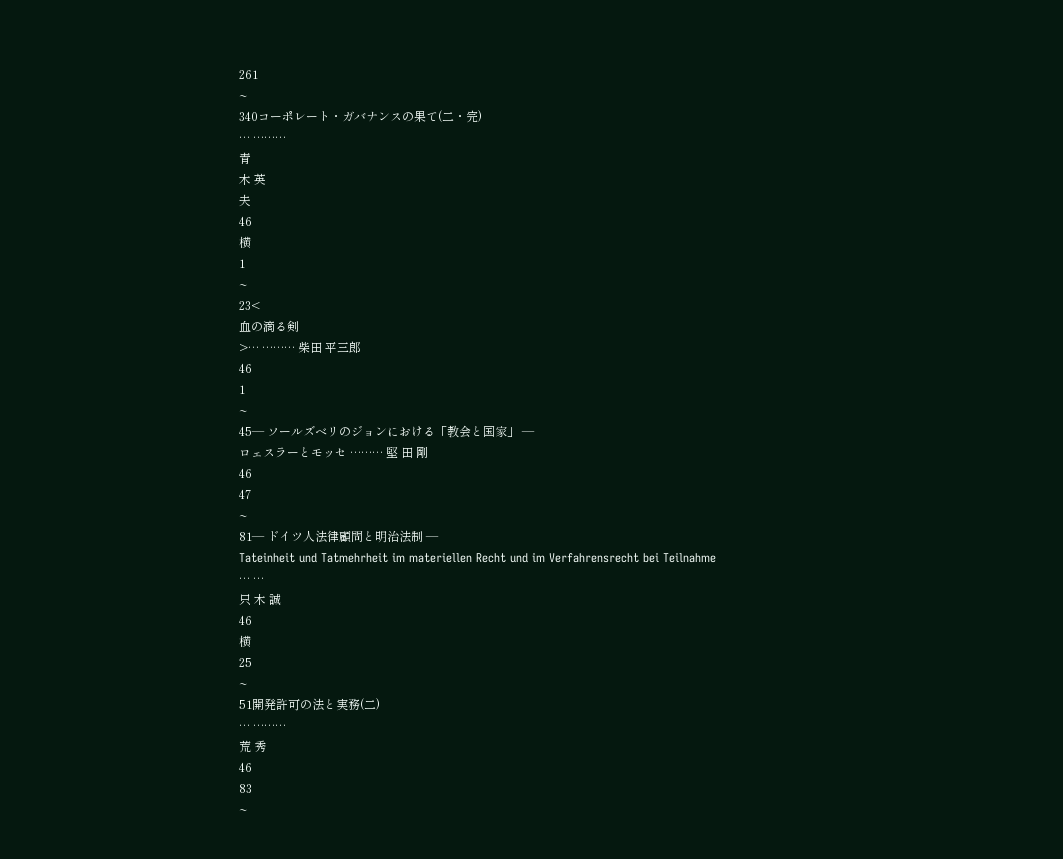261
~
340コーポレート・ガバナンスの果て(二・完)
… ………
青
木 英
夫
46
横
1
~
23<
血の滴る剣
>… ……… 柴田 平三郎
46
1
~
45― ソールズベリのジョンにおける「教会と国家」 ―
ロェスラーとモッセ ……… 堅 田 剛
46
47
~
81― ドイツ人法律顧問と明治法制 ―
Tateinheit und Tatmehrheit im materiellen Recht und im Verfahrensrecht bei Teilnahme
… …
只 木 誠
46
横
25
~
51開発許可の法と実務(二)
… ………
荒 秀
46
83
~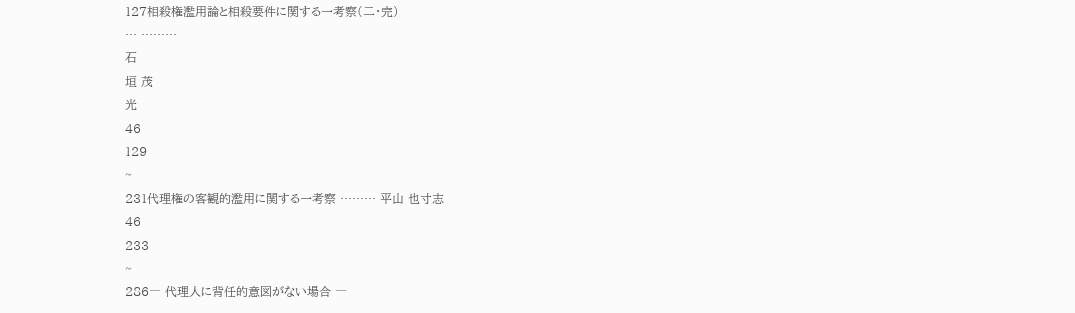127相殺権濫用論と相殺要件に関する一考察(二・完)
… ………
石
垣 茂
光
46
129
~
231代理権の客観的濫用に関する一考察 ……… 平山 也寸志
46
233
~
286― 代理人に背任的意図がない場合 ―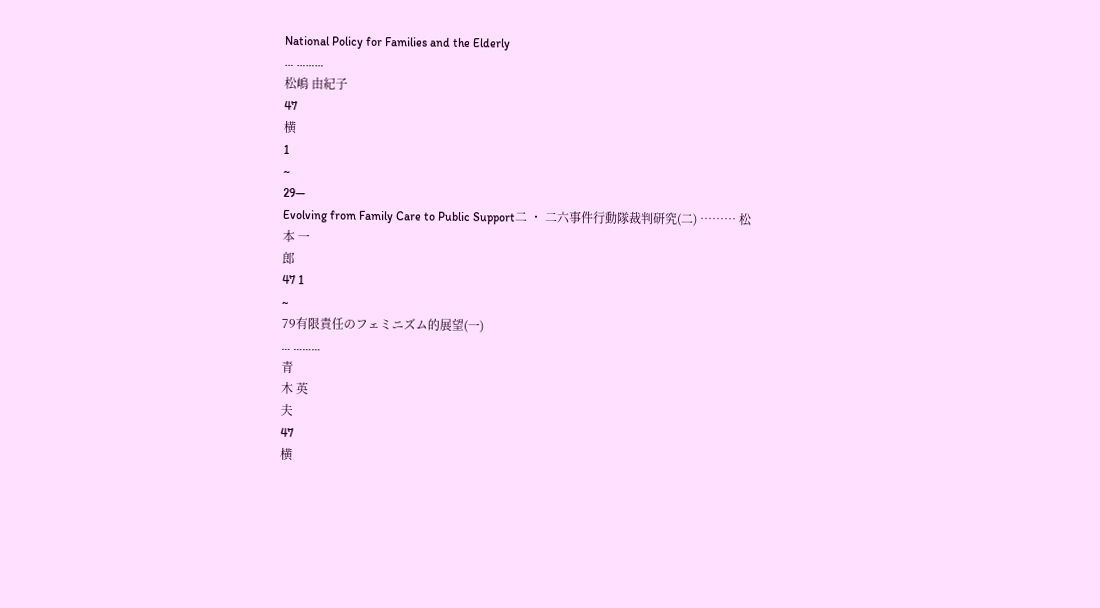National Policy for Families and the Elderly
… ………
松嶋 由紀子
47
横
1
~
29―
Evolving from Family Care to Public Support二 ・ 二六事件行動隊裁判研究(二) ……… 松
本 一
郎
47 1
~
79有限責任のフェミニズム的展望(一)
… ………
青
木 英
夫
47
横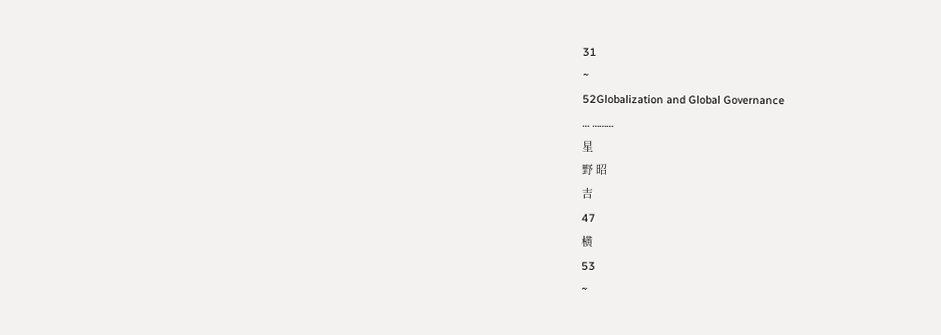31
~
52Globalization and Global Governance
… ………
星
野 昭
吉
47
横
53
~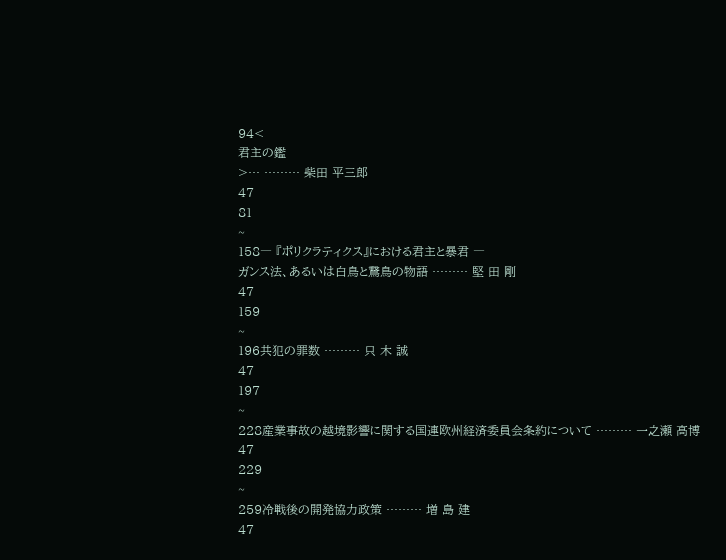94<
君主の鑑
>… ……… 柴田 平三郎
47
81
~
158― 『ポリクラティクス』における君主と暴君 ―
ガンス法、あるいは白鳥と鵞鳥の物語 ……… 堅 田 剛
47
159
~
196共犯の罪数 ……… 只 木 誠
47
197
~
228産業事故の越境影響に関する国連欧州経済委員会条約について ……… 一之瀬 高博
47
229
~
259冷戦後の開発協力政策 ……… 増 島 建
47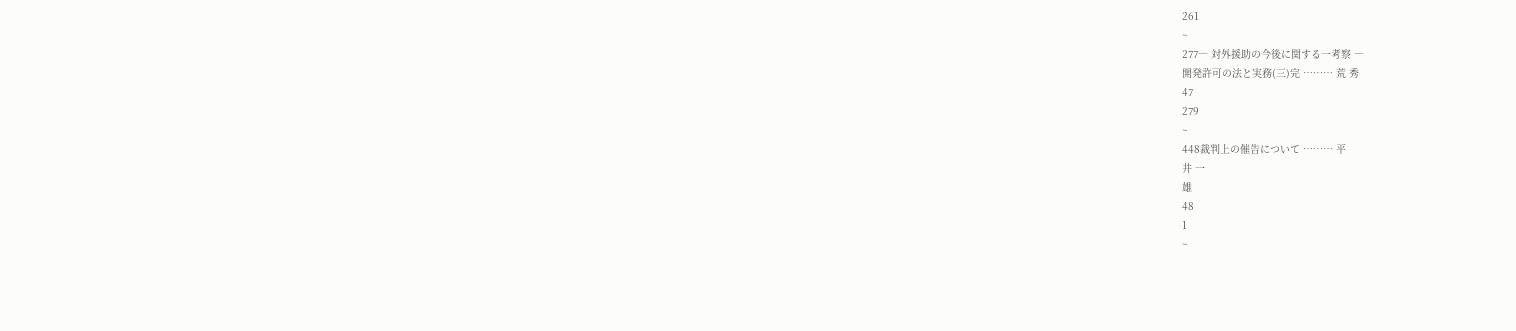261
~
277― 対外援助の今後に関する一考察 ―
開発許可の法と実務(三)完 ……… 荒 秀
47
279
~
448裁判上の催告について ……… 平
井 一
雄
48
1
~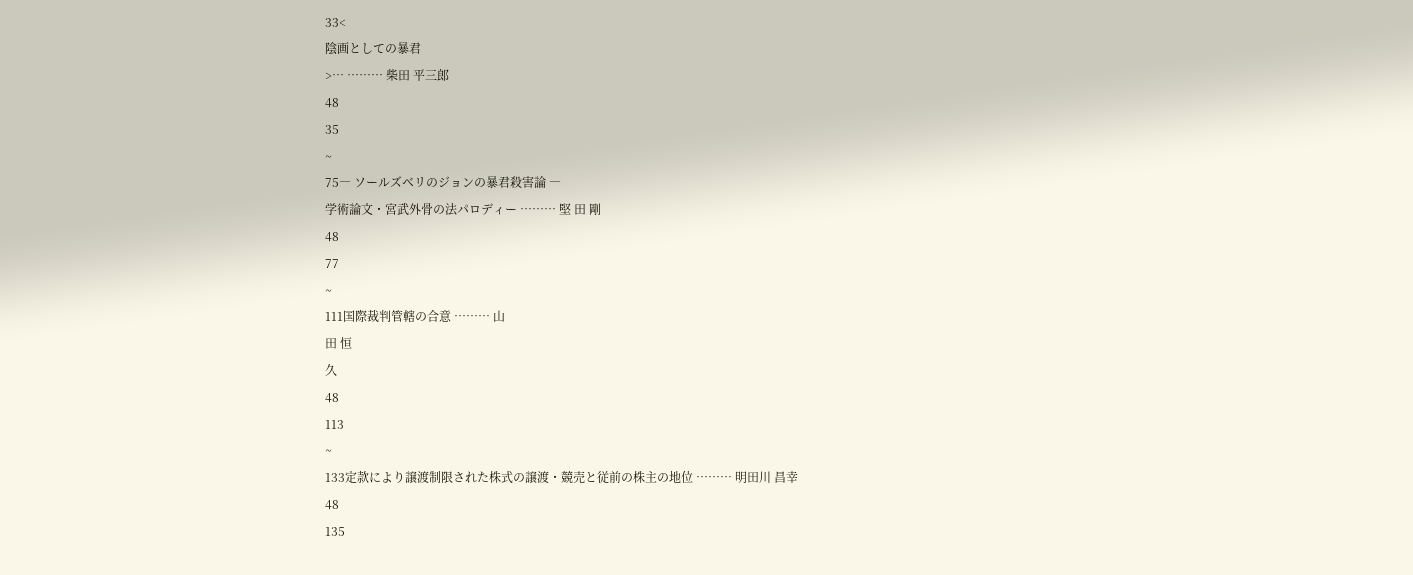33<
陰画としての暴君
>… ……… 柴田 平三郎
48
35
~
75― ソールズベリのジョンの暴君殺害論 ―
学術論文・宮武外骨の法パロディー ……… 堅 田 剛
48
77
~
111国際裁判管轄の合意 ……… 山
田 恒
久
48
113
~
133定款により譲渡制限された株式の譲渡・競売と従前の株主の地位 ……… 明田川 昌幸
48
135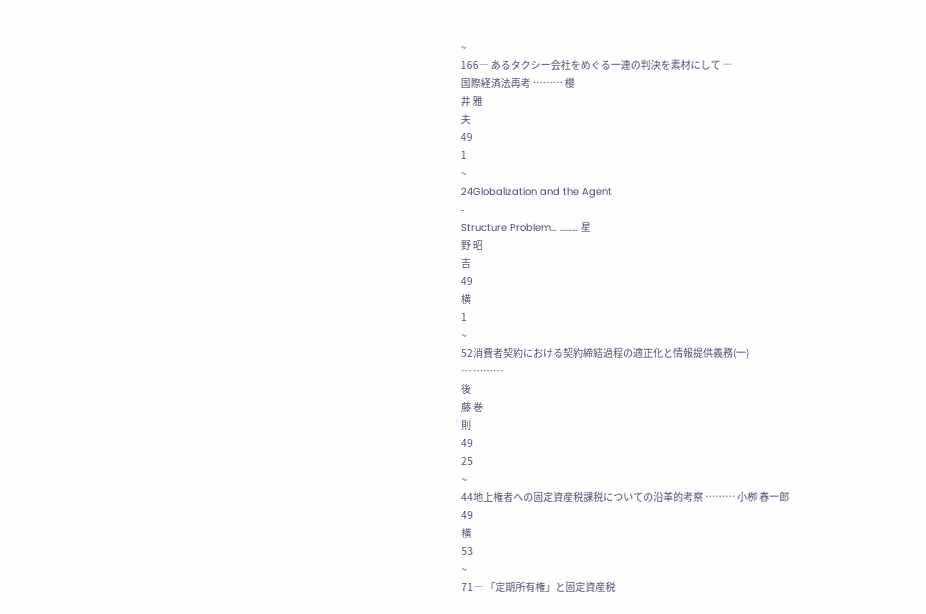~
166― あるタクシー会社をめぐる一連の判決を素材にして ―
国際経済法再考 ……… 櫻
井 雅
夫
49
1
~
24Globalization and the Agent
-
Structure Problem… ……… 星
野 昭
吉
49
横
1
~
52消費者契約における契約締結過程の適正化と情報提供義務(一)
… ………
後
藤 巻
則
49
25
~
44地上権者への固定資産税課税についての沿革的考察 ……… 小栁 春一郎
49
横
53
~
71― 「定期所有権」と固定資産税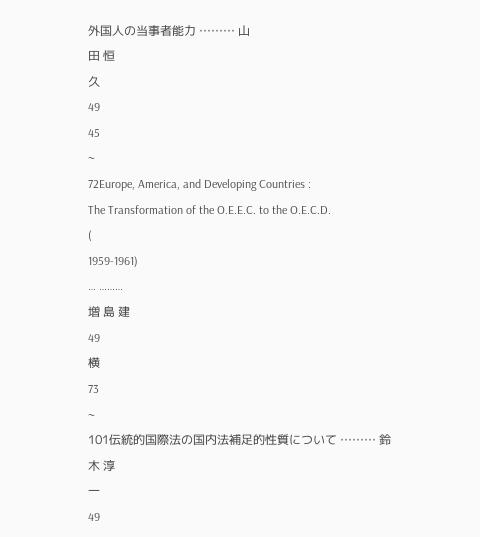外国人の当事者能力 ……… 山
田 恒
久
49
45
~
72Europe, America, and Developing Countries :
The Transformation of the O.E.E.C. to the O.E.C.D.
(
1959-1961)
… ………
増 島 建
49
横
73
~
101伝統的国際法の国内法補足的性質について ……… 鈴
木 淳
一
49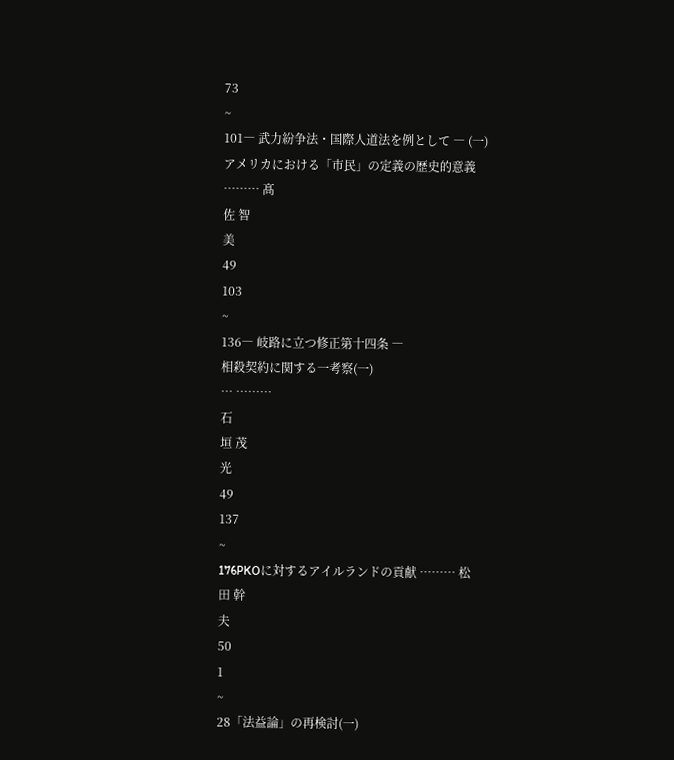73
~
101― 武力紛争法・国際人道法を例として ― (一)
アメリカにおける「市民」の定義の歴史的意義 ……… 髙
佐 智
美
49
103
~
136― 岐路に立つ修正第十四条 ―
相殺契約に関する一考察(一)
… ………
石
垣 茂
光
49
137
~
176PKOに対するアイルランドの貢献 ……… 松
田 幹
夫
50
1
~
28「法益論」の再検討(一)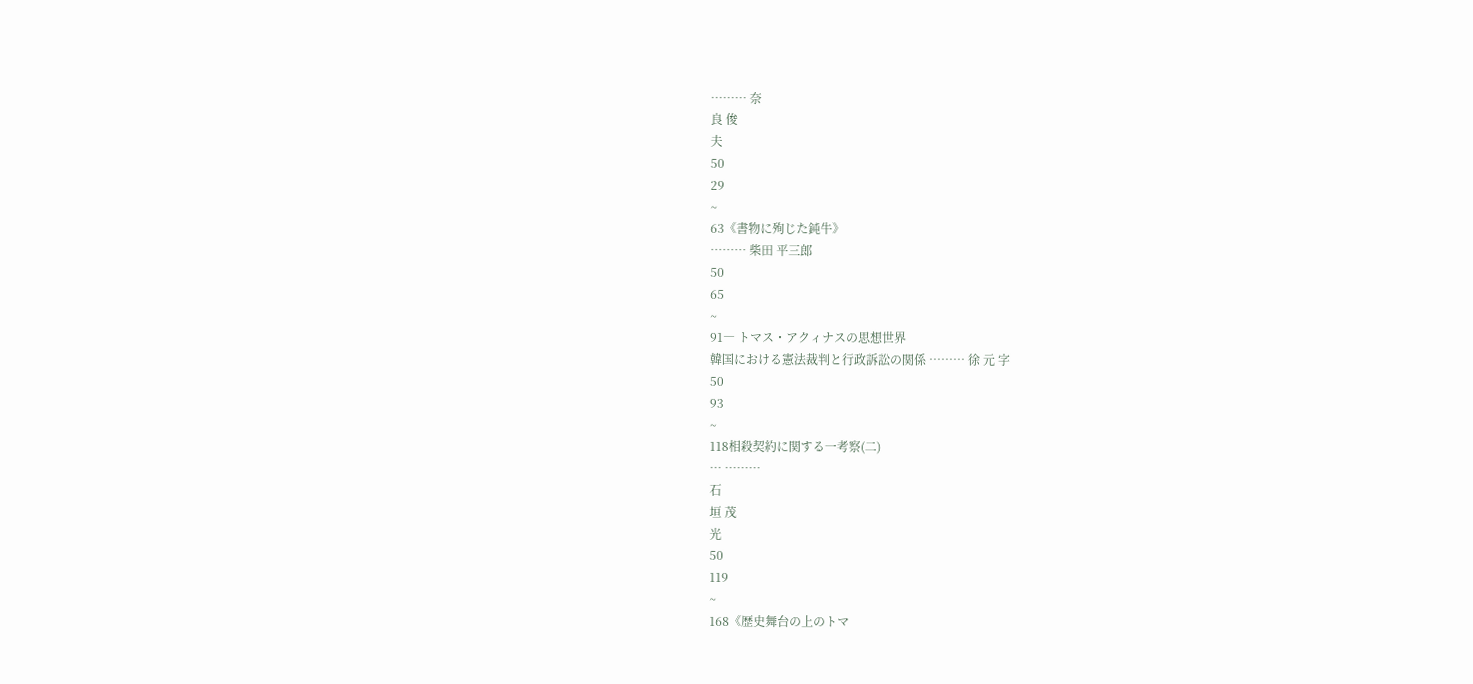……… 奈
良 俊
夫
50
29
~
63《書物に殉じた鈍牛》
……… 柴田 平三郎
50
65
~
91― トマス・アクィナスの思想世界
韓国における憲法裁判と行政訴訟の関係 ……… 徐 元 字
50
93
~
118相殺契約に関する一考察(二)
… ………
石
垣 茂
光
50
119
~
168《歴史舞台の上のトマ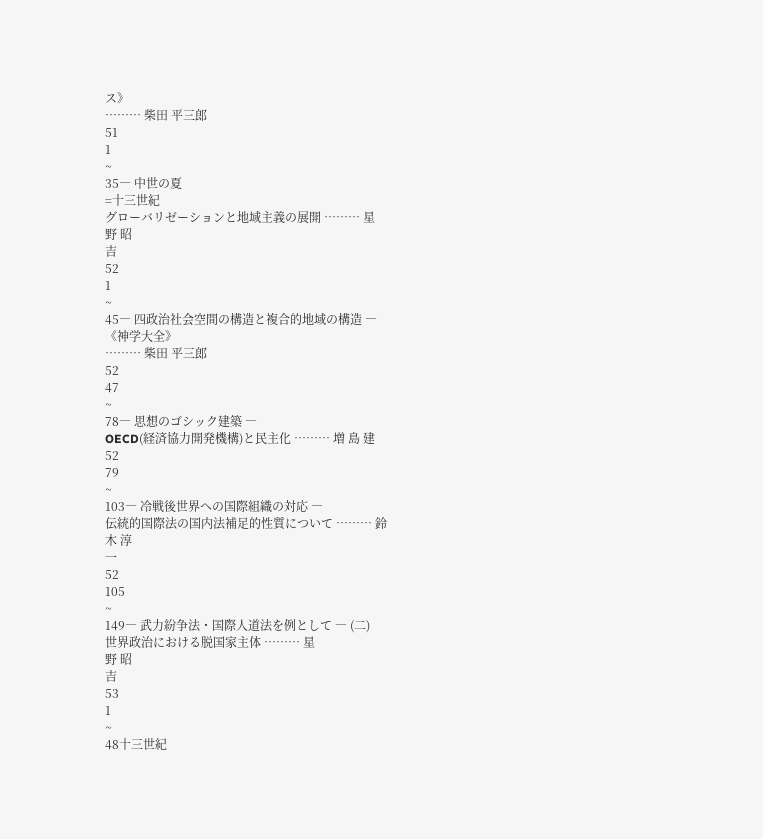ス》
……… 柴田 平三郎
51
1
~
35― 中世の夏
=十三世紀
グローバリゼーションと地域主義の展開 ……… 星
野 昭
吉
52
1
~
45― 四政治社会空間の構造と複合的地域の構造 ―
《神学大全》
……… 柴田 平三郎
52
47
~
78― 思想のゴシック建築 ―
OECD(経済協力開発機構)と民主化 ……… 増 島 建
52
79
~
103― 冷戦後世界への国際組織の対応 ―
伝統的国際法の国内法補足的性質について ……… 鈴
木 淳
一
52
105
~
149― 武力紛争法・国際人道法を例として ― (二)
世界政治における脱国家主体 ……… 星
野 昭
吉
53
1
~
48十三世紀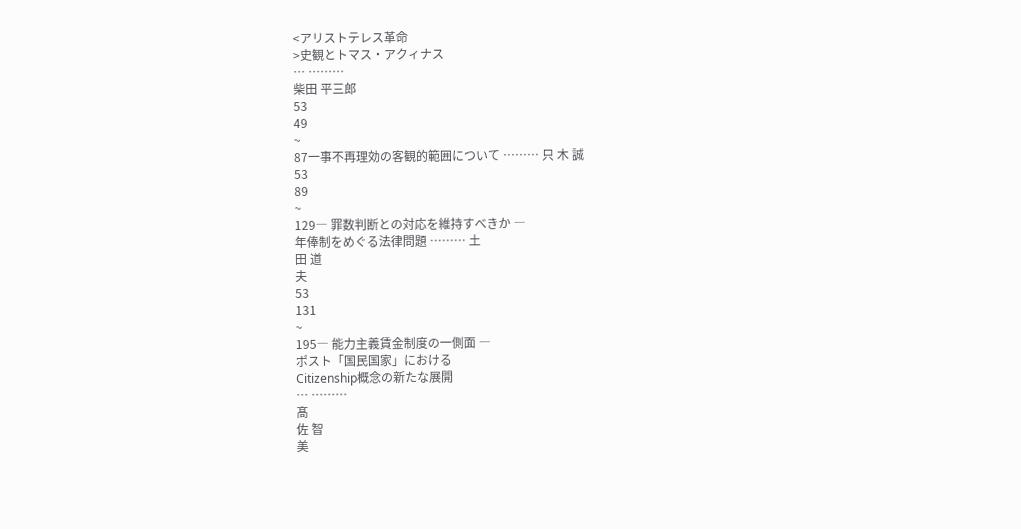<アリストテレス革命
>史観とトマス・アクィナス
… ………
柴田 平三郎
53
49
~
87一事不再理効の客観的範囲について ……… 只 木 誠
53
89
~
129― 罪数判断との対応を維持すべきか ―
年俸制をめぐる法律問題 ……… 土
田 道
夫
53
131
~
195― 能力主義賃金制度の一側面 ―
ポスト「国民国家」における
Citizenship概念の新たな展開
… ………
髙
佐 智
美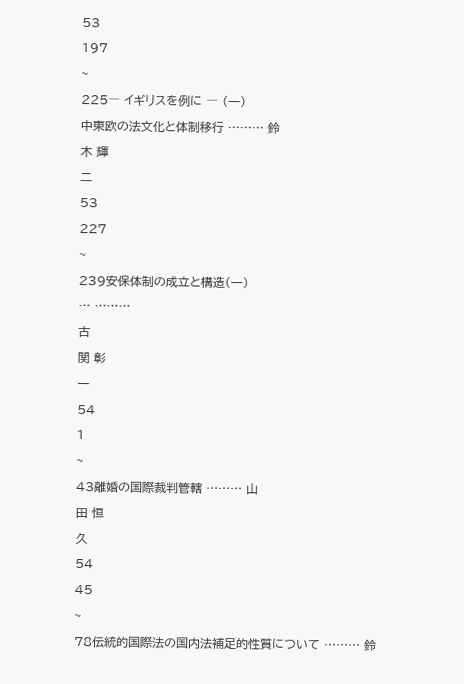53
197
~
225― イギリスを例に ― (一)
中東欧の法文化と体制移行 ……… 鈴
木 輝
二
53
227
~
239安保体制の成立と構造(一)
… ………
古
関 彰
一
54
1
~
43離婚の国際裁判管轄 ……… 山
田 恒
久
54
45
~
78伝統的国際法の国内法補足的性質について ……… 鈴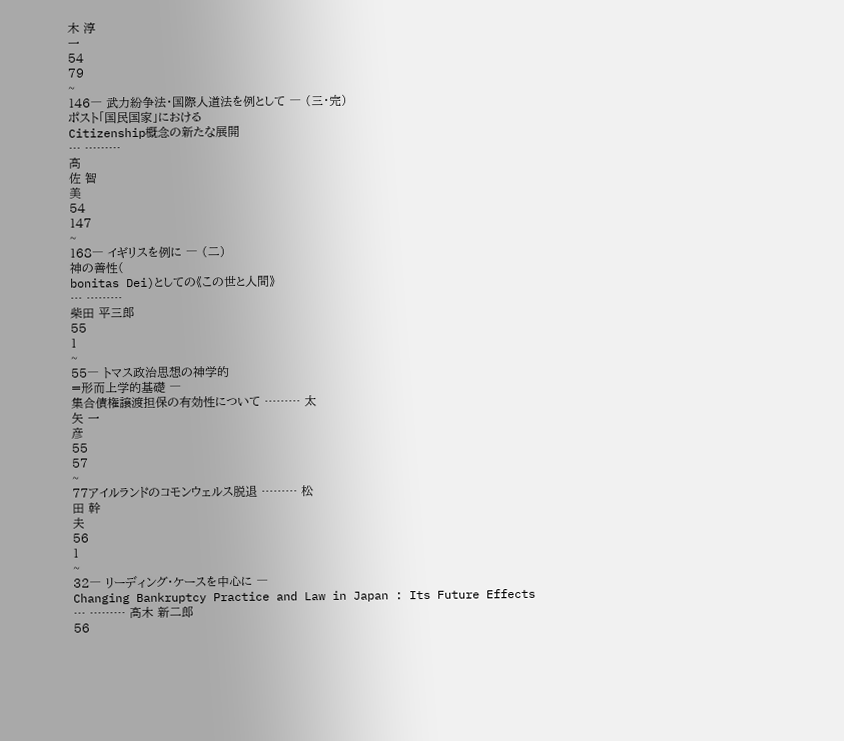木 淳
一
54
79
~
146― 武力紛争法・国際人道法を例として ― (三・完)
ポスト「国民国家」における
Citizenship概念の新たな展開
… ………
髙
佐 智
美
54
147
~
168― イギリスを例に ― (二)
神の善性(
bonitas Dei)としての《この世と人間》
… ………
柴田 平三郎
55
1
~
55― トマス政治思想の神学的
=形而上学的基礎 ―
集合債権譲渡担保の有効性について ……… 太
矢 一
彦
55
57
~
77アイルランドのコモンウェルス脱退 ……… 松
田 幹
夫
56
1
~
32― リーディング・ケースを中心に ―
Changing Bankruptcy Practice and Law in Japan : Its Future Effects
… ……… 髙木 新二郎
56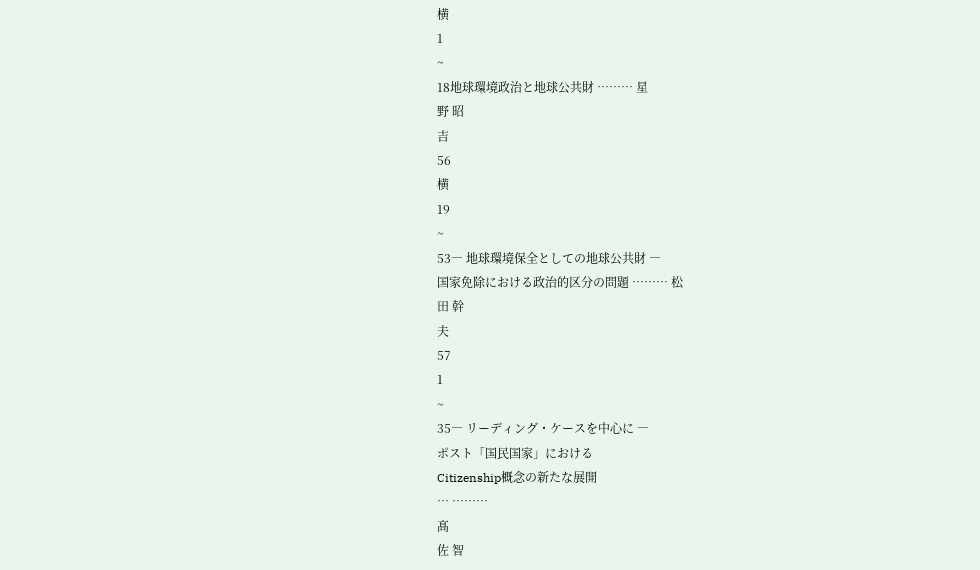横
1
~
18地球環境政治と地球公共財 ……… 星
野 昭
吉
56
横
19
~
53― 地球環境保全としての地球公共財 ―
国家免除における政治的区分の問題 ……… 松
田 幹
夫
57
1
~
35― リーディング・ケースを中心に ―
ポスト「国民国家」における
Citizenship概念の新たな展開
… ………
髙
佐 智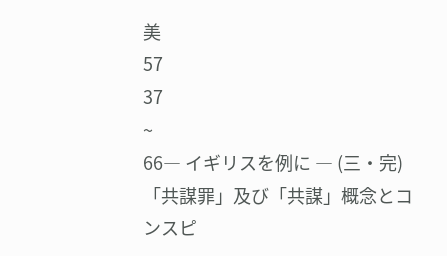美
57
37
~
66― イギリスを例に ― (三・完)
「共謀罪」及び「共謀」概念とコンスピ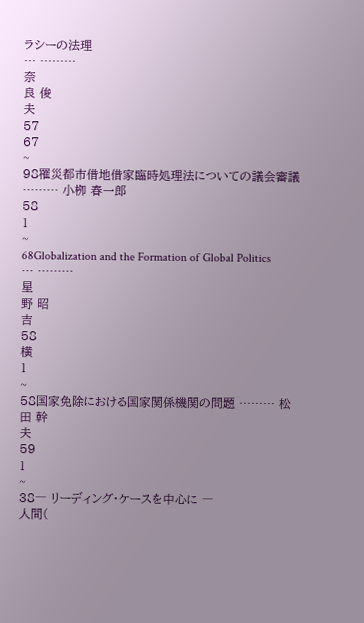ラシーの法理
… ………
奈
良 俊
夫
57
67
~
98罹災都市借地借家臨時処理法についての議会審議 ……… 小栁 春一郎
58
1
~
68Globalization and the Formation of Global Politics
… ………
星
野 昭
吉
58
横
1
~
58国家免除における国家関係機関の問題 ……… 松
田 幹
夫
59
1
~
38― リーディング・ケースを中心に ―
人間(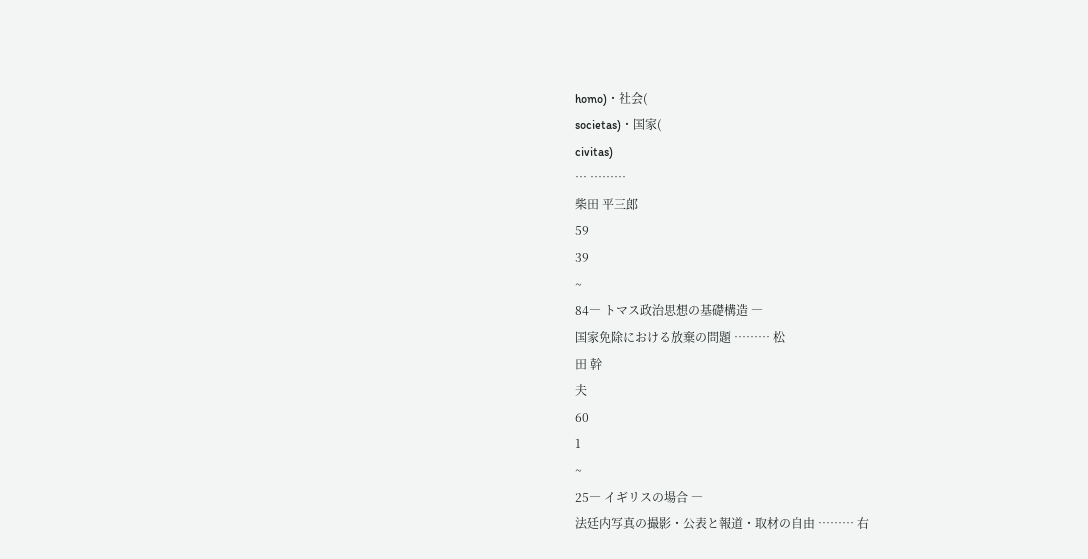homo)・社会(
societas)・国家(
civitas)
… ………
柴田 平三郎
59
39
~
84― トマス政治思想の基礎構造 ―
国家免除における放棄の問題 ……… 松
田 幹
夫
60
1
~
25― イギリスの場合 ―
法廷内写真の撮影・公表と報道・取材の自由 ……… 右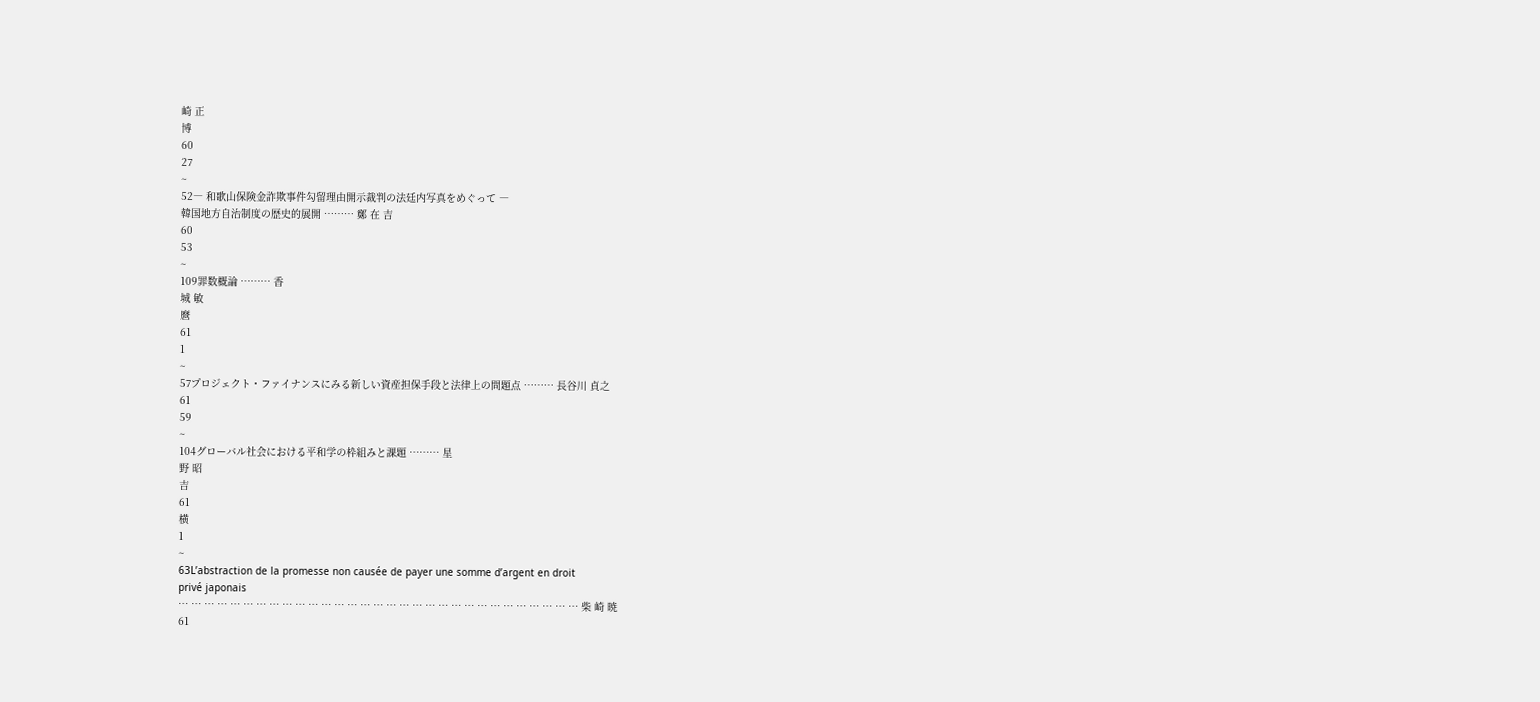崎 正
博
60
27
~
52― 和歌山保険金詐欺事件勾留理由開示裁判の法廷内写真をめぐって ―
韓国地方自治制度の歴史的展開 ……… 鄭 在 吉
60
53
~
109罪数概論 ……… 香
城 敏
麿
61
1
~
57プロジェクト・ファイナンスにみる新しい資産担保手段と法律上の問題点 ……… 長谷川 貞之
61
59
~
104グローバル社会における平和学の枠組みと課題 ……… 星
野 昭
吉
61
横
1
~
63L’abstraction de la promesse non causée de payer une somme d’argent en droit
privé japonais
… … … … … … … … … … … … … … … … … … … … … … … … … … … … … … … 柴 崎 暁
61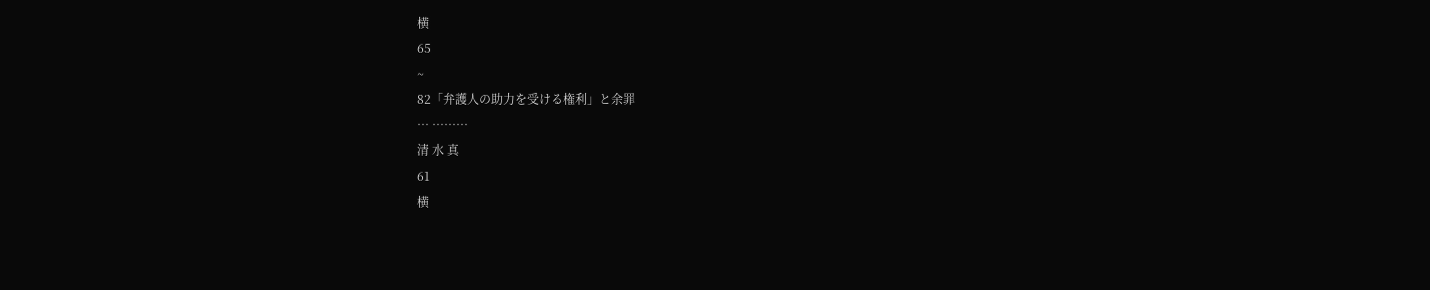横
65
~
82「弁護人の助力を受ける権利」と余罪
… ………
清 水 真
61
横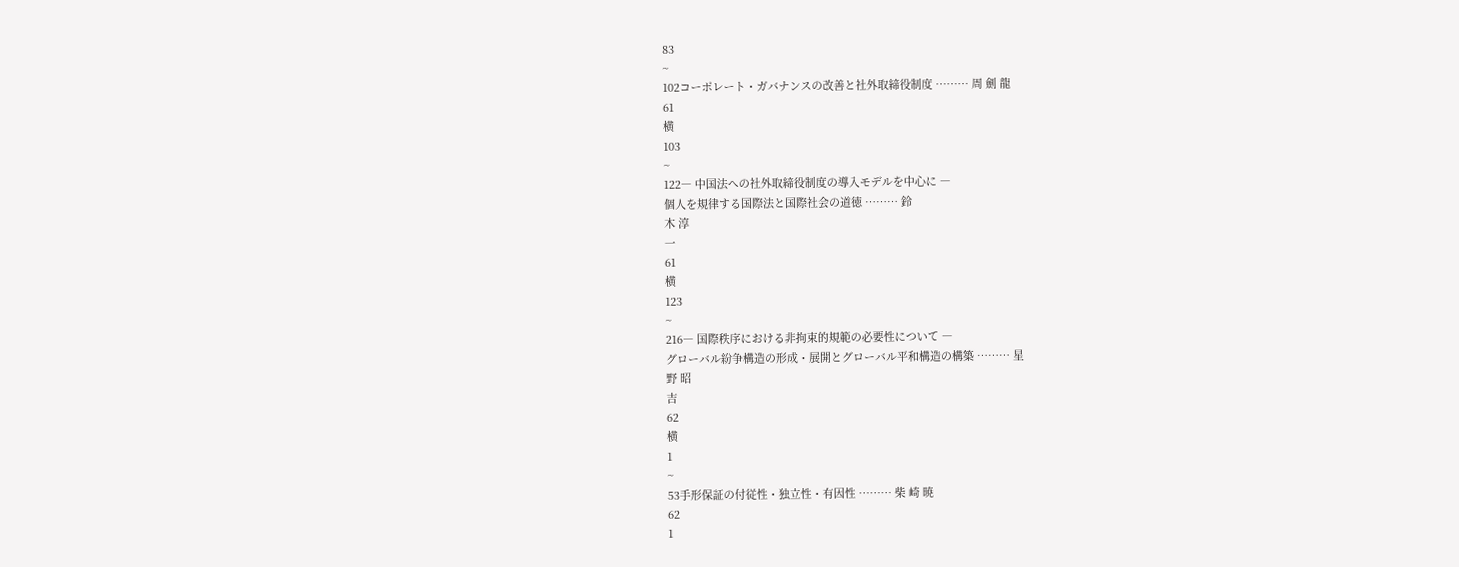83
~
102コーポレート・ガバナンスの改善と社外取締役制度 ……… 周 劍 龍
61
横
103
~
122― 中国法への社外取締役制度の導入モデルを中心に ―
個人を規律する国際法と国際社会の道徳 ……… 鈴
木 淳
一
61
横
123
~
216― 国際秩序における非拘束的規範の必要性について ―
グローバル紛争構造の形成・展開とグローバル平和構造の構築 ……… 星
野 昭
吉
62
横
1
~
53手形保証の付従性・独立性・有因性 ……… 柴 崎 暁
62
1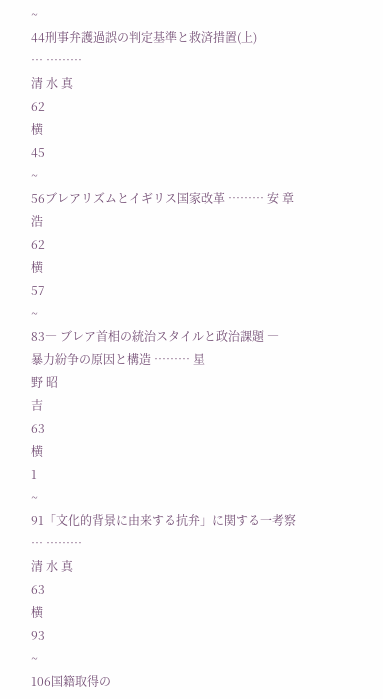~
44刑事弁護過誤の判定基準と救済措置(上)
… ………
清 水 真
62
横
45
~
56ブレアリズムとイギリス国家改革 ……… 安 章 浩
62
横
57
~
83― ブレア首相の統治スタイルと政治課題 ―
暴力紛争の原因と構造 ……… 星
野 昭
吉
63
横
1
~
91「文化的背景に由来する抗弁」に関する一考察
… ………
清 水 真
63
横
93
~
106国籍取得の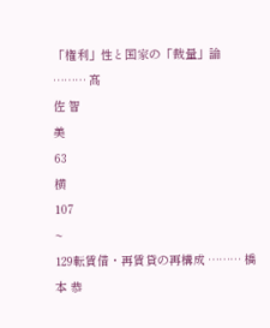「権利」性と国家の「裁量」論 ……… 髙
佐 智
美
63
横
107
~
129転賃借・再賃貸の再構成 ……… 橋
本 恭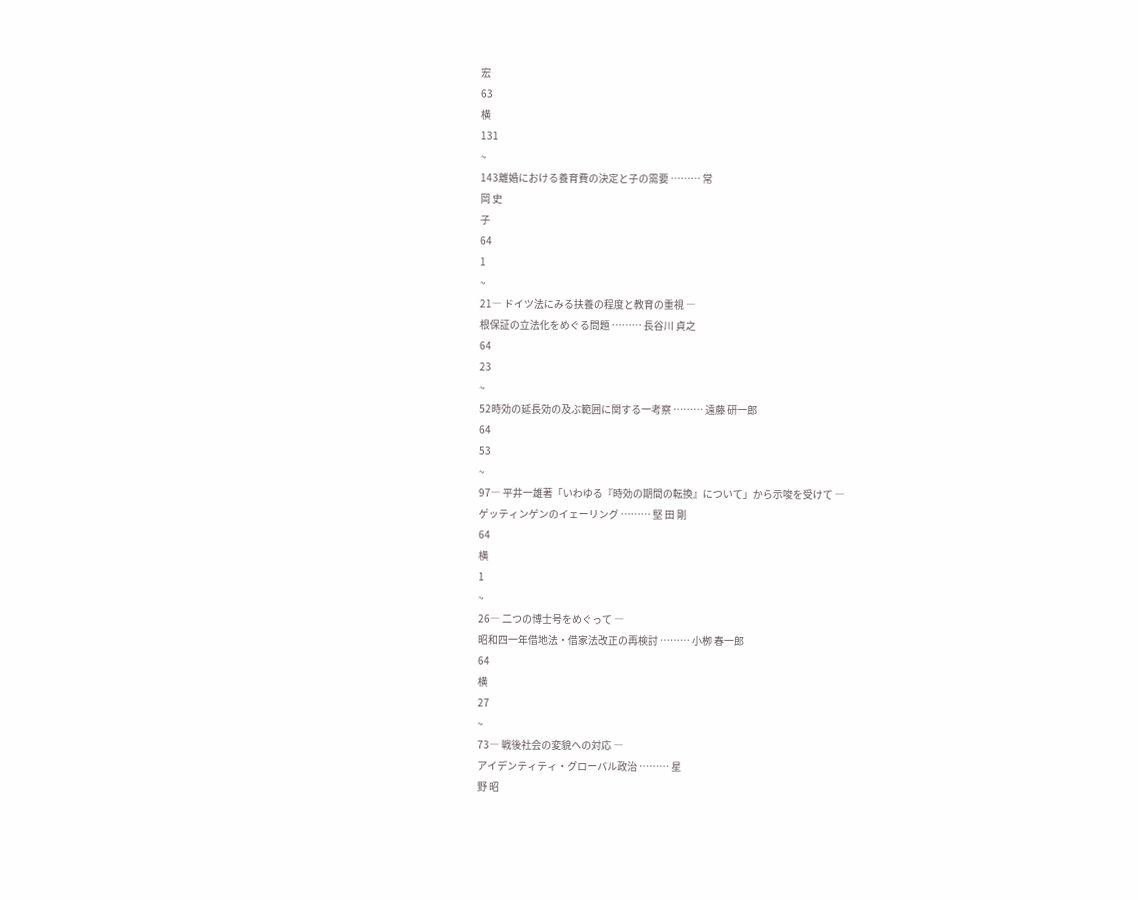宏
63
横
131
~
143離婚における養育費の決定と子の需要 ……… 常
岡 史
子
64
1
~
21― ドイツ法にみる扶養の程度と教育の重視 ―
根保証の立法化をめぐる問題 ……… 長谷川 貞之
64
23
~
52時効の延長効の及ぶ範囲に関する一考察 ……… 遠藤 研一郎
64
53
~
97― 平井一雄著「いわゆる『時効の期間の転換』について」から示唆を受けて ―
ゲッティンゲンのイェーリング ……… 堅 田 剛
64
横
1
~
26― 二つの博士号をめぐって ―
昭和四一年借地法・借家法改正の再検討 ……… 小栁 春一郎
64
横
27
~
73― 戦後社会の変貌への対応 ―
アイデンティティ・グローバル政治 ……… 星
野 昭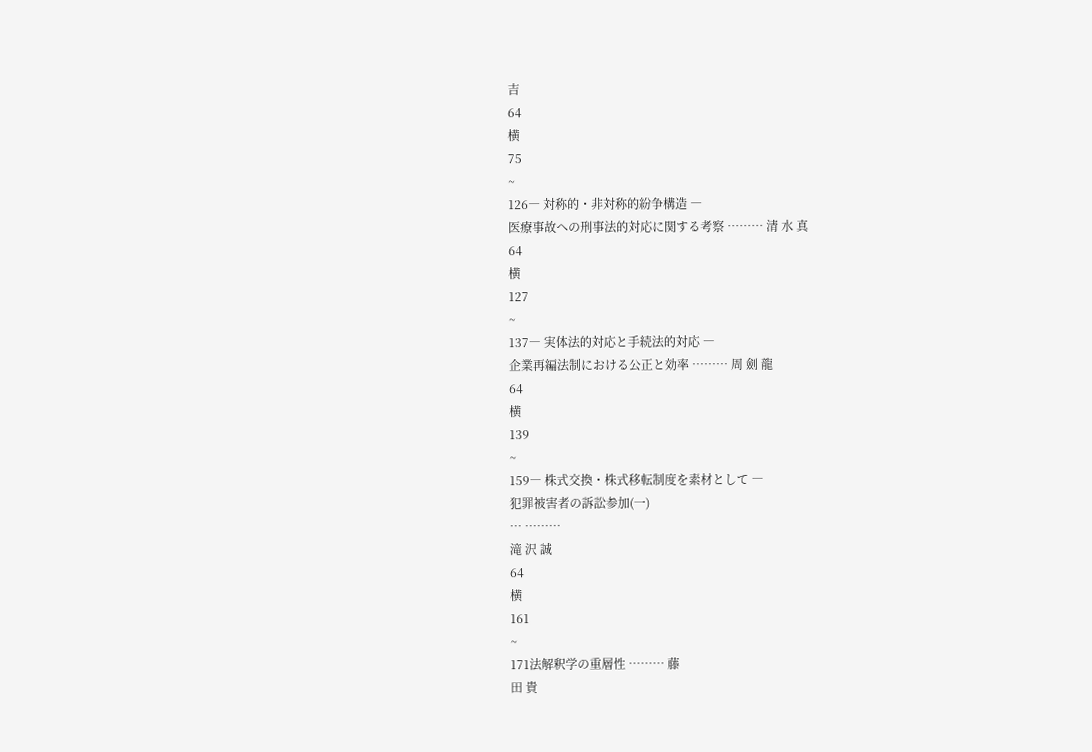吉
64
横
75
~
126― 対称的・非対称的紛争構造 ―
医療事故への刑事法的対応に関する考察 ……… 清 水 真
64
横
127
~
137― 実体法的対応と手続法的対応 ―
企業再編法制における公正と効率 ……… 周 劍 龍
64
横
139
~
159― 株式交換・株式移転制度を素材として ―
犯罪被害者の訴訟参加(一)
… ………
滝 沢 誠
64
横
161
~
171法解釈学の重層性 ……… 藤
田 貴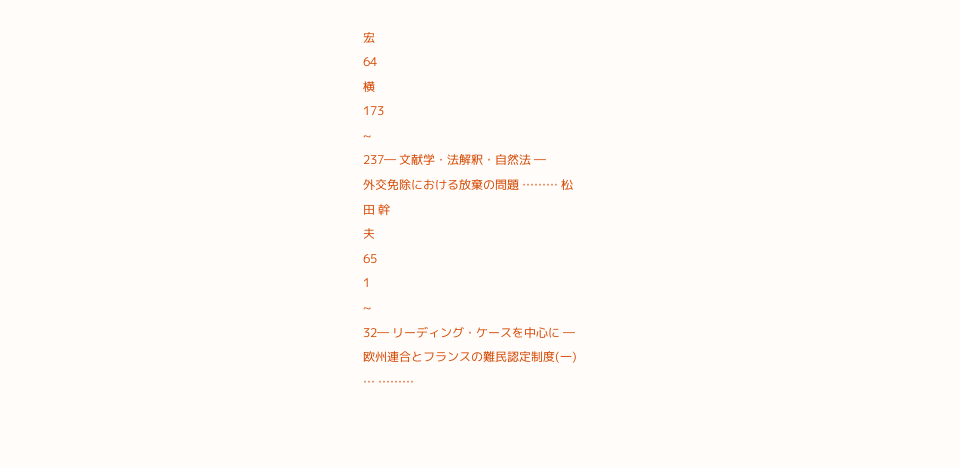宏
64
横
173
~
237― 文献学・法解釈・自然法 ―
外交免除における放棄の問題 ……… 松
田 幹
夫
65
1
~
32― リーディング・ケースを中心に ―
欧州連合とフランスの難民認定制度(一)
… ………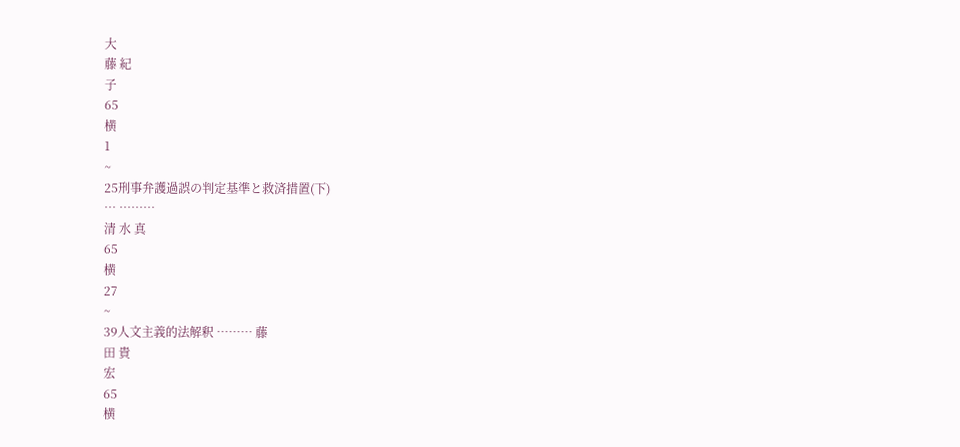大
藤 紀
子
65
横
1
~
25刑事弁護過誤の判定基準と救済措置(下)
… ………
清 水 真
65
横
27
~
39人文主義的法解釈 ……… 藤
田 貴
宏
65
横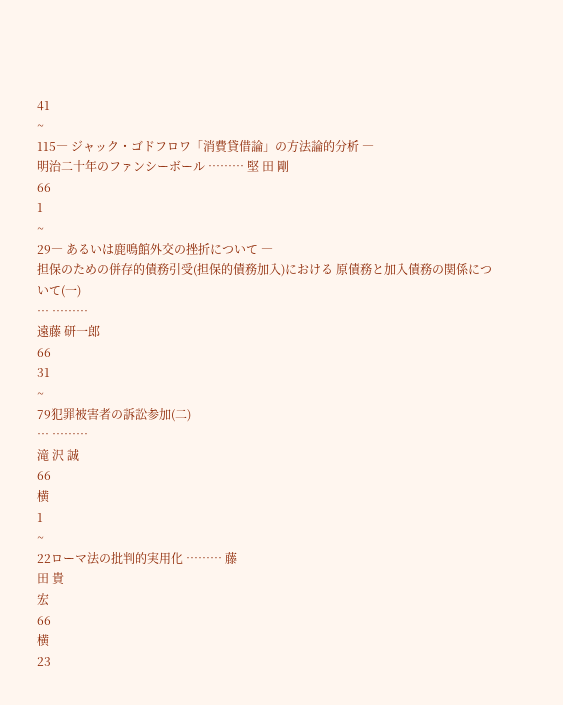41
~
115― ジャック・ゴドフロワ「消費貸借論」の方法論的分析 ―
明治二十年のファンシーボール ……… 堅 田 剛
66
1
~
29― あるいは鹿鳴館外交の挫折について ―
担保のための併存的債務引受(担保的債務加入)における 原債務と加入債務の関係について(一)
… ………
遠藤 研一郎
66
31
~
79犯罪被害者の訴訟参加(二)
… ………
滝 沢 誠
66
横
1
~
22ローマ法の批判的実用化 ……… 藤
田 貴
宏
66
横
23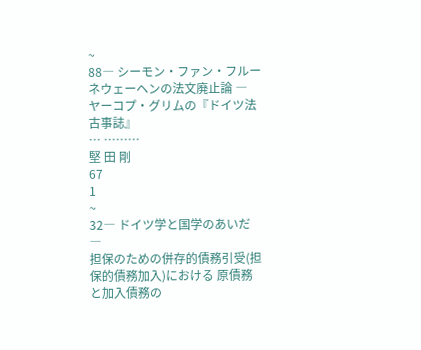~
88― シーモン・ファン・フルーネウェーヘンの法文廃止論 ―
ヤーコプ・グリムの『ドイツ法古事誌』
… ………
堅 田 剛
67
1
~
32― ドイツ学と国学のあいだ ―
担保のための併存的債務引受(担保的債務加入)における 原債務と加入債務の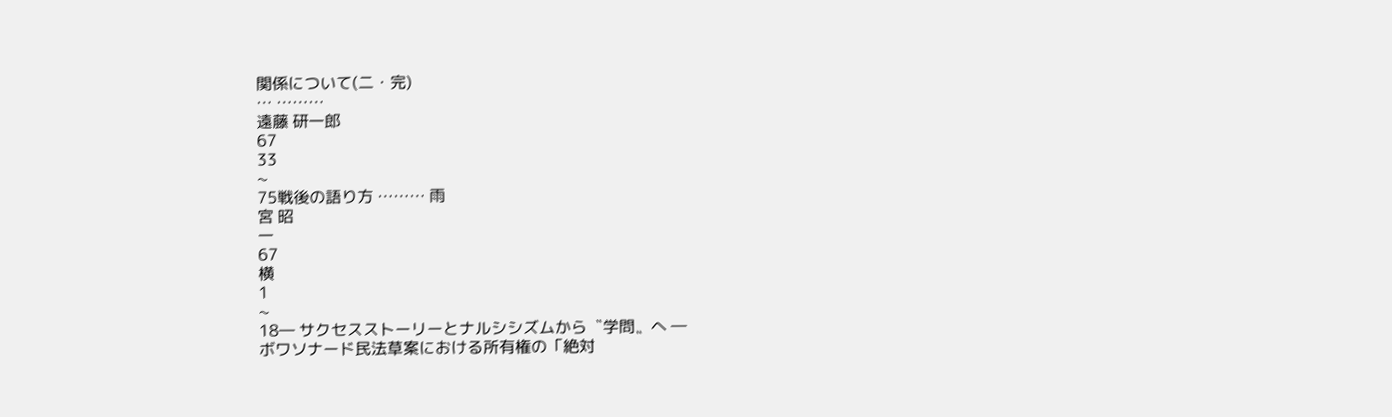関係について(二・完)
… ………
遠藤 研一郎
67
33
~
75戦後の語り方 ……… 雨
宮 昭
一
67
横
1
~
18― サクセスストーリーとナルシシズムから〝学問〟へ ―
ボワソナード民法草案における所有権の「絶対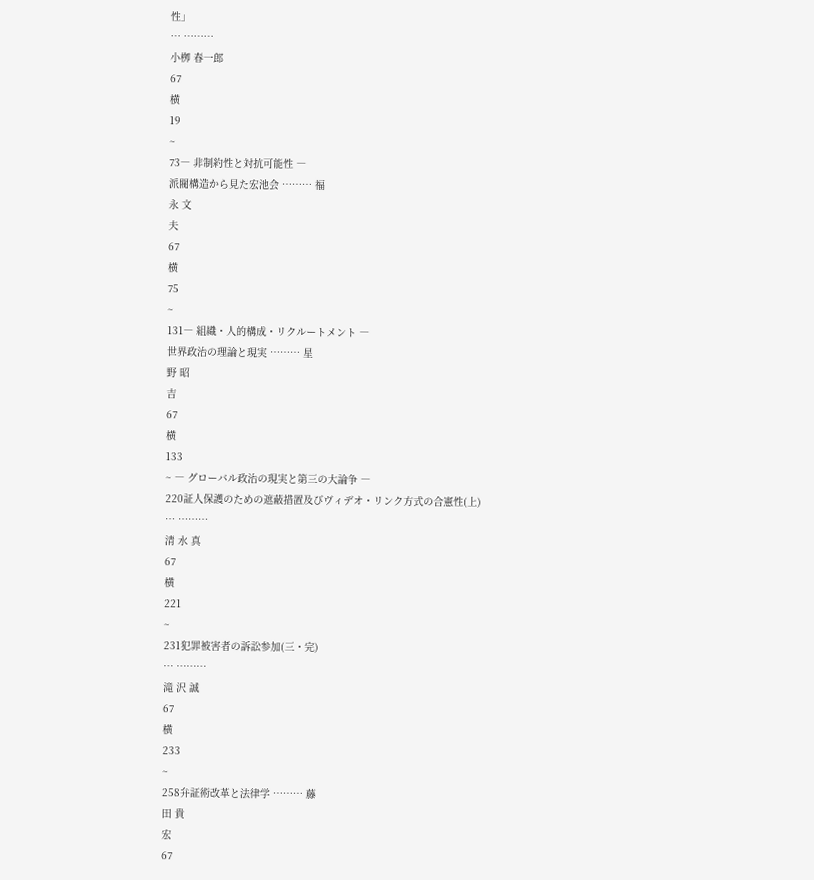性」
… ………
小栁 春一郎
67
横
19
~
73― 非制約性と対抗可能性 ―
派閥構造から見た宏池会 ……… 福
永 文
夫
67
横
75
~
131― 組織・人的構成・リクルートメント ―
世界政治の理論と現実 ……… 星
野 昭
吉
67
横
133
~ ― グローバル政治の現実と第三の大論争 ―
220証人保護のための遮蔽措置及びヴィデオ・リンク方式の合憲性(上)
… ………
清 水 真
67
横
221
~
231犯罪被害者の訴訟参加(三・完)
… ………
滝 沢 誠
67
横
233
~
258弁証術改革と法律学 ……… 藤
田 貴
宏
67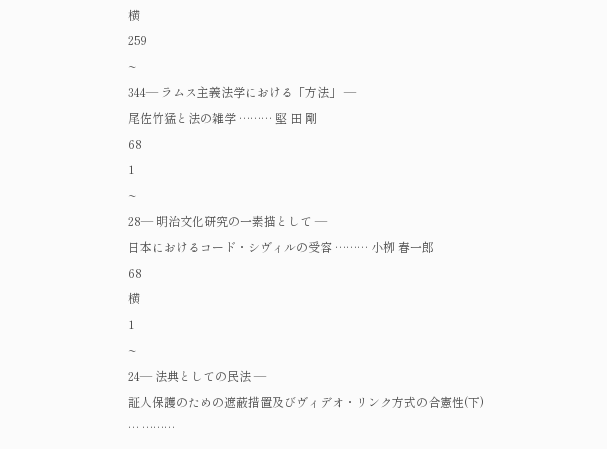横
259
~
344― ラムス主義法学における「方法」 ―
尾佐竹猛と法の雑学 ……… 堅 田 剛
68
1
~
28― 明治文化研究の一素描として ―
日本におけるコード・シヴィルの受容 ……… 小栁 春一郎
68
横
1
~
24― 法典としての民法 ―
証人保護のための遮蔽措置及びヴィデオ・リンク方式の合憲性(下)
… ………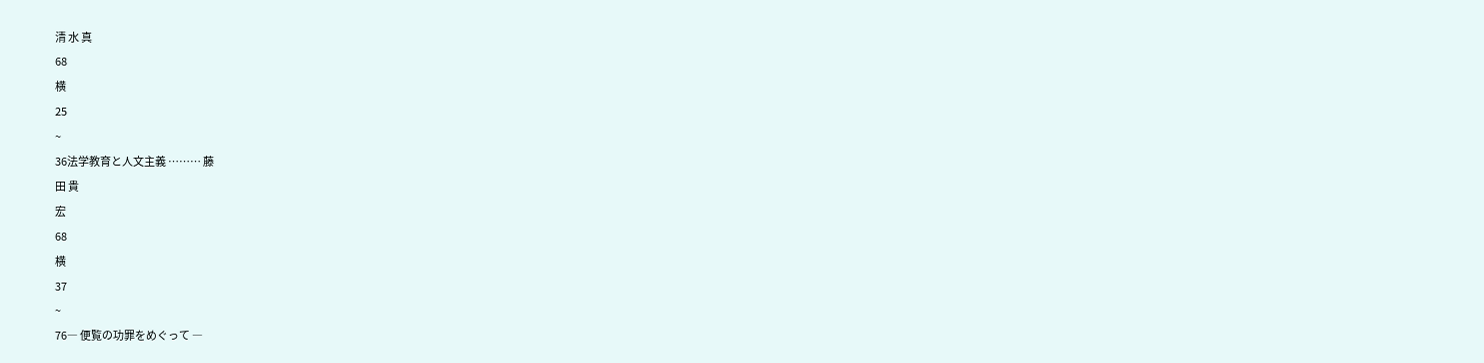清 水 真
68
横
25
~
36法学教育と人文主義 ……… 藤
田 貴
宏
68
横
37
~
76― 便覧の功罪をめぐって ―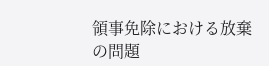領事免除における放棄の問題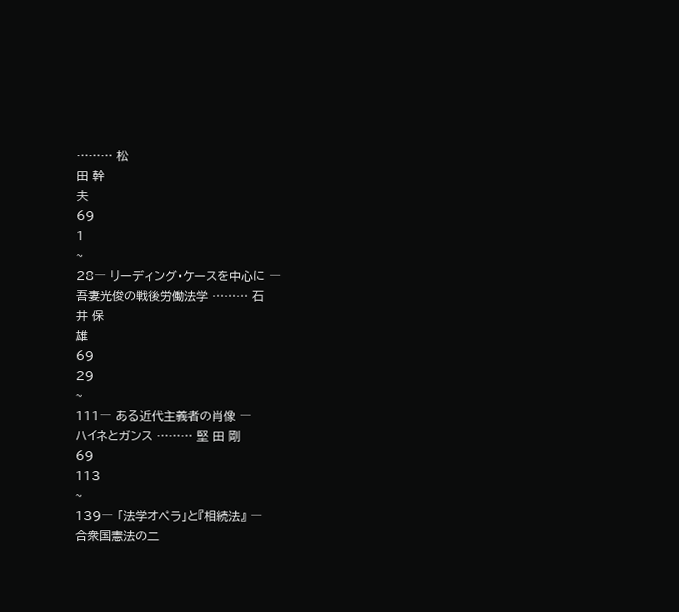……… 松
田 幹
夫
69
1
~
28― リーディング・ケースを中心に ―
吾妻光俊の戦後労働法学 ……… 石
井 保
雄
69
29
~
111― ある近代主義者の肖像 ―
ハイネとガンス ……… 堅 田 剛
69
113
~
139― 「法学オペラ」と『相続法』 ―
合衆国憲法の二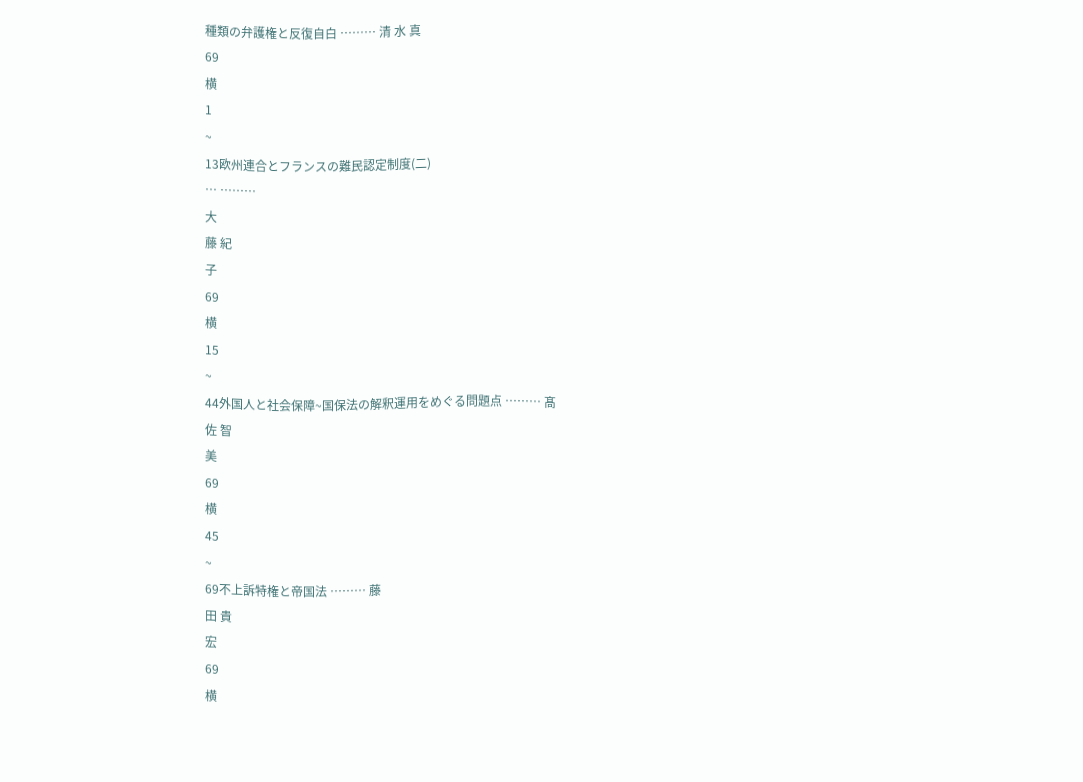種類の弁護権と反復自白 ……… 清 水 真
69
横
1
~
13欧州連合とフランスの難民認定制度(二)
… ………
大
藤 紀
子
69
横
15
~
44外国人と社会保障~国保法の解釈運用をめぐる問題点 ……… 髙
佐 智
美
69
横
45
~
69不上訴特権と帝国法 ……… 藤
田 貴
宏
69
横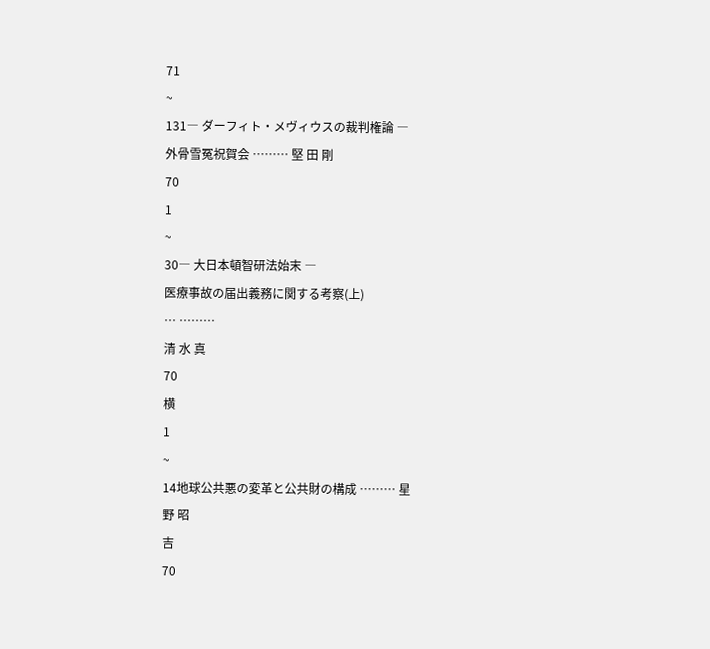71
~
131― ダーフィト・メヴィウスの裁判権論 ―
外骨雪冤祝賀会 ……… 堅 田 剛
70
1
~
30― 大日本頓智研法始末 ―
医療事故の届出義務に関する考察(上)
… ………
清 水 真
70
横
1
~
14地球公共悪の変革と公共財の構成 ……… 星
野 昭
吉
70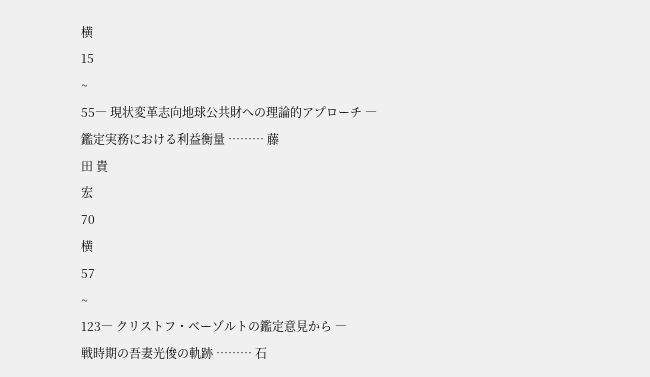横
15
~
55― 現状変革志向地球公共財への理論的アプローチ ―
鑑定実務における利益衡量 ……… 藤
田 貴
宏
70
横
57
~
123― クリストフ・ベーゾルトの鑑定意見から ―
戦時期の吾妻光俊の軌跡 ……… 石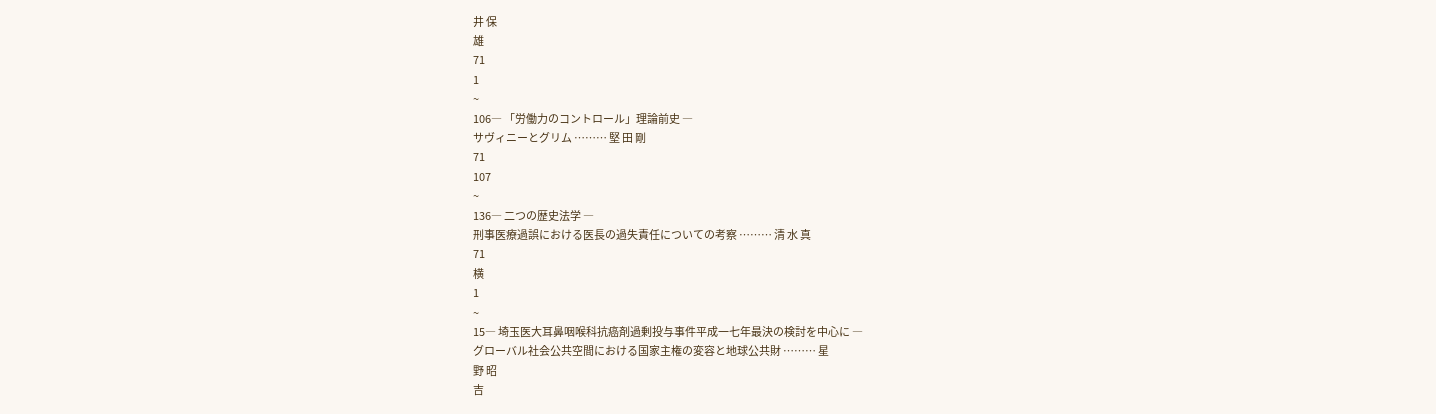井 保
雄
71
1
~
106― 「労働力のコントロール」理論前史 ―
サヴィニーとグリム ……… 堅 田 剛
71
107
~
136― 二つの歴史法学 ―
刑事医療過誤における医長の過失責任についての考察 ……… 清 水 真
71
横
1
~
15― 埼玉医大耳鼻咽喉科抗癌剤過剰投与事件平成一七年最決の検討を中心に ―
グローバル社会公共空間における国家主権の変容と地球公共財 ……… 星
野 昭
吉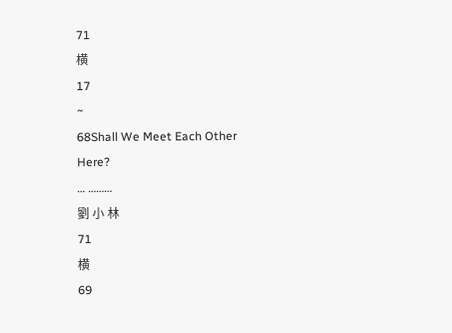71
横
17
~
68Shall We Meet Each Other Here?
… ………
劉 小 林
71
横
69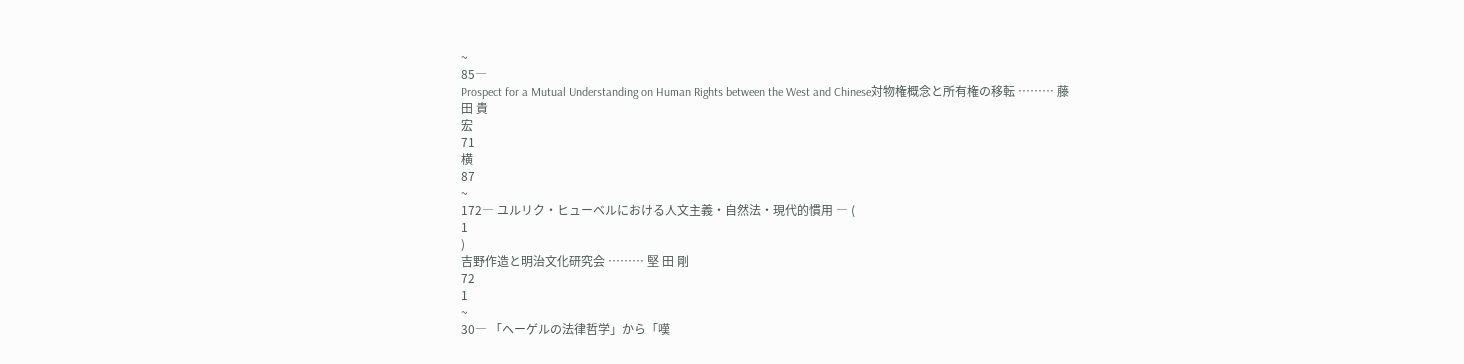~
85―
Prospect for a Mutual Understanding on Human Rights between the West and Chinese対物権概念と所有権の移転 ……… 藤
田 貴
宏
71
横
87
~
172― ユルリク・ヒューベルにおける人文主義・自然法・現代的慣用 ― (
1
)
吉野作造と明治文化研究会 ……… 堅 田 剛
72
1
~
30― 「ヘーゲルの法律哲学」から「嘆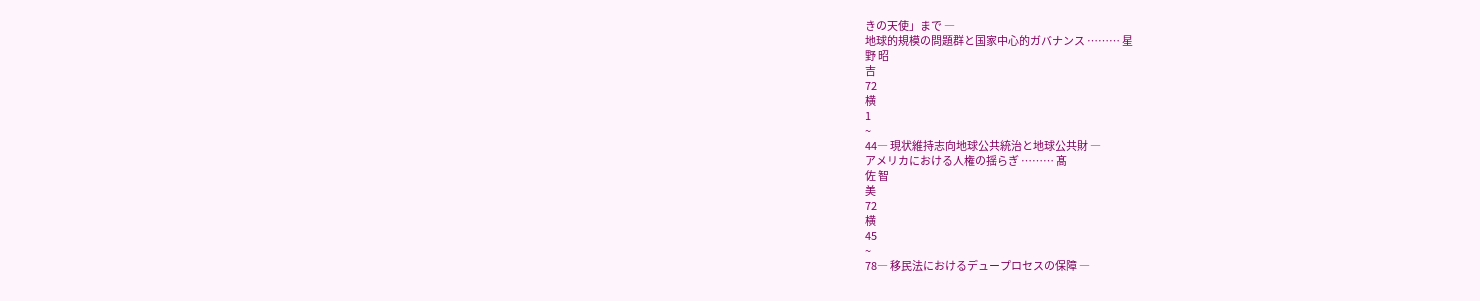きの天使」まで ―
地球的規模の問題群と国家中心的ガバナンス ……… 星
野 昭
吉
72
横
1
~
44― 現状維持志向地球公共統治と地球公共財 ―
アメリカにおける人権の揺らぎ ……… 髙
佐 智
美
72
横
45
~
78― 移民法におけるデュープロセスの保障 ―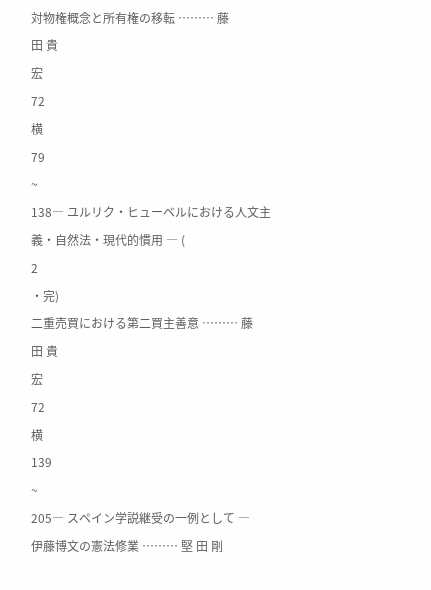対物権概念と所有権の移転 ……… 藤
田 貴
宏
72
横
79
~
138― ユルリク・ヒューベルにおける人文主義・自然法・現代的慣用 ― (
2
・完)
二重売買における第二買主善意 ……… 藤
田 貴
宏
72
横
139
~
205― スペイン学説継受の一例として ―
伊藤博文の憲法修業 ……… 堅 田 剛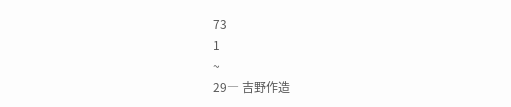73
1
~
29― 吉野作造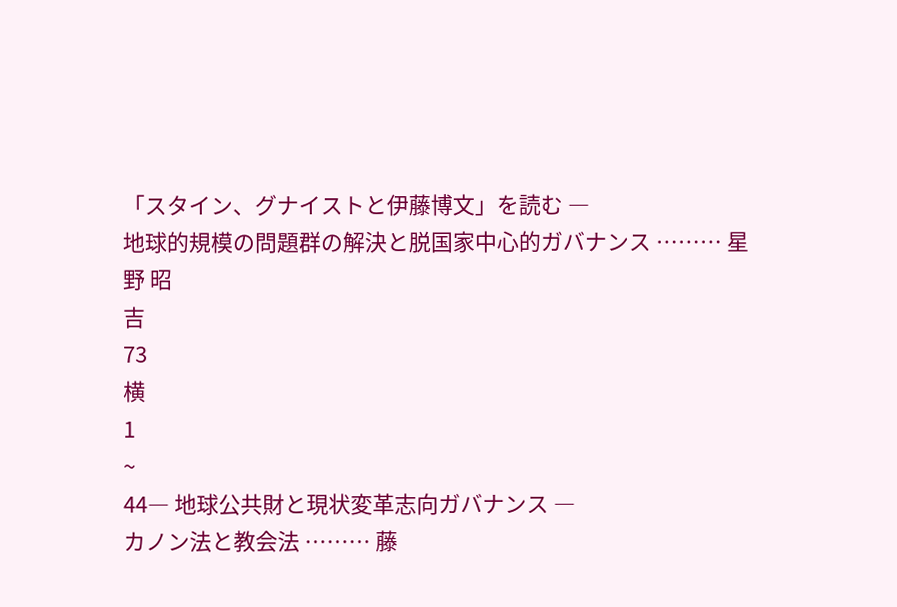「スタイン、グナイストと伊藤博文」を読む ―
地球的規模の問題群の解決と脱国家中心的ガバナンス ……… 星
野 昭
吉
73
横
1
~
44― 地球公共財と現状変革志向ガバナンス ―
カノン法と教会法 ……… 藤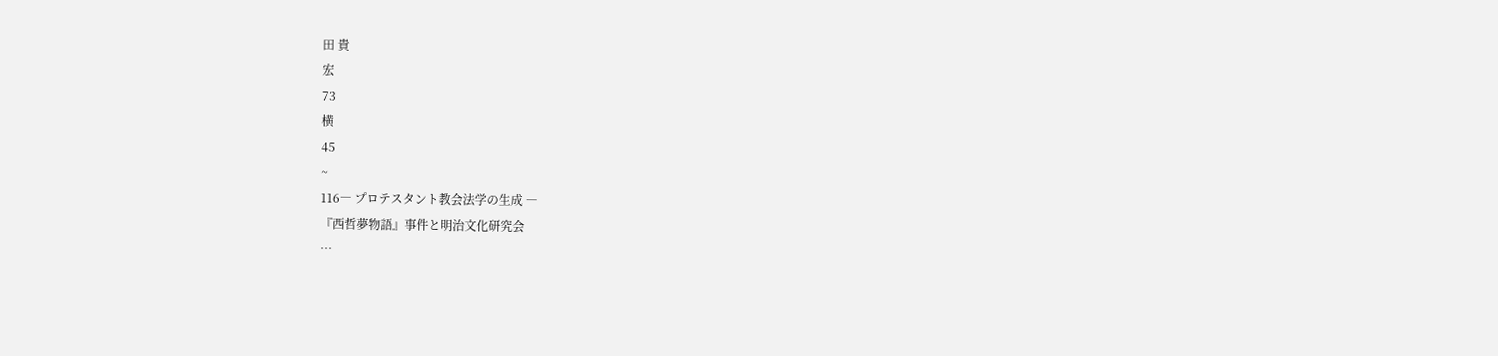田 貴
宏
73
横
45
~
116― プロテスタント教会法学の生成 ―
『西哲夢物語』事件と明治文化研究会
…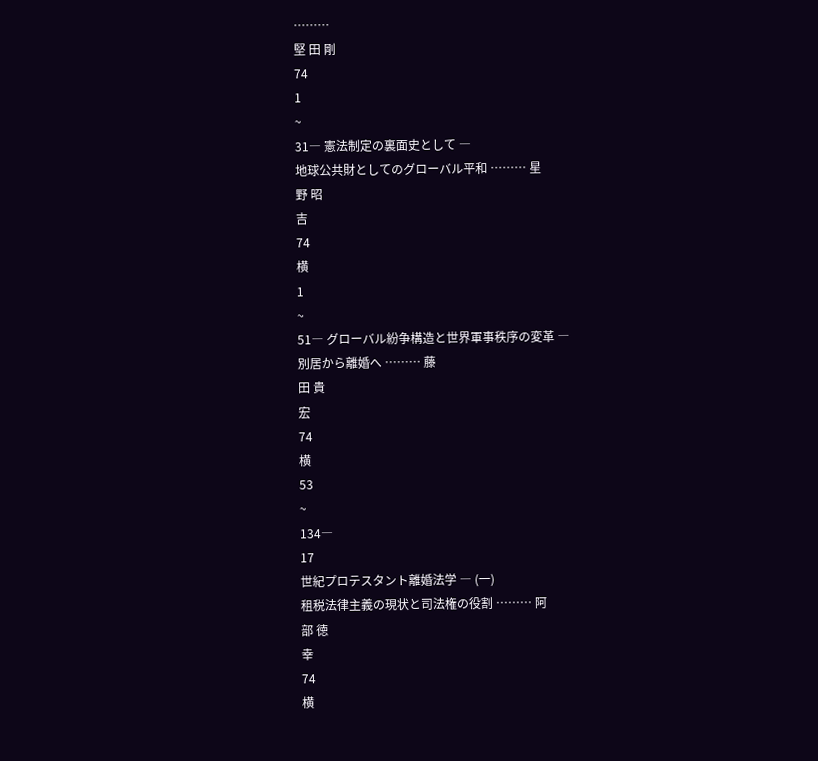………
堅 田 剛
74
1
~
31― 憲法制定の裏面史として ―
地球公共財としてのグローバル平和 ……… 星
野 昭
吉
74
横
1
~
51― グローバル紛争構造と世界軍事秩序の変革 ―
別居から離婚へ ……… 藤
田 貴
宏
74
横
53
~
134―
17
世紀プロテスタント離婚法学 ― (一)
租税法律主義の現状と司法権の役割 ……… 阿
部 徳
幸
74
横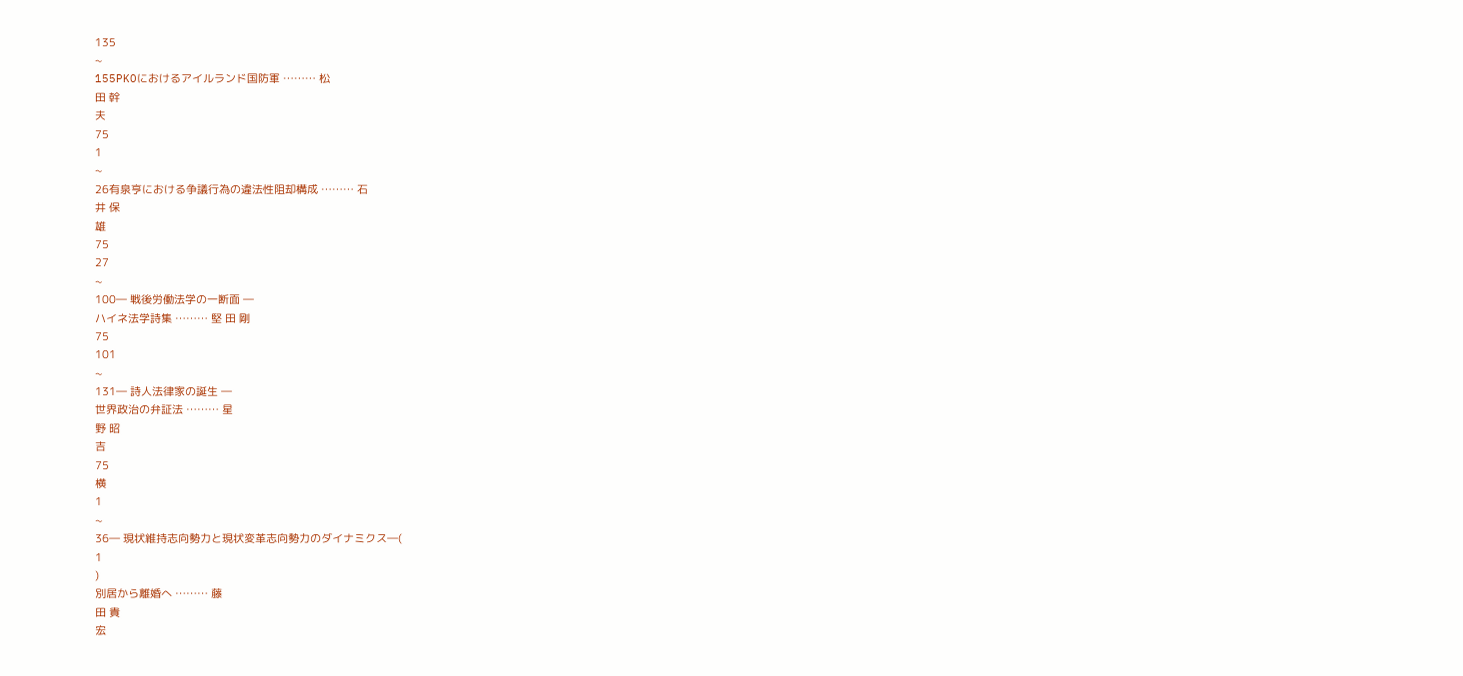135
~
155PKOにおけるアイルランド国防軍 ……… 松
田 幹
夫
75
1
~
26有泉亨における争議行為の違法性阻却構成 ……… 石
井 保
雄
75
27
~
100― 戦後労働法学の一断面 ―
ハイネ法学詩集 ……… 堅 田 剛
75
101
~
131― 詩人法律家の誕生 ―
世界政治の弁証法 ……… 星
野 昭
吉
75
横
1
~
36― 現状維持志向勢力と現状変革志向勢力のダイナミクス―(
1
)
別居から離婚へ ……… 藤
田 貴
宏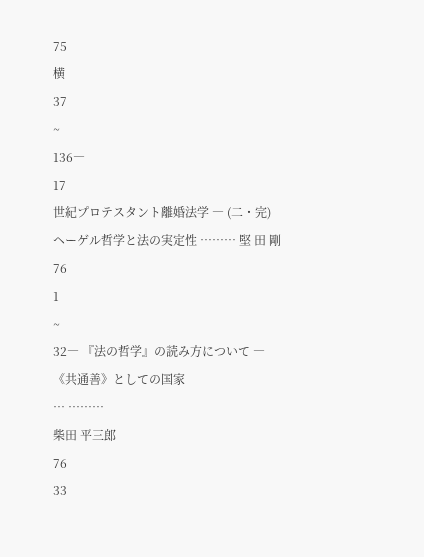75
横
37
~
136―
17
世紀プロテスタント離婚法学 ― (二・完)
ヘーゲル哲学と法の実定性 ……… 堅 田 剛
76
1
~
32― 『法の哲学』の読み方について ―
《共通善》としての国家
… ………
柴田 平三郎
76
33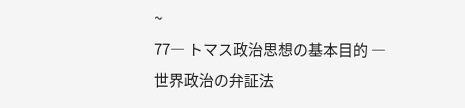~
77― トマス政治思想の基本目的 ―
世界政治の弁証法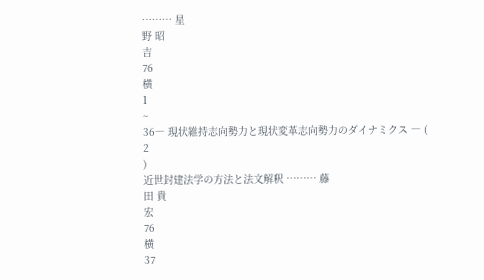……… 星
野 昭
吉
76
横
1
~
36― 現状維持志向勢力と現状変革志向勢力のダイナミクス ― (
2
)
近世封建法学の方法と法文解釈 ……… 藤
田 貴
宏
76
横
37